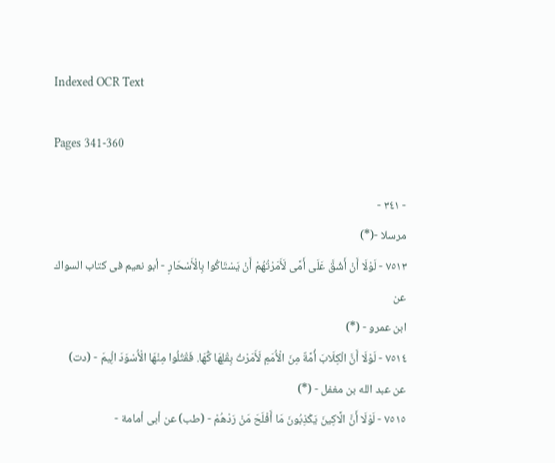Indexed OCR Text

Pages 341-360

- ٣٤١ -
مرسلا -(*)
٧٥١٣ - لَوْلَا أَنْ أَشُقَّ عَلَى أَمَّى لَأَمَرْتُهُمْ أَنْ يَسْتَاكُوا بِالْأَسْحَارِ - أبو نعيم فى كتاب السواك عن
ابن عمرو - (*)
٧٥١٤ - لَوْلَا أَنَّ الْكِلَابَ أُمَّةٌ مِنَ الْأُمَمِ لَأَمَرْتُ بِقْلِهَا كُّهَا. فَقْتُلُوا مِنْهَا الْأُسْوَدَ الِْيمَ - (دت)
عن عبد الله بن مغفل - (*)
٧٥١٥ - لَوْلَا أَنَّ الَّاكِينَ يَكْذِبُونَ مَا أَفْلَحَ مَنْ رَدْهُمْ - (طب) عن أبى أمامة -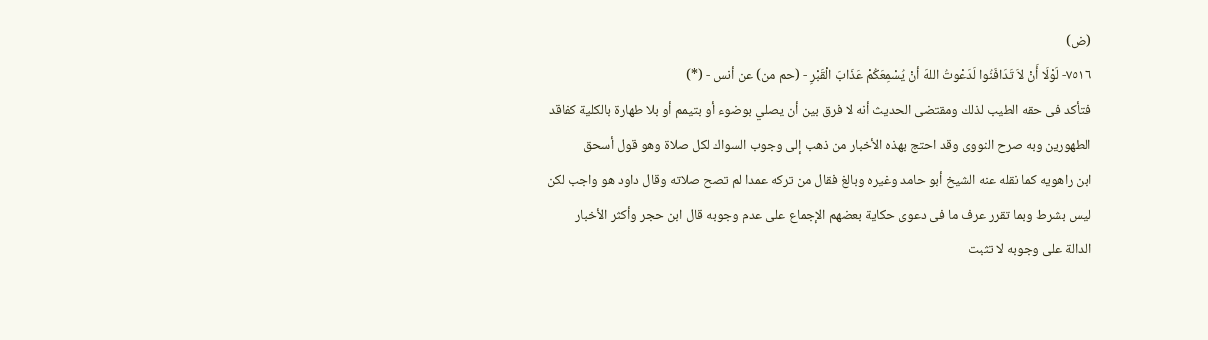(ض)
٧٥١٦- لَوْلَا أَنْ لاَ تَدَافَنُوا لَدَعْوتُ اللهَ أنْ يُسْمِعَكُمْ عَذَابَ الْقَبْرِ - (حم من) عن أنس - (*)
فتأكد فى حقه الطيب لذلك ومقتضى الحديث أنه لا فرق بين أن يصلي بوضوء أو بتيمم أو بلا طهارة بالكلية كفاقد
الطهورين وبه صرح النووى وقد احتج بهذه الأخبار من ذهب إلى وجوب السواك لكل صلاة وهو قول أسحق
ابن راهويه كما نقله عنه الشيخ أبو حامد وغيره وبالغ فقال من تركه عمدا لم تصح صلاته وقال داود هو واجب لكن
ليس بشرط وبما تقرر عرف ما فى دعوى حكاية بعضهم الإجماع على عدم وجوبه قال ابن حجر وأكثر الأخبار
الدالة على وجوبه لا تثبت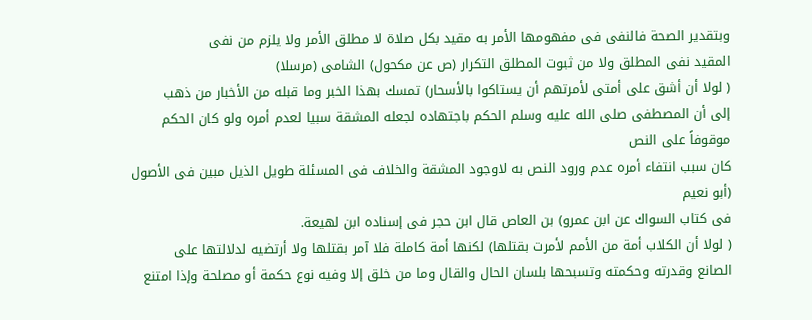وبتقدير الصحة فالنفى فى مفهومها الأمر به مقيد بكل صلاة لا مطلق الأمر ولا يلزم من نفى
المقيد نفى المطلق ولا من ثبوت المطلق التكرار (ص عن مكحول) الشامى (مرسلا)
( لولا أن أشق على أمتى لأمرتهم أن يستاكوا بالأسحار) تمسك بهذا الخبر وما قبله من الأخبار من ذهب
إلى أن المصطفى صلى الله عليه وسلم الحكم باجتهاده لجعله المشقة سبيا لعدم أمره ولو كان الحكم موقوفاً على النص
كان سبب انتفاء أمره عدم ورود النص به لاوجود المشقة والخلاف فى المسئلة طويل الذيل مبين فى الأصول (أبو نعيم
فى كتاب السواك عن ابن عمرو) بن العاص قال ابن حجر فى إسناده ابن لهيعة.
( لولا أن الكلاب أمة من الأمم لأمرت بقتلها) لكنها أمة كاملة فلا آمر بقتلها ولا أرتضيه لدلالتها على
الصانع وقدرته وحكمته وتسبحها بلسان الحال والقال وما من خلق إلا وفيه نوع حكمة أو مصلحة وإذا امتنع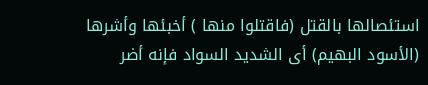استئصالها بالقتل (فاقتلوا منها ) أخبئها وأشرها (الأسود البهيم) أى الشديد السواد فإنه أضر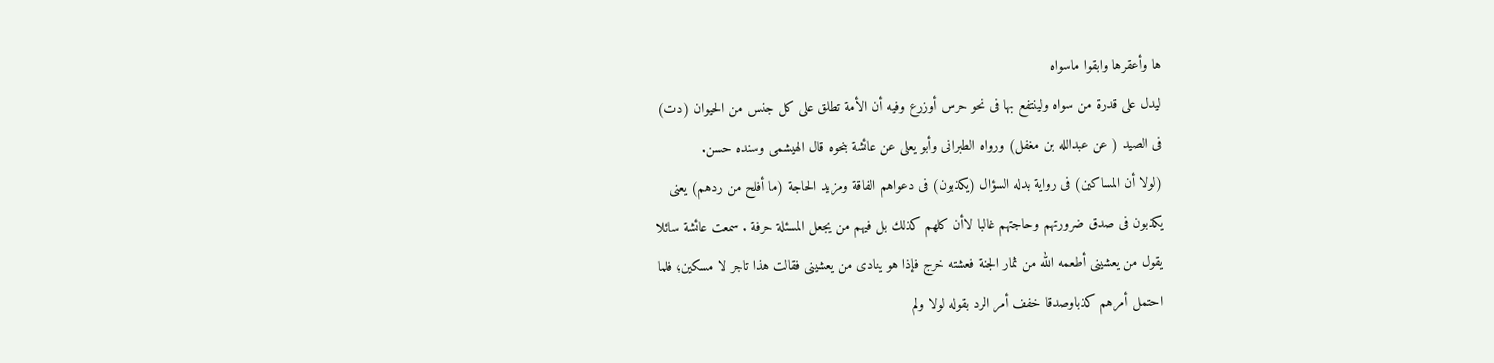ها وأعقرها وابقوا ماسواه
ليدل على قدرة من سواه ولينتفع بها فى نحو حرس أوزرع وفيه أن الأمة تطلق على كل جنس من الحيوان (دت)
فى الصيد ( عن عبدالله بن مغفل) ورواه الطبرانى وأبو يعلى عن عائشة بنحوه قال الهيشمى وسنده حسن.
(لولا أن المساكين) فى رواية بدله السؤال (يكذبون) فى دعواهم الفاقة ومزيد الحاجة (ما أفلح من ردهم) يعنى
يكذبون فى صدق ضرورتهم وحاجتهم غالبا لاأن كلهم كذلك بل فيهم من يجعل المسئلة حرفة . سمعت عائشة سائلا
يقول من يعشينى أطعمه الله من ثمار الجنة فعشته خرج فإذا هو ينادى من يعشينى فقالت هذا تاجر لا مسكين؛ فلما
احتمل أمرهم كذباوصدقا خفف أمر الرد بقوله لولا ولم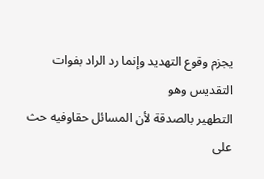يجزم وقوع التهديد وإنما رد الراد بفوات التقديس وهو
التطهير بالصدقة لأن المسائل حقاوفيه حث على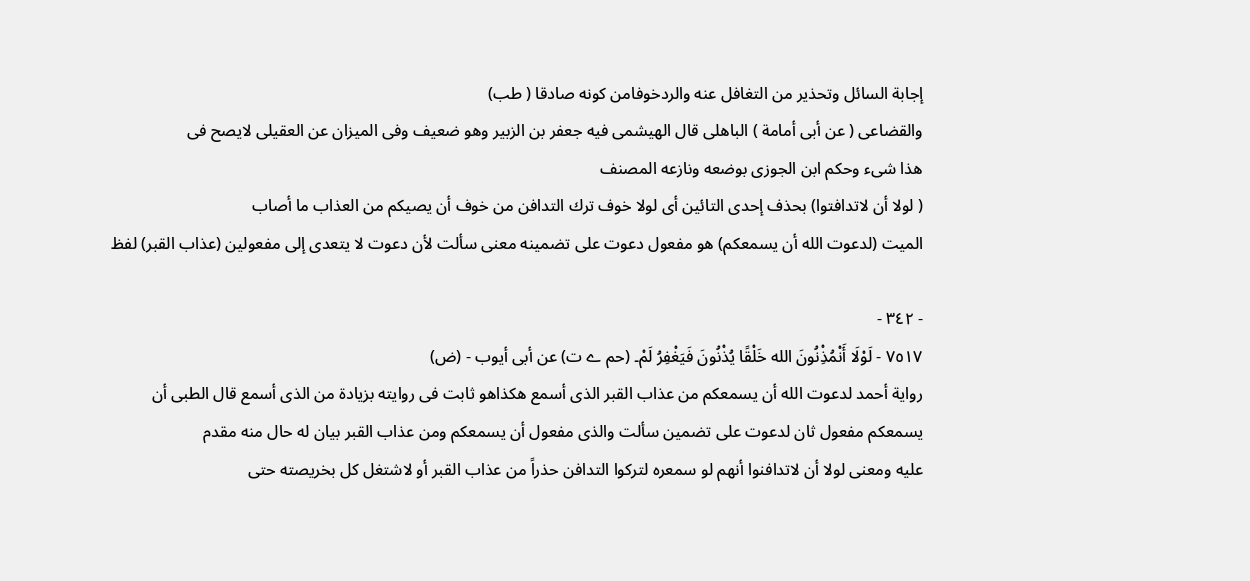إجابة السائل وتحذير من التغافل عنه والردخوفامن كونه صادقا ( طب)
والقضاعى ( عن أبى أمامة ) الباهلى قال الهيشمى فيه جعفر بن الزبير وهو ضعيف وفى الميزان عن العقيلى لايصح فى
هذا شىء وحكم ابن الجوزى بوضعه ونازعه المصنف
( لولا أن لاتدافتوا) بحذف إحدى التائين أى لولا خوف ترك التدافن من خوف أن يصيكم من العذاب ما أصاب
الميت (لدعوت الله أن يسمعكم) هو مفعول دعوت على تضمينه معنى سألت لأن دعوت لا يتعدى إلى مفعولين (عذاب القبر) لفظ

- ٣٤٢ -
٧٥١٧ - لَوْلَا أَنْمُذِْنُونَ الله خَلْقًا يُذْنُونَ فَيَغْفِرُ لَمْ۔ (حم ے ت) عن أبى أيوب - (ض)
رواية أحمد لدعوت الله أن يسمعكم من عذاب القبر الذى أسمع هكذاهو ثابت فى روايته بزيادة من الذى أسمع قال الطبى أن
يسمعكم مفعول ثان لدعوت على تضمين سألت والذى مفعول أن يسمعكم ومن عذاب القبر بيان له حال منه مقدم
عليه ومعنى لولا أن لاتدافنوا أنهم لو سمعره لتركوا التدافن حذراً من عذاب القبر أو لاشتغل كل بخريصته حتى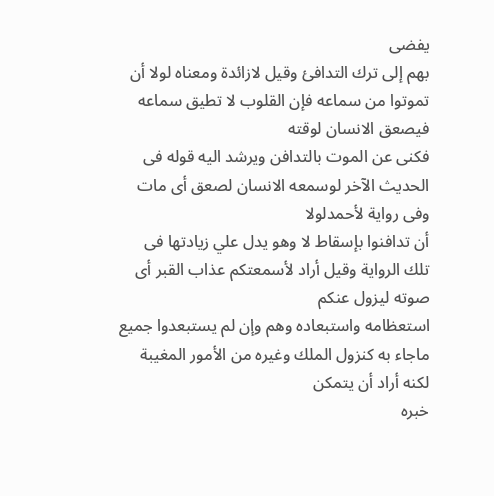يفضى
بهم إلى ترك التدافئ وقيل لازائدة ومعناه لولا أن تموتوا من سماعه فإن القلوب لا تطيق سماعه فيصعق الانسان لوقته
فكنى عن الموت بالتدافن ويرشد اليه قوله فى الحديث الآخر لوسمعه الانسان لصعق أى مات وفى رواية لأحمدلولا
أن تدافنوا بإسقاط لا وهو يدل علي زيادتها فى تلك الرواية وقيل أراد لأسمعتكم عذاب القبر أى صوته ليزول عنكم
استعظامه واستبعاده وهم وإن لم يستبعدوا جميع ماجاء به كنزول الملك وغيره من الأمور المغيبة لكنه أراد أن يتمكن
خبره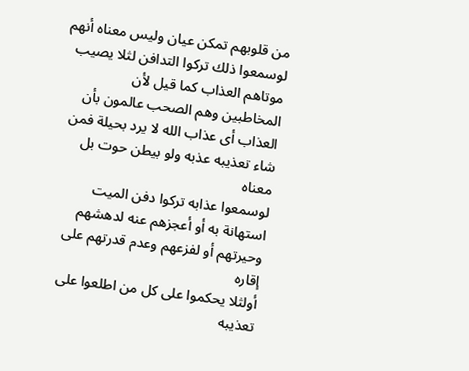من قلوبهم تمكن عيان وليس معناه أنهم لوسمعوا ذلك تركوا التدافن لثلا يصيب موتاهم العذاب كما قيل لأن
المخاطبين وهم الصحب عالمون بأن العذاب أى عذاب الله لا يرد بحيلة فمن شاء تعذيبه عذبه ولو بيطن حوت بل معناه
لوسمعوا عذابه تركوا دفن الميت استهانة به أو أعجزهم عنه لدهشهم وحيرتهم أو لفزعهم وعدم قدرتهم على إقاره
أولثلا يحكموا على كل من اطلعوا على تعذيبه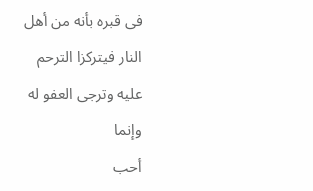فى قبره بأنه من أهل النار فيتركزا الترحم عليه وترجى العفو له وإنما
أحب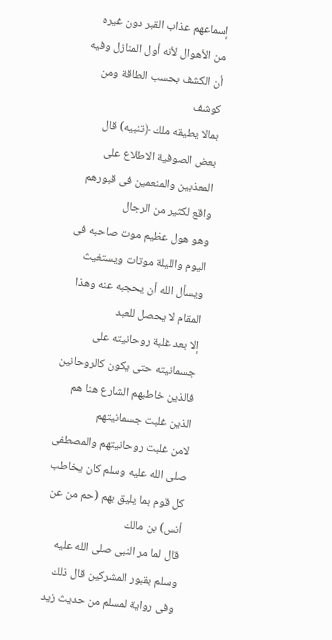إسماعهم عذاب القبر دون غيره من الأهوال لأنه أول المنازل وفيه أن الكشف بحسب الطاقة ومن كوشف
بمالا يطيقه ملك ﴿تنبيه) قال بعض الصوفية الاطلاع على المعذبين والمنعمين فى قبورهم واقع لكثير من الرجال
وهو هول عظيم موت صاحبه فى اليوم والليلة موتات ويستغيث ويسأل الله أن يحجبه عنه وهذا المقام لا يحصل للعبد
إلا بعد غلبة روحانيته على جسمانيته حتى يكون كالروحانين فالذين خاطبهم الشارع هنا هم الذين غلبت جسمانيتهم
لامن غلبت روحانيتهم والمصطفى صلى الله عليه وسلم كان يخاطب كل قوم بما يليق بهم (حم من عن أنس) بن مالك
قال لما مر النبى صلى الله عليه وسلم بقبور المشركين قال ذلك وفى رواية لمسلم من حديث زيد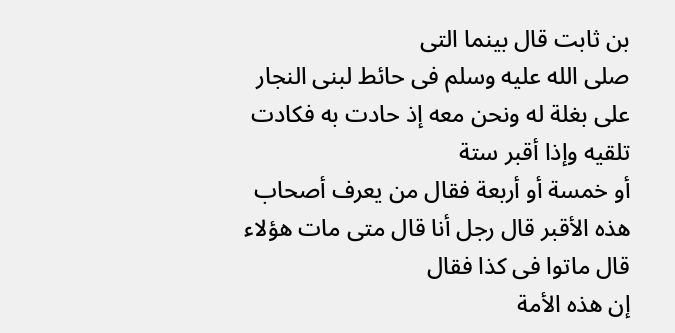بن ثابت قال بينما التى
صلى الله عليه وسلم فى حائط لبنى النجار على بغلة له ونحن معه إذ حادت به فكادت تلقيه وإذا أقبر ستة
أو خمسة أو أربعة فقال من يعرف أصحاب هذه الأقبر قال رجل أنا قال متى مات هؤلاء قال ماتوا فى كذا فقال
إن هذه الأمة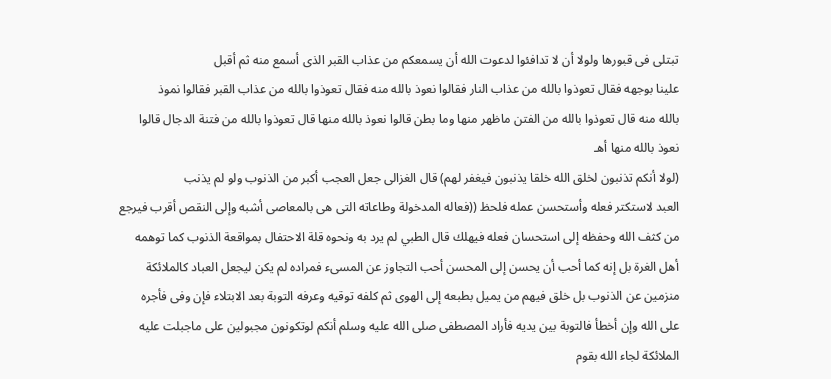تبتلى فى قبورها ولولا أن لا تدافئوا لدعوت الله أن يسمعكم من عذاب القبر الذى أسمع منه ثم أقبل
علينا بوجهه فقال تعوذوا بالله من عذاب النار فقالوا نعوذ بالله منه فقال تعوذوا بالله من عذاب القبر فقالوا نموذ
بالله منه قال تعوذوا بالله من الفتن ماظهر منها وما بطن قالوا نعوذ بالله منها قال تعوذوا بالله من فتنة الدجال قالوا
نعوذ بالله منها أهـ
(لولا أنكم تذنبون لخلق الله خلقا يذنبون فيغفر لهم) قال الغزالى جعل العجب أكبر من الذنوب ولو لم يذنب
العبد لاستكتر فعله وأستحسن عمله فلحظ ((فعاله المدخولة وطاعاته التى هى بالمعاصى أشبه وإلى النقص أقرب فيرجع
من كثف الله وحفظه إلى استحسان فعله فيهلك قال الطبي لم يرد به ونحوه قلة الاحتفال بمواقعة الذنوب كما توهمه
أهل الغرة بل إنه كما أحب أن يحسن إلى المحسن أحب التجاوز عن المسىء فمراده لم يكن ليجعل العباد كالملائكة
منزمين عن الذنوب بل خلق فيهم من يميل بطبعه إلى الهوى ثم كلفه توقيه وعرفه التوبة بعد الابتلاء فإن وفى فأجره
على الله وإن أخطأ فالتوبة بين يديه فأراد المصطفى صلى الله عليه وسلم أنكم لوتكونون مجبولين على ماجبلت عليه
الملائكة لجاء الله بقوم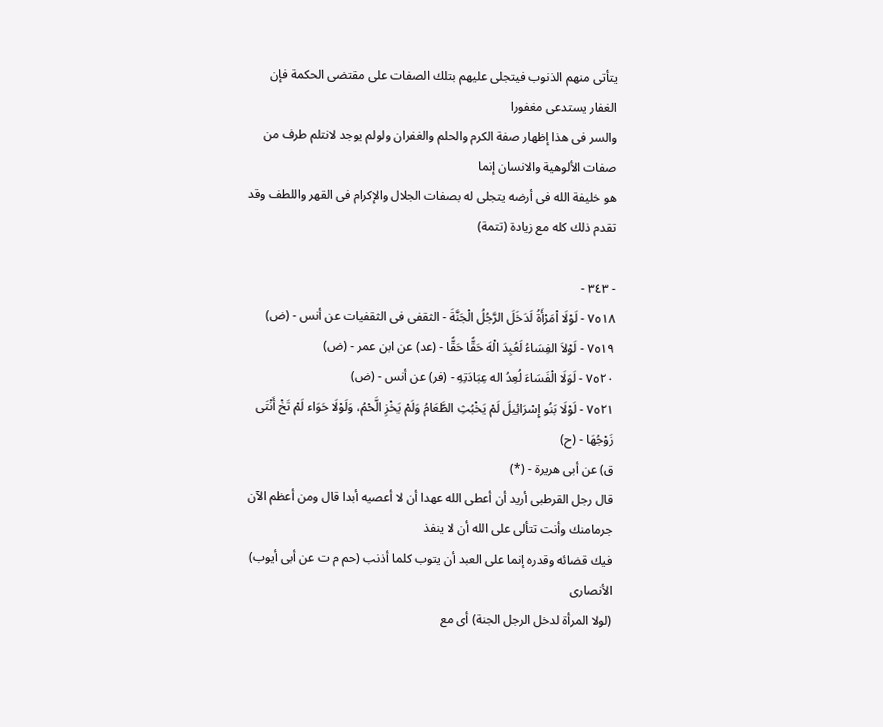يتأتى منهم الذنوب فيتجلى عليهم بتلك الصفات على مقتضى الحكمة فإن الغفار يستدعى مغفورا
والسر فى هذا إظهار صفة الكرم والحلم والغفران ولولم يوجد لانتلم طرف من صفات الألوهية والانسان إنما
هو خليفة الله فى أرضه يتجلى له بصفات الجلال والإكرام فى القهر واللطف وقد تقدم ذلك كله مع زيادة (تتمة)

- ٣٤٣ -
٧٥١٨ - لَوْلَا اْمَرْأَةُ لَدَخَلَ الرَّجُلُ الْجَنَّةَ - الثقفى فى الثقفيات عن أنس - (ض)
٧٥١٩ - لَوْلاَ الفِسَاءُ لَعُبِدَ الْهَ حَقًّا حَقًّا - (عد) عن ابن عمر - (ض)
٧٥٢٠ - لَوَلَا الْفَسَاءَ لُعِدُ اله عِبَادَتِهِ - (فر) عن أنس - (ض)
٧٥٢١ - لَوْلَا بَنُو إِسْرَائِيلَ لَمْ يَخْبُثِ الطَّعَامُ وَلَمْ يَخْزِ الَّحْمُ، وَلَوْلَا حَوَاء لَمْ تَخْ أَنْتَى زَوْجُهَا - (ح)
ق) عن أبى هريرة - (*)
قال رجل القرطبى أريد أن أعطى الله عهدا أن لا أعصيه أبدا قال ومن أعظم الآن جرمامنك وأنت تتألى على الله أن لا ينفذ
فيك قضائه وقدره إنما على العبد أن يتوب كلما أذنب (حم م ت عن أبى أيوب) الأنصارى
(لولا المرأة لدخل الرجل الجنة) أى مع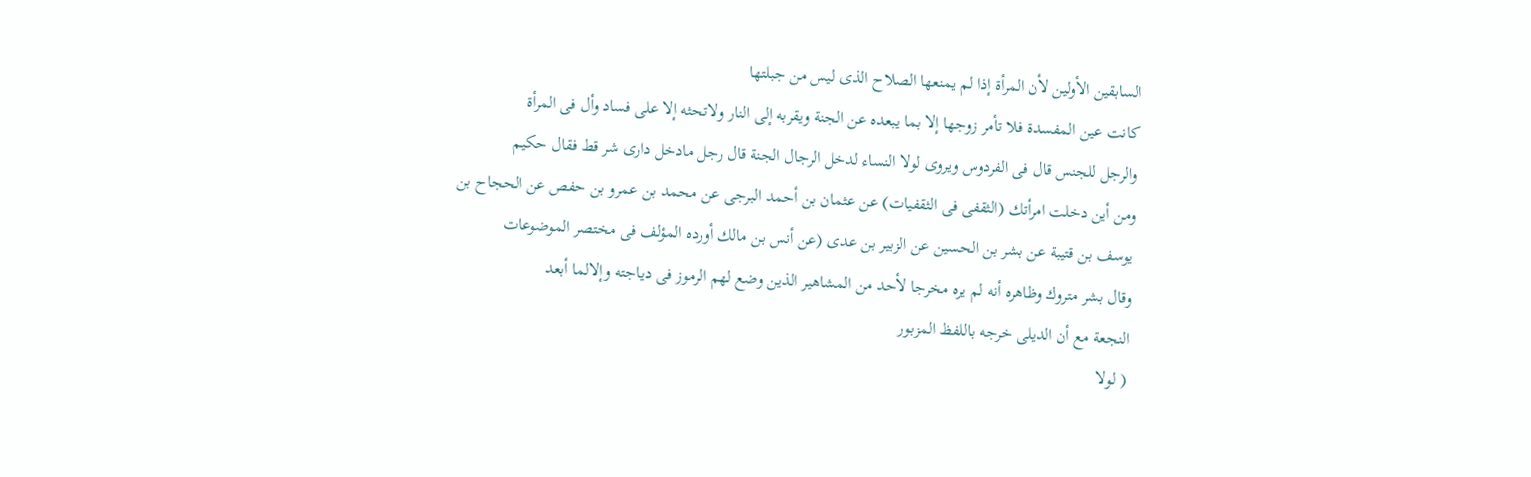السابقين الأولين لأن المرأة إذا لم يمنعها الصلاح الذى ليس من جبلتها
كانت عين المفسدة فلا تأمر زوجها إلا بما يبعده عن الجنة ويقربه إلى النار ولاتحثه إلا على فساد وأل فى المرأة
والرجل للجنس قال فى الفردوس ويروى لولا النساء لدخل الرجال الجنة قال رجل مادخل دارى شر قط فقال حكيم
ومن أين دخلت امرأتك (الثقفى فى الثقفيات) عن عثمان بن أحمد البرجى عن محمد بن عمرو بن حفص عن الحجاح بن
يوسف بن قتيبة عن بشر بن الحسين عن الزبير بن عدى (عن أنس بن مالك أورده المؤلف فى مختصر الموضوعات
وقال بشر متروك وظاهره أنه لم يره مخرجا لأحد من المشاهير الذين وضع لهم الرموز فى دياجته وإلالما أبعد
النجعة مع أن الديلى خرجه باللفظ المزبور
( لولا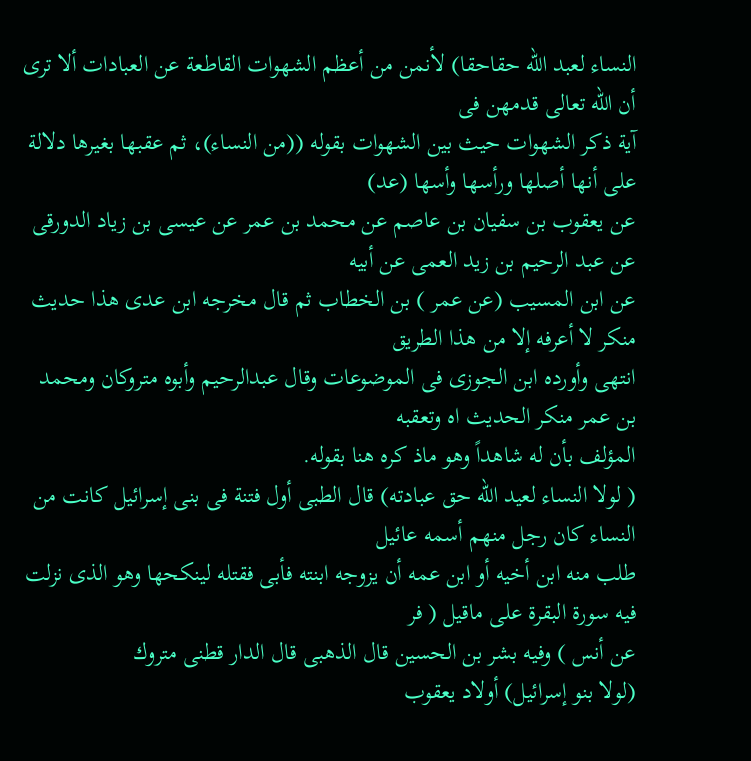النساء لعبد الله حقاحقا) لأنمن من أعظم الشهوات القاطعة عن العبادات ألا ترى أن الله تعالى قدمهن فى
آية ذكر الشهوات حيث بين الشهوات بقوله ((من النساء)، ثم عقبها بغيرها دلالة على أنها أصلها ورأسها وأسها (عد)
عن يعقوب بن سفيان بن عاصم عن محمد بن عمر عن عيسى بن زياد الدورقى عن عبد الرحيم بن زيد العمى عن أبيه
عن ابن المسيب (عن عمر ) بن الخطاب ثم قال مخرجه ابن عدى هذا حديث منكر لا أعرفه إلا من هذا الطريق
انتهى وأورده ابن الجوزى فى الموضوعات وقال عبدالرحيم وأبوه متروكان ومحمد بن عمر منكر الحديث اه وتعقبه
المؤلف بأن له شاهداً وهو ماذ کره هنا بقوله.
( لولا النساء لعيد الله حق عبادته) قال الطبى أول فتنة فى بنى إسرائيل كانت من النساء كان رجل منهم أسمه عائيل
طلب منه ابن أخيه أو ابن عمه أن يزوجه ابنته فأبى فقتله لينكحها وهو الذى نزلت فيه سورة البقرة على ماقيل ( فر
عن أنس ) وفيه بشر بن الحسين قال الذهبى قال الدار قطنى متروك
(لولا بنو إسرائيل) أولاد يعقوب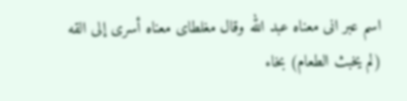اسم عبر انى معناه عبد الله وقال مغلطاى معناه أسرى إلى القه (لم يخبث الطعام) بخاء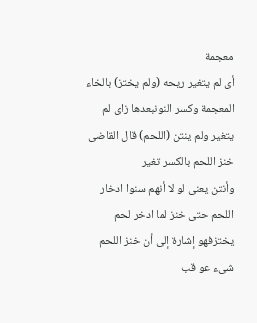معجمة
أى لم يتغير ريحه (ولم يختز) بالخاء المعجمة وكسر النونبعدها زاى لم يتغير ولم ينتن (اللحم) قال القاضى خنز اللحم بالكسر تغير
وأنتن يعنى لو لا أنهم سنوا ادخار اللحم حتى خنز لما ادخر لحم يختزفهو إشارة إلى أن خنز اللحم شىء عو قب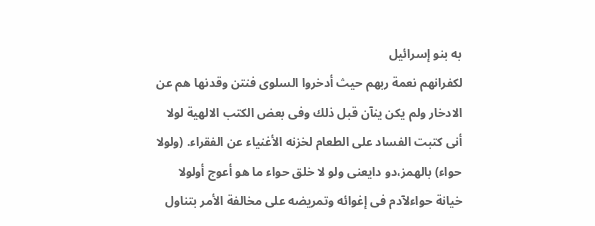به بنو إسرائيل
لكفرانهم نعمة ربهم حيث أدخروا السلوى فنتن وقدنها هم عن الادخار ولم يكن ينآن قبل ذلك وفى بعض الكتب الالهية لولا
أنى كتبت الفساد على الطعام لخزنه الأغنياء عن الفقراء. (ولولا حواء) بالهمز،دو دايعنى ولو لا خلق حواء ما هو أعوج أولولا
خيانة حواءلآدم فى إغوائه وتمريضه على مخالفة الأمر بتناول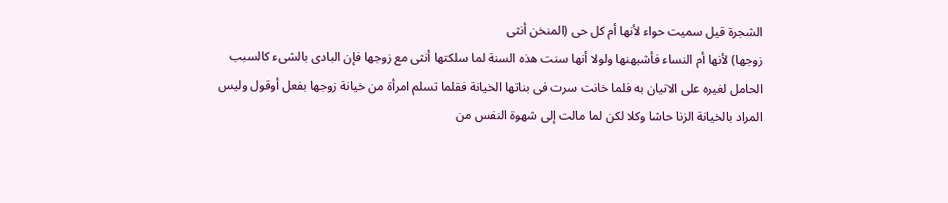الشجرة قيل سميت حواء لأنها أم كل حى (المنخن أنثى
زوجها) لأنها أم النساء فأشبهنها ولولا أنها سنت هذه السنة لما سلكتها أنثى مع زوجها فإن البادى بالشىء كالسبب
الحامل لغيره على الاتيان به فلما خانت سرت فى بناتها الخيانة فقلما تسلم امرأة من خيانة زوجها بفعل أوقول وليس
المراد بالخيانة الزنا حاشا وكلا لكن لما مالت إلى شهوة النفس من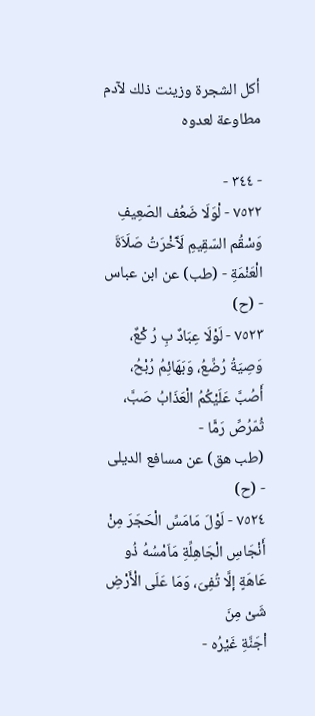أكل الشجرة وزينت ذلك لآدم مطاوعة لعدوه

- ٣٤٤ -
٧٥٢٢ - لْوَلَا ضَعُف الصّعِيفِ وَسْقُم السّقِيمِ لَآَخْرَتُ صَلَاَةَ الْعَنْمَةِ - (طب) عن ابن عباس - (ح)
٧٥٢٣ - لَوْلَا عِبَادٌ بِ رُ كْعٌ، وَصِيَةُ رُضِّعُ، وَبَهَائِمُ رُبْحُ، أَصُبَّ عَلَيْكُمُ الْعَذَابُ صَبَّ، ثُمّرُصِّ رَمًّا -
(طب هق) عن مسافع الديلى - (ح)
٧٥٢٤ - لَوْلَ مَامَسِّ الْحَجَرَ مِنْ أَنْجَاسِ الْجَاهِلِّةِ مَاَمْسُهُ ذُو عَاهَةٍ إلَّا تُفِىَ، وَمَا عَلَى الْأَرْضِ شَىْ مِنَ
اْجَنَّةِ غَيْرُه -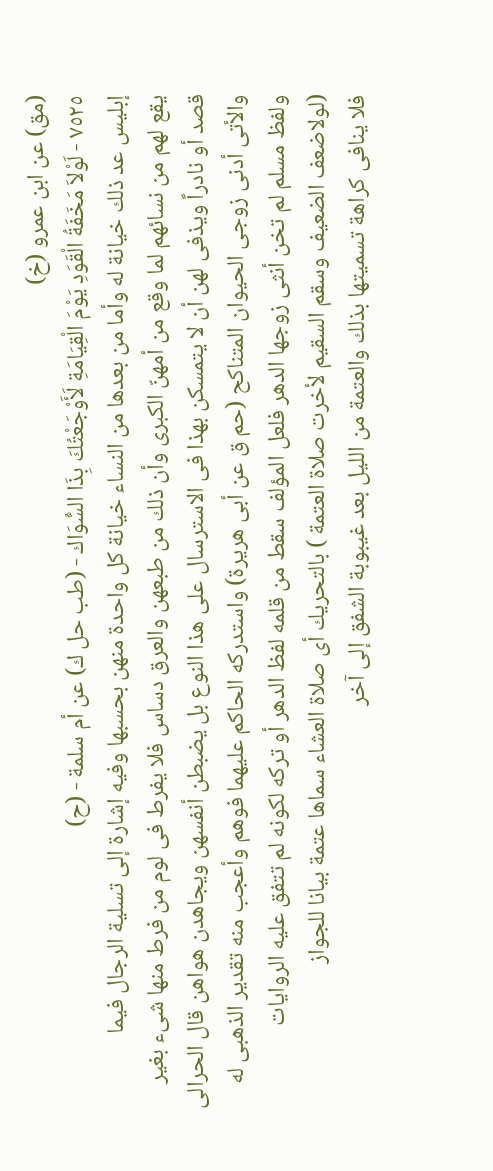(مق) عن ابن عمرو (خ)
٧٥٢٥ - لَوْلاَ مَخَفَةُ الْقَوَدِ يَوْمَ الْقِيَامَةِ لَأَوْجَعْتُكَ بِذَا السُّوَاك - (طب حل ك) عن أم سلمة - (ح)
إبليس عد ذلك خيانة له وأما من بعدها من النساء خيانة كل واحدة منهن بحسبها وفيه إشارة إلى تسلية الرجال فيما
يقع لهم من نسائهم لما وقع من أمهنّ الكبرى وأن ذلك من طبعهن والعرق دساس فلا يفرط فى لوم من فرط منها شىء بغير
قصد أو نادراً ويذفى لهن أن لا يتمسكن بهذا فى الاسترسال على هذا النوع بل يضبطن أنفسهن ويجاهدن هواهن قال الحرالى
والأتى أدنى زوجى الحيوان المتناكح (حم ق عن أبى هريرة) واستدركه الحاكم عليهما فوهم وأعجب منه تقدير الذهبى له
ولفظ مسلم لم تخن أنثى زوجها الدهر فلعل المؤلف سقط من قلمه لفظ الدهر أو تركه لكونه لم تتفق عليه الروايات
(لولاضعف الضعيف وسقم السقيم لأخرت صلاة العتمة ) بالتحريك أى صلاة العشاء سماها عتمة بيانا للجواز
فلا ينافى كراهة تسميتها بذلك والعتمة من الليل بعد غيبوبة الشفق إلى آخر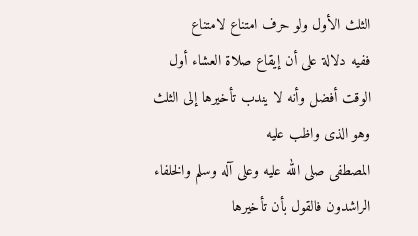الثلث الأول ولو حرف امتناع لامتناع
ففيه دلالة على أن إيقاع صلاة العشاء أول الوقت أفضل وأنه لا يندب تأخيرها إلى الثلث وهو الذى واظب عليه
المصطفى صلى الله عليه وعلى آله وسلم والخلفاء الراشدون فالقول بأن تأخيرها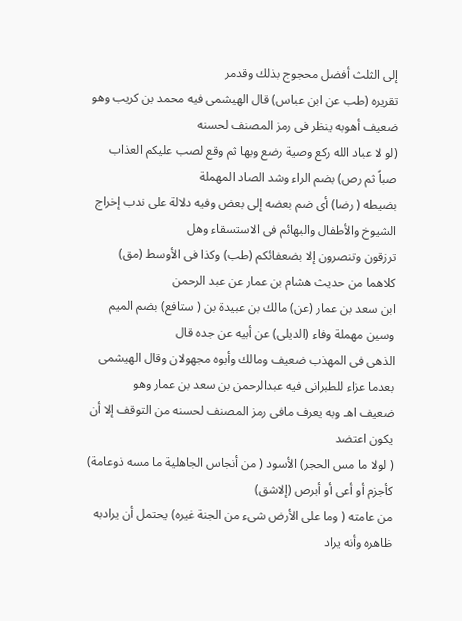إلى الثلث أفضل محجوج بذلك وقدمر
تقريره (طب عن ابن عباس) قال الهيشمى فيه محمد بن كريب وهو ضعيف أهوبه ينظر فى رمز المصنف لحسنه
(لو لا عباد الله ركع وصية رضع وبها ثم وقع لصب عليكم العذاب صباً ثم رص) بضم الراء وشد الصاد المهملة
بضيطه ( رضا) أى ضم بعضه إلى بعض وفيه دلالة على ندب إخراج الشيوخ والأطفال والبهائم فى الاستسقاء وهل
ترزقون وتنصرون إلا بضعفائكم (طب) وكذا فى الأوسط (مق) كلاهما من حديث هشام بن عمار عن عبد الرحمن
ابن سعد بن عمار (عن) مالك بن عبيدة بن ( ستافع) بضم الميم وسين مهملة وفاء (الديلى) عن أبيه عن جده قال
الذهى فى المهذب ضعيف ومالك وأبوه مجهولان وقال الهيشمى بعدما عزاء للطبرانى فيه عبدالرحمن بن سعد بن عمار وهو
ضعيف اهـ وبه يعرف مافى رمز المصنف لحسنه من التوقف إلا أن يكون اعتضد
( لولا ما مس الحجر) الأسود ( من أنجاس الجاهلية ما مسه ذوعامة) كأجزم أو أعى أو أبرص (إلاشق)
من عامته ( وما على الأرض شىء من الجنة غيره) يحتمل أن يرادبه ظاهره وأنه يراد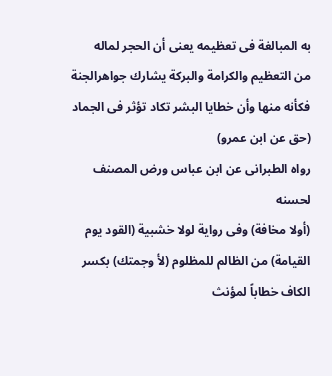به المبالغة فى تعظيمه يعنى أن الحجر لماله
من التعظيم والكرامة والبركة يشارك جواهرالجنة فكأنه منها وأن خطايا البشر تكاد تؤثر فى الجماد (حق عن ابن عمرو)
رواه الطبرانى عن ابن عباس ورض المصنف لحسنه
(أولا مخافة) وفى رواية لولا خشبية (القود يوم القيامة) من الظالم للمظلوم (لأ وجمتك) بكسر الكاف خطاباً لمؤنث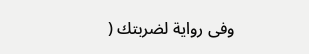وفى رواية لضربتك (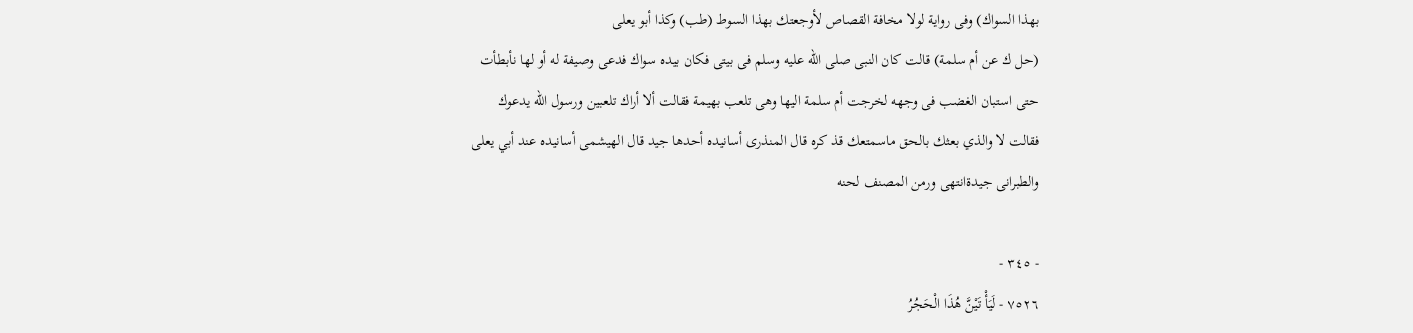بهذا السواك) وفى رواية لولا مخافة القصاص لأوجعتك بهذا السوط (طب) وكذا أبو يعلى
(حل ك عن أم سلمة) قالت كان النبى صلى الله عليه وسلم فى بيتى فكان بيده سواك فدعى وصيفة له أو لها نأبطأت
حتى استبان الغضب فى وجهه لخرجت أم سلمة اليها وهى تلعب بهيمة فقالت ألا أراك تلعبين ورسول الله يدعوك
فقالت لا والذي بعثك بالحق ماسمتعك قذ کره قال المنذری أسانيده أحدها جيد قال الهيشمى أسانيده عند أبي يعلى
والطبرانى جيدةانتهى ورمن المصنف لحنه

- ٣٤٥ -
٧٥٢٦ - لَيَأْ تَيْنَّ هُذَا الْحَجُرُ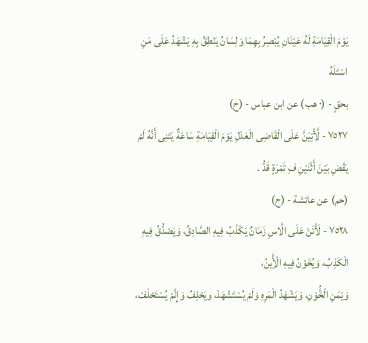يَوْمَ الْقِيَامَةِ لَهُ عَيْنَانِ يُبْصِرُ بِهِمَا وَلِسَانُ يَنْطِقُ بِهِ يَشْهَدُ عَلَى مَنِ اسْتَلَهُ
بحقٍ - (٠ هب) عن ابن عباس - (ح)
٧٥٢٧ - لَّأْتِيَنَّ عَلَى الْقَاضِى الْعَدْلِ يَوْمَ الْقِيَامَةِ سَاعَةٌ يَتَنِى أَنَّهُ لَمْ يَقْضِ بَيْنَ أَثْنَيْنِ فِ تَمْرَةٍ قَدُّ .
(حم) عن عائشة - (ح)
٧٥٢٨ - لَأْتَنْ عَلَى الَّاسِ زَمَانٌ يَكْذْبُ فِيهِ الصَّادِقُ، وَيَصْدُّقُ فِيهِ الْكَذِبُ، وَيُخَوّنُ فِيهِ الْأَِّينُ،
وَيْمَنِ الْخَُّوْنِ، وَيَشْهَدُ الْمَرِهِ وَلَمْ يُسْتَشْهَدْ، ويَحْلِفُ وَإِنَّمْ يُسْتَحْلَفْ،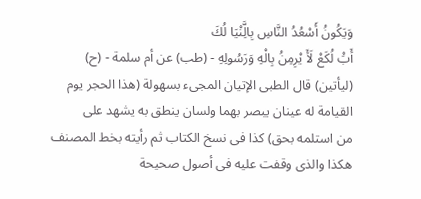وَيَكُونُ أَسْعُدُ النَّاسِ بِالَِّنْيَا لُكَ
أَبَْ لُكَعْ لَأَ يْرِمِنُ بِالْهِ وَرَسُولِهِ - (طب) عن أم سلمة - (ح)
(ليأتين) قال الطبى الإتيان المجىء بسهولة (هذا الحجر يوم القيامة له عينان يبصر بهما ولسان ينطق به يشهد على
من استلمه بحق) كذا فى نسخ الكتاب ثم رأيته بخط المصنف هكذا والذى وقفت عليه فى أصول صحيحة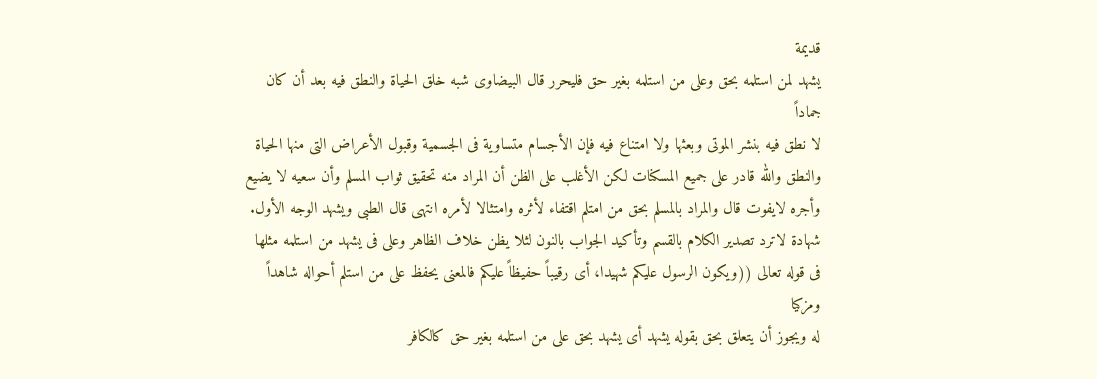قديمة
يشهد لمن استلمه بحق وعلى من استلمه بغير حق فليحرر قال البيضاوى شبه خلق الحياة والنطق فيه بعد أن كان جماداً
لا نطق فيه بنشر الموتى وبعثها ولا امتناع فيه فإن الأجسام متساوية فى الجسمية وقبول الأعراض التى منها الحياة
والنطق والله قادر على جميع المسكنات لكن الأغلب على الظن أن المراد منه تحقيق ثواب المسلم وأن سعيه لا يضيع
وأجره لايفوت قال والمراد بالمسلم بحق من امتلم اقتفاء لأثره وامتثالا لأمره انتهى قال الطبى ويشهد الوجه الأول.
شهادة لاترد تصدير الكلام بالقسم وتأكيد الجواب بالنون لثلا يظن خلاف الظاهر وعلى فى يشهد من استلمه مثلها
فى قوله تعالى ((ويكون الرسول عليكم شهيدا، أى رقيباً حفيظاً عليكم فالمعنى يحفظ على من استلم أحواله شاهداً ومزكيا
له ويجوز أن يتعلق بحق بقوله يشهد أى يشهد بحق على من استلمه بغير حق كالكافر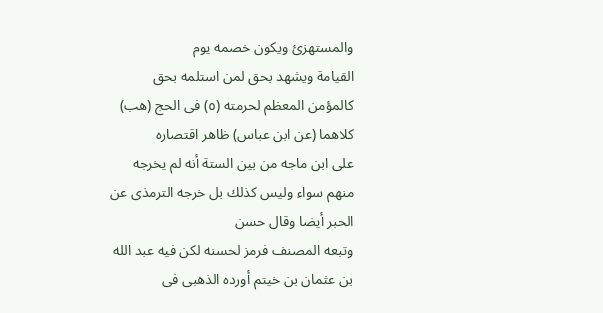والمستهزئ ويكون خصمه يوم
القيامة ويشهد بحق لمن استلمه بحق كالمؤمن المعظم لحرمته (٥) فى الحج (هب) كلاهما (عن ابن عباس) ظاهر اقتصاره
على ابن ماجه من بين الستة أنه لم يخرجه منهم سواء وليس كذلك بل خرجه الترمذى عن الحبر أيضا وقال حسن
وتبعه المصنف فرمز لحسنه لكن فيه عبد الله بن عثمان بن خيتم أورده الذهبى فى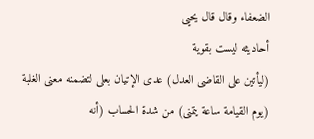الضعفاء وقال قال يحيى
أحاديثه ليست بقوية
(ليأتين على القاضى العدل) عدى الإتيان بعلى لتضمنه معنى الغلبة (يوم القيامة ساعة يتمنى) من شدة الحساب (أنه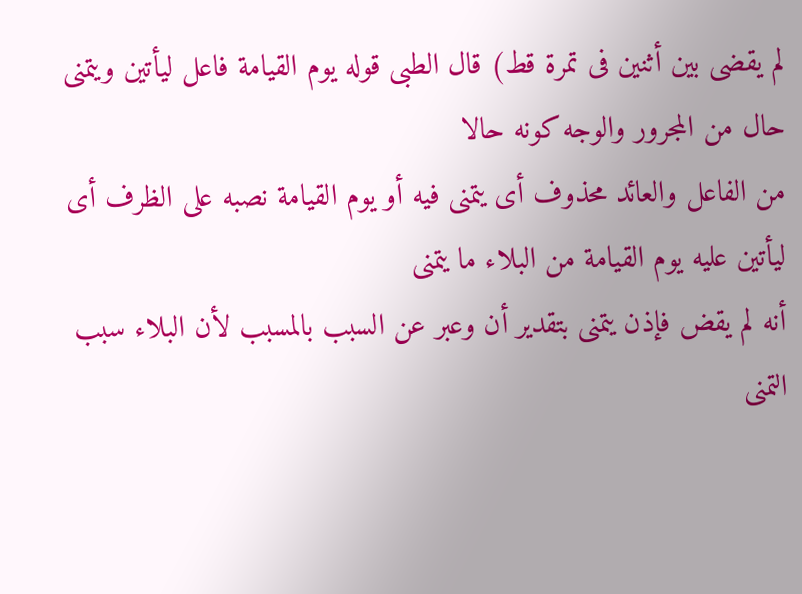لم يقضى بين أثنين فى تمرة قط) قال الطبى قوله يوم القيامة فاعل ليأتين ويتمنى حال من المجرور والوجه كونه حالا
من الفاعل والعائد محذوف أى يتمنى فيه أو يوم القيامة نصبه على الظرف أى ليأتين عليه يوم القيامة من البلاء ما يتمنى
أنه لم يقض فإذن يتمنى بتقدير أن وعبر عن السبب بالمسبب لأن البلاء سبب التمنى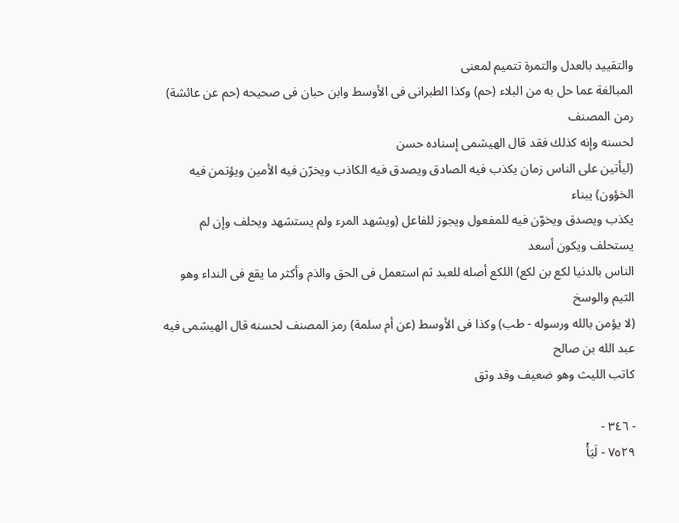والتقييد بالعدل والتمرة تتميم لمعنى
المبالغة عما حل به من البلاء (حم) وكذا الطبرانى فى الأوسط وابن حبان فى صحيحه (حم عن عائشة) رمن المصنف
لحسنه وإنه كذلك فقد قال الهيشمى إسناده حسن
(ليأتين على الناس زمان يكذب فيه الصادق ويصدق فيه الكاذب ويخرّن فيه الأمين ويؤتمن فيه الخؤون) يبناء
يكذب ويصدق ويخوّن فيه للمفعول ويجوز للفاعل (ويشهد المرء ولم يستشهد ويحلف وإن لم يستحلف ويكون أسعد
الناس بالدنيا لكع بن لكع) اللكع أصله للعبد ثم استعمل فى الحق والذم وأكثر ما يقع فى النداء وهو الثيم والوسخ
(لا يؤمن بالله ورسوله - طب) وكذا فى الأوسط (عن أم سلمة) رمز المصنف لحسنه قال الهيشمى فيه عبد الله بن صالح
كاتب الليث وهو ضعيف وقد وثق

- ٣٤٦ -
٧٥٢٩ - لَيَأْ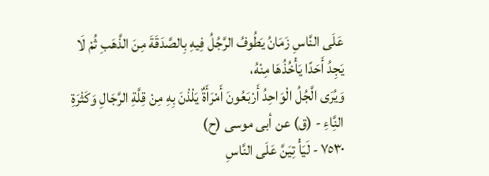عَلَى النَّاسِ زَمَانُ يَطُوفُ الرَّجُلُ فِيهِ بِالصَّدَقَةَ مِنَ الذَّهَبِ ثُمْ لَا يَجِدُ أَحَدًا يَأْخُذُهَا مِنْهُ،
وَيُرَى الَّجُلُ الْوَاحِدُ أَرْبَعُونَ أَمْرَأَةٌ يَلْذْنَ بِهِ مِنْ قِلَّةِ الرَّجَالِ وَكَثْرَةِ النَِّاءِ - (ق) عن أبى موسى (ح)
٧٥٣٠ - لَيَأْ تِيَنَّ عَلَى النَّاسِ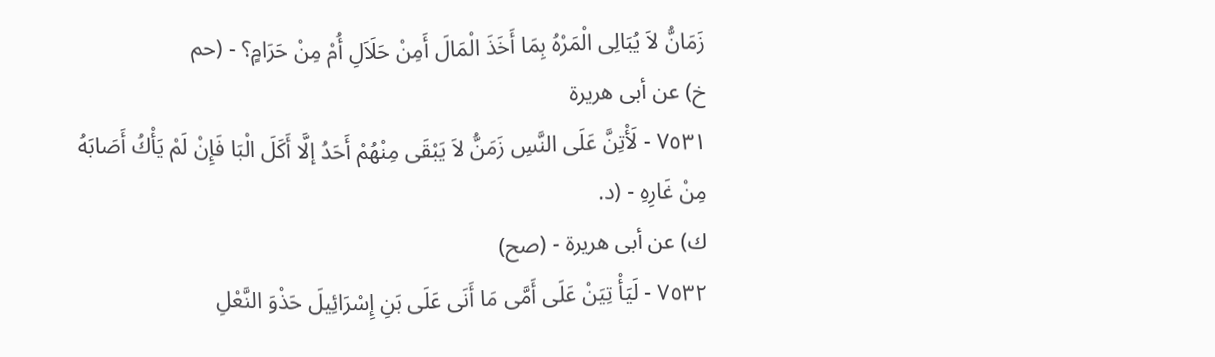زَمَانُّ لاَ يُبَالِى الْمَرْهُ بِمَا أَخَذَ الْمَالَ أَمِنْ حَلَاَلِ أُمْ مِنْ حَرَامٍ؟ - (حم
خ) عن أبى هريرة
٧٥٣١ - لَأْتِنَّ عَلَى النَّسِ زَمَنُّ لاَ يَبْقَى مِنْهُمْ أَحَدُ إلَّا أَكَلَ الْبَا فَإِنْ لَمْ يَأْكُ أَصَابَهُ مِنْ غَارِهِ - (د.
ك) عن أبى هريرة - (صح)
٧٥٣٢ - لَيَأْ تِيَنْ عَلَى أَمَّى مَا أَنَى عَلَى بَنِ إِسْرَائِيلَ حَذْوَ النَّعْلِ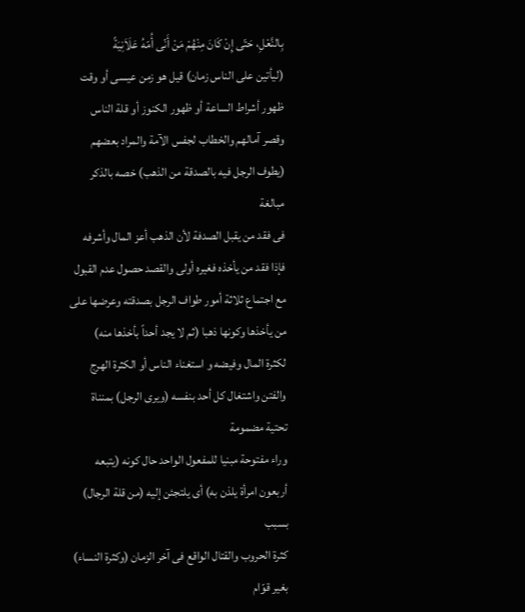بِالنَّعْلِ، حَتّى إِنْ كَانَ مِنْهُمْ مَنْ أَنّى أُمّهُ عَلَاَنِيَةً
(ليأتين على الناس زمان) قيل هو زمن عيسى أو وقت ظهور أشراط الساعة أو ظهور الكنوز أو قلة الناس
وقصر آمالهم والخطاب لجفس الآمة والمراد بعضهم (يطوف الرجل فيه بالصدقة من الذهب) خصه بالذكر مبالغة
فى فقد من يقبل الصدفة لأن الذهب أعز المال وأشرفه فإذا فقد من يأخذه فغيره أولى والقصد حصول عدم القبول
مع اجتماع ثلاثة أمور طواف الرجل بصدقته وعرضها على من يأخذها وكونها ذهبا (ثم لا يجد أحداً بأخذها منه)
لكثرة المال وفيضه و استغناء الناس أو الكثرة الهرج والفتن واشتغال كل أحد بنفسه (ويرى الرجل) بمنناة تحتية مضمومة
وراء مفتوحة مبنيا للمفعول الواحد حال كونه (يتبعه أربعون امرأة يلذن به) أى يلتجئن إليه (من قلة الرجال) بسبب
كثرة الحروب والقتال الواقع فى آخر الزمان (وكثرة النساء) بغير قوّام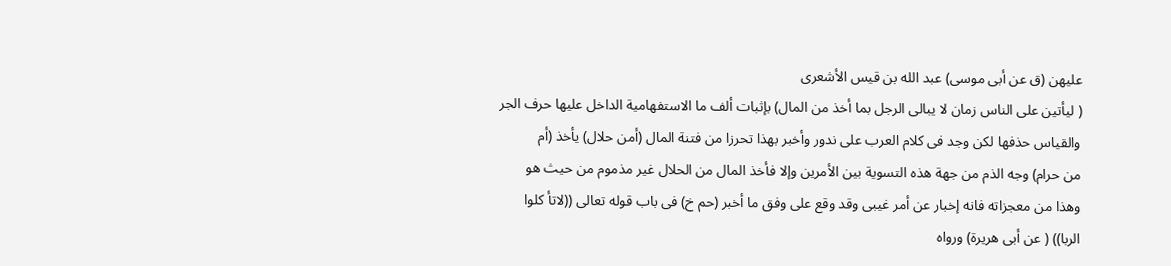عليهن (ق عن أبى موسى) عبد الله بن قيس الأشعرى
( ليأتين على الناس زمان لا يبالى الرجل بما أخذ من المال) بإثبات ألف ما الاستفهامية الداخل عليها حرف الجر
والقياس حذفها لكن وجد فى كلام العرب على ندور وأخبر بهذا تحرزا من فتنة المال (أمن حلال) يأخذ (أم
من حرام) وجه الذم من جهة هذه التسوية بين الأمرين وإلا فأخذ المال من الحلال غير مذموم من حيث هو
وهذا من معجزاته فانه إخبار عن أمر غيبى وقد وقع على وفق ما أخبر (حم خ) فى باب قوله تعالى ((لاتأ كلوا
الربا)) ( عن أبى هريرة) ورواه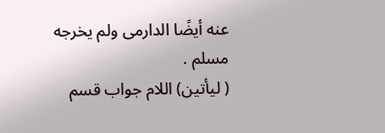عنه أيضًا الدارمى ولم يخرجه مسلم .
( ليأتين) اللام جواب قسم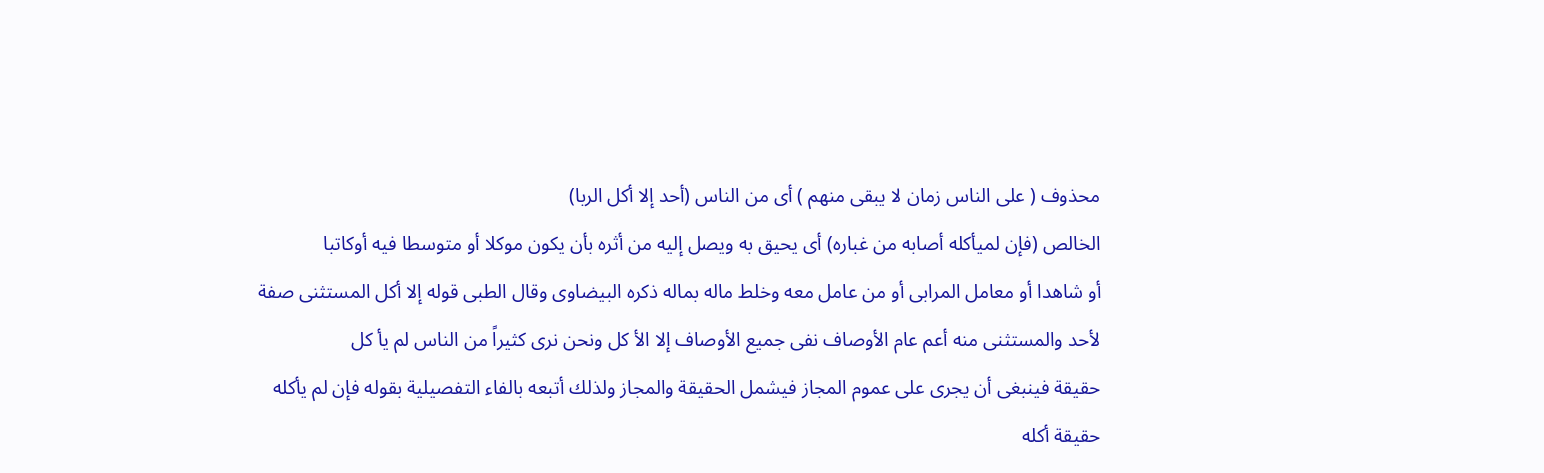محذوف ( على الناس زمان لا يبقى منهم ) أى من الناس (أحد إلا أكل الربا)
الخالص (فإن لميأكله أصابه من غباره) أى يحيق به ويصل إليه من أثره بأن يكون موكلا أو متوسطا فيه أوكاتبا
أو شاهدا أو معامل المرابى أو من عامل معه وخلط ماله بماله ذكره البيضاوى وقال الطبى قوله إلا أكل المستثنى صفة
لأحد والمستثنى منه أعم عام الأوصاف نفى جميع الأوصاف إلا الأ كل ونحن نرى كثيراً من الناس لم يأ كل
حقيقة فينبغى أن يجرى على عموم المجاز فيشمل الحقيقة والمجاز ولذلك أتبعه بالفاء التفصيلية بقوله فإن لم يأكله
حقيقة أكله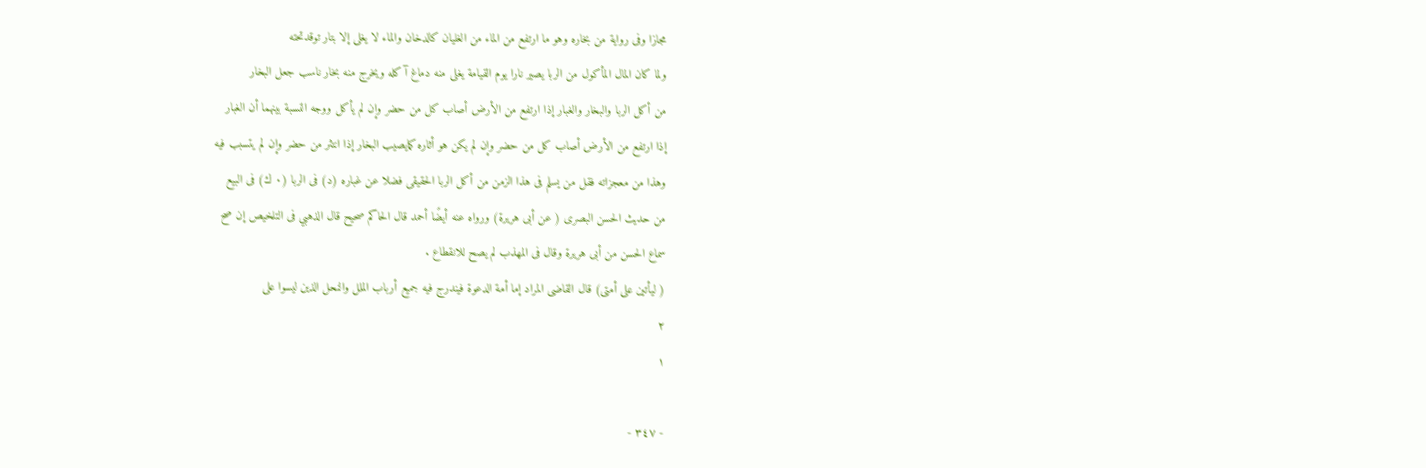مجازا وفى رواية من بخاره وهو ما ارتفع من الماء من الغليان كالدخان والماء لا يغلى إلا بتار توقدتحته
ولما كان المال المأكول من الربا يصير نارا يوم القيامة يغلى منه دماغ آ كله ويخرج منه بخار ناسب جعل البخار
من أكل الربا والبخار والغبار إذا ارتفع من الأرض أصاب كل من حضر وإن لم يأكل ووجه النسبة بينهما أن الغبار
إذا ارتفع من الأرض أصاب كل من حضر وإن لم يكن هو أثاره كمايصيب البخار إذا انتثر من حضر وإن لم يتسبب فيه
وهذا من معجزاته فقل من يسلم فى هذا الزمن من أكل الربا الحقيقى فضلا عن غباره (د) فى الربا (٠ ك) فى البيع
من حديث الحسن البصرى ( عن أبى هريرة) ورواه عنه أيضًا أحمد قال الحاكم صحيح قال الذهبي فى التلخيص إن صح
سماع الحسن من أبى هريرة وقال فى المهذب لم يصح للانقطاع .
( ليأتين على أمتى) قال القاضى المراد إما أمة الدعوة فيندرج فيه جميع أرباب الملل والنحل الذين ليسوا على
٢
١

- ٣٤٧ -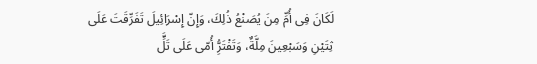لَكَانَ فِى أُمِّ مِنَ يُصَنْعُ ذُلِكَ، وَإِنّ إِسْرَائِيلَ تَفَرِّقَتَ عَلَى ثِتَيْنِ وَسَبْعِينَ مِلَّةٌ، وَتَفْتَرُِّ أُمّى عَلَى تَلٍَّ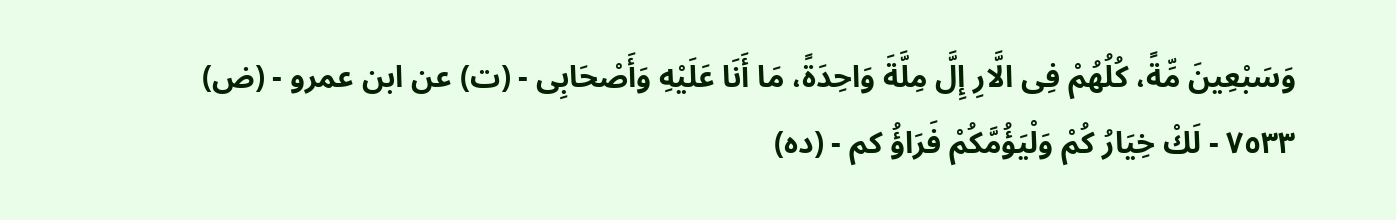وَسَبْعِينَ مِّةً، كُلُهُمْ فِى الَّارِ إِلَّ مِلَّةَ وَاحِدَةً، مَا أَنَا عَلَيْهِ وَأَصْحَابِى - (ت) عن ابن عمرو - (ض)
٧٥٣٣ - لَكْ خِيَارُ كُمْ وَلْيَؤُمَّكُمْ فَرَاؤُ كم - (ده)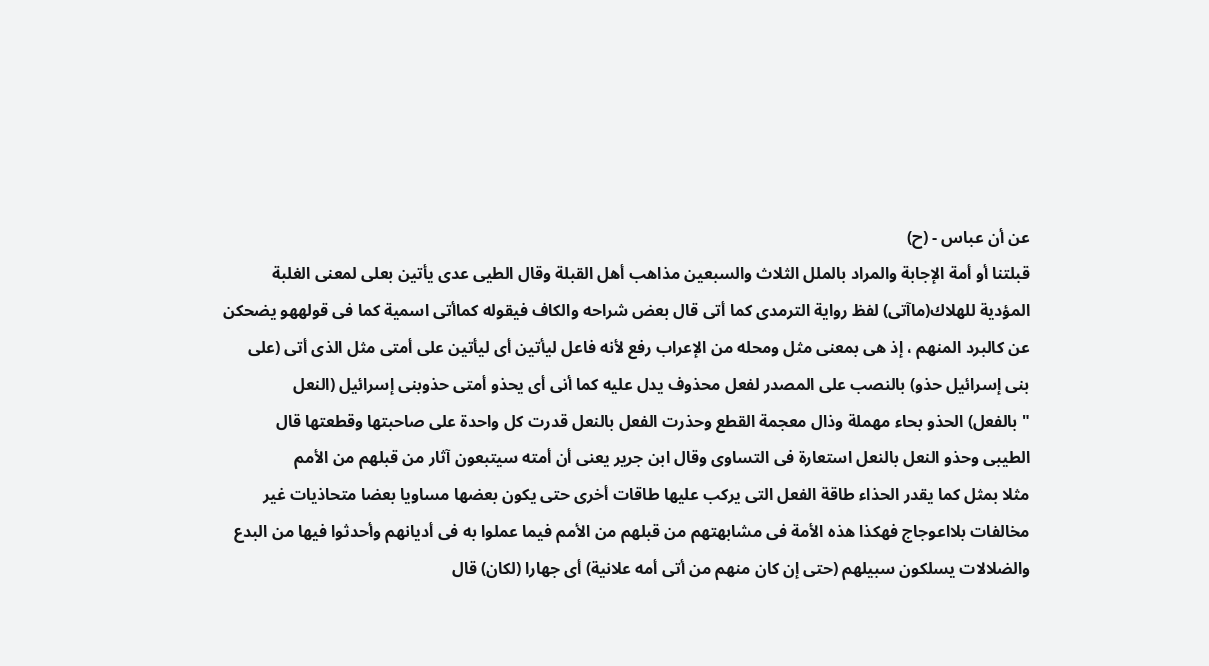عن أن عباس - (ح)
قبلتنا أو أمة الإجابة والمراد بالملل الثلاث والسبعين مذاهب أهل القبلة وقال الطيى عدى يأتين بعلى لمعنى الغلبة
المؤدية للهلاك(ماآتى) لفظ رواية الترمدی کما أتى قال بعض شراحه والکاف فیقولە کماأتى اسمية كما فى قولههو یضحكن
عن كالبرد المنهم ، إذ هى بمعنى مثل ومحله من الإعراب رفع لأنه فاعل ليأتين أى ليأتين على أمتى مثل الذى أتى (على
بنى إسرائيل حذو) بالنصب على المصدر لفعل محذوف يدل عليه كما أنى أى يحذو أمتى حذوبنى إسرائيل (النعل
"بالفعل) الحذو بحاء مهملة وذال معجمة القطع وحذرت الفعل بالنعل قدرت كل واحدة على صاحبتها وقطعتها قال
الطيبى وحذو النعل بالنعل استعارة فى التساوى وقال ابن جرير يعنى أن أمته سيتبعون آثار من قبلهم من الأمم
مثلا بمثل كما يقدر الحذاء طاقة الفعل التى يركب عليها طاقات أخرى حتى يكون بعضها مساويا بعضا متحاذيات غير
مخالفات بلااعوجاج فهكذا هذه الأمة فى مشابهتهم من قبلهم من الأمم فيما عملوا به فى أديانهم وأحدثوا فيها من البدع
والضلالات يسلكون سبيلهم (حتى إن كان منهم من أتى أمه علانية) أى جهارا (لكان) قال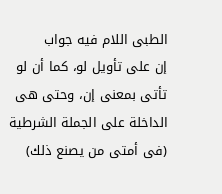الطبى اللام فيه جواب
إن على تأويل لو، كما أن لو تأتى بمعنى إن، وحتى هى الداخلة على الجملة الشرطية (فى أمتى من يصنع ذلك)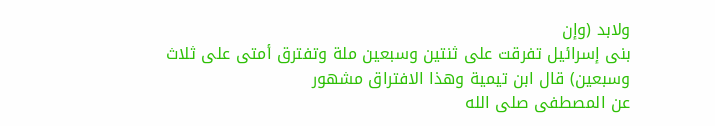ولابد (وإن
بنى إسرائيل تفرقت على ثنتين وسبعين ملة وتفترق أمتى على ثلاث وسبعين) قال ابن تيمية وهذا الافتراق مشهور
عن المصطفى صلى الله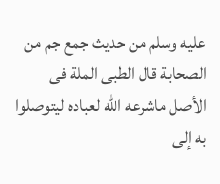عليه وسلم من حديث جمع جم من الصحابة قال الطبى الملة فى الأصل ماشرعه الله لعباده ليتوصلوا
به إلى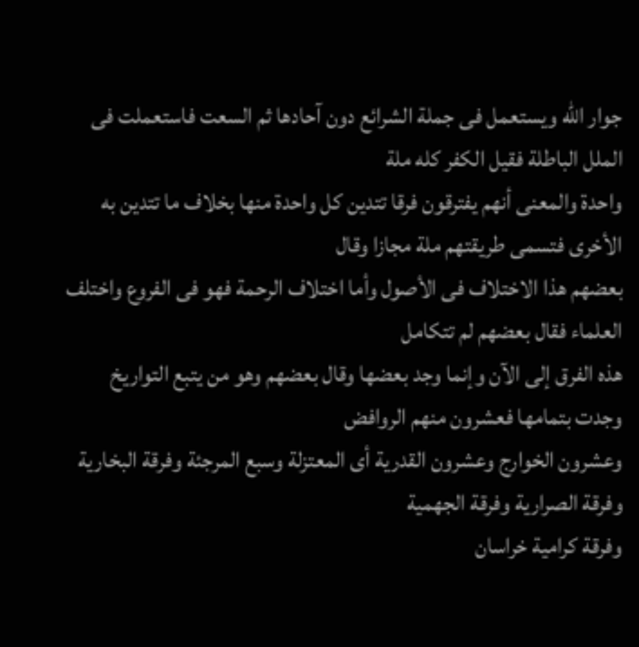جوار اللّه ويستعمل فى جملة الشرائع دون آحادها ثم السعت فاستعملت فى الملل الباطلة فقيل الكفر كله ملة
واحدة والمعنى أنهم يفترقون فرقا تتدين كل واحدة منها بخلاف ما تتدين به الأخرى فتسمى طريقتهم ملة مجازا وقال
بعضهم هذا الاختلاف فى الأصول وأما اختلاف الرحمة فهو فى الفروع واختلف العلماء فقال بعضهم لم تتكامل
هذه الفرق إلى الآن وإنما وجد بعضها وقال بعضهم وهو من يتبع التواريخ وجدت بتمامها فعشرون منهم الروافض
وعشرون الخوارج وعشرون القدرية أى المعتزلة وسبع المرجئة وفرقة البخارية وفرقة الصرارية وفرقة الجهمية
وفرقة كرامية خراسان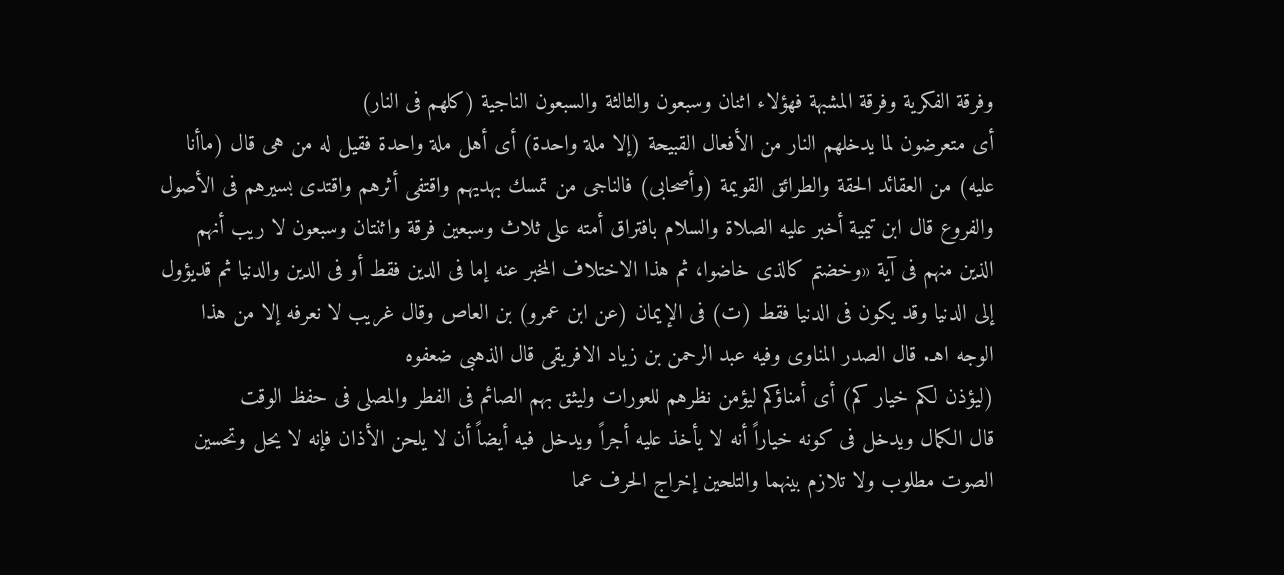وفرقة الفكرية وفرقة المشبهة فهؤلاء اثنان وسبعون والثالثة والسبعون الناجية (كلهم فى النار)
أى متعرضون لما يدخلهم النار من الأفعال القبيحة (إلا ملة واحدة) أى أهل ملة واحدة فقيل له من هى قال (ماأنا
عليه) من العقائد الحقة والطرائق القويمة (وأصحابى) فالناجى من تمسك بهديهم واقتفى أثرهم واقتدى بسيرهم فى الأصول
والفروع قال ابن تيمية أخبر عليه الصلاة والسلام بافتراق أمته على ثلاث وسبعين فرقة واثنتان وسبعون لا ريب أنهم
الذين منهم فى آية «وخضتم كالذى خاضوا، ثم هذا الاختلاف المخبر عنه إما فى الدين فقط أو فى الدين والدنيا ثم قديؤول
إلى الدنيا وقد يكون فى الدنيا فقط (ت) فى الإيمان (عن ابن عمرو) بن العاص وقال غريب لا نعرفه إلا من هذا
الوجه اهـ. قال الصدر المناوى وفيه عبد الرحمن بن زياد الافريقى قال الذهبى ضعفوه
(ليؤذن لكم خيار كم) أى أمناؤكم ليؤمن نظرهم للعورات وليثق بهم الصائم فى الفطر والمصلى فى حفظ الوقت
قال الكمال ويدخل فى كونه خياراً أنه لا يأخذ عليه أجراً ويدخل فيه أيضاً أن لا يلحن الأذان فإنه لا يحل وتحسين
الصوت مطلوب ولا تلازم بينهما والتلحين إخراج الحرف عما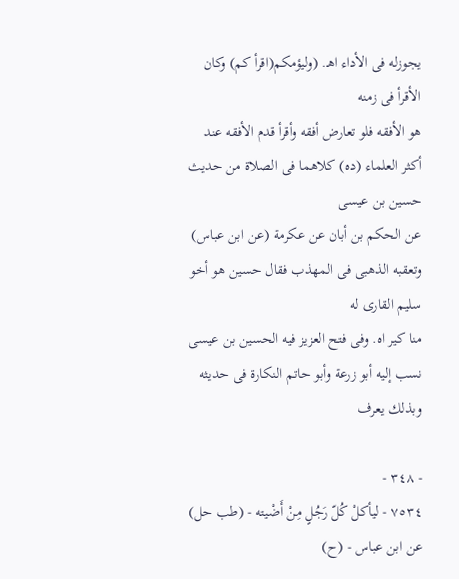يجوزله فى الأداء اهـ. (وليؤمكم(اقرأ كم) وكان الأقرأ فى زمنه
هو الأفقه فلو تعارض أفقه وأقرأ قدم الأفقه عند أكثر العلماء (ده) كلاهما فى الصلاة من حديث حسين بن عيسى
عن الحكم بن أبان عن عكرمة (عن ابن عباس) وتعقبه الذهبى فى المهذب فقال حسين هو أخو سليم القارى له
منا كير اه. وفى فتح العزيز فيه الحسين بن عيسى نسب إليه أبو زرعة وأبو حاتم النكارة فى حديثه وبذلك يعرف

- ٣٤٨ -
٧٥٣٤ - ليأكلْ كُلّ رَجُلٍ مِنْ أَضْيته - (طب حل) عن ابن عباس - (ح)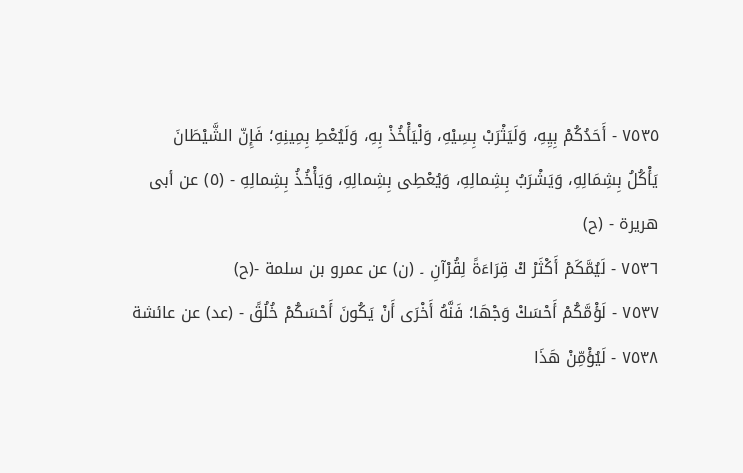٧٥٣٥ - أَحَدُكُمْ بِيِهِ، وَلَيَثْرَبْ بِسِيْهِ، وَلْيَأْخُذْ بِهِ، وَلَيُعْطِ بِمِينِهِ؛ فَإِنّ الشَّيْطَانَ
يَأْكُلُ بِشِمَالِهِ، وَيَشْرَبُ بِشِمالِهِ، وَيُعْطِى بِشِمالِهِ، وَيَأْخُذُ بِشِمالِهِ - (٥) عن أبى هريرة - (ح)
٧٥٣٦ - لَيُمَّكَمْ أَكْثَرْ كْ قِرَاءَةً لِقُرْآنِ ۔ (ن) عن عمرو بن سلمة -(ح)
٧٥٣٧ - لَؤْمَّكُمْ أَحْسَكْ وَجْهَا؛ فَنَّهُ أَخْرَى أَنْ يَكُونَ أَحْسَكُمْ خُلُقً - (عد) عن عائشة
٧٥٣٨ - لَيُؤْمِّنْ هَذَا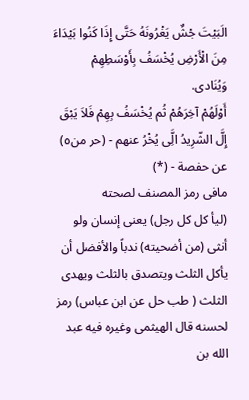الَبَيْتَ جْشٌ يَغْرُونَهُ حَتَّى إِذَا كَنُوا بَيْدَاءَ مِنَ الْأَرْضِ يُخْسَفُ بِأَوْسَطِهِمْ وَيُنَادى.
أَوْلَهُمْ آخِرَهُمْ ثُم يُخْسَفُ بِهِمْ فَلاَ يَبْقَ إِلَّ الشّرِيدُ الَِّى يُخْرُ عنهم - (حر من٥) عن حفصة - (*)
مافى رمز المصنف لصحته
(ليأ كل كل رجل) يعنى إنسان ولو أنثى (من أضحيته) ندباً والأفضل أن يأكل الثلث ويتصدق بالثلث ويهدى
الثلث ( طب حل عن ابن عباس) رمز لحسنه قال الهيثمى وغيره فيه عبد الله بن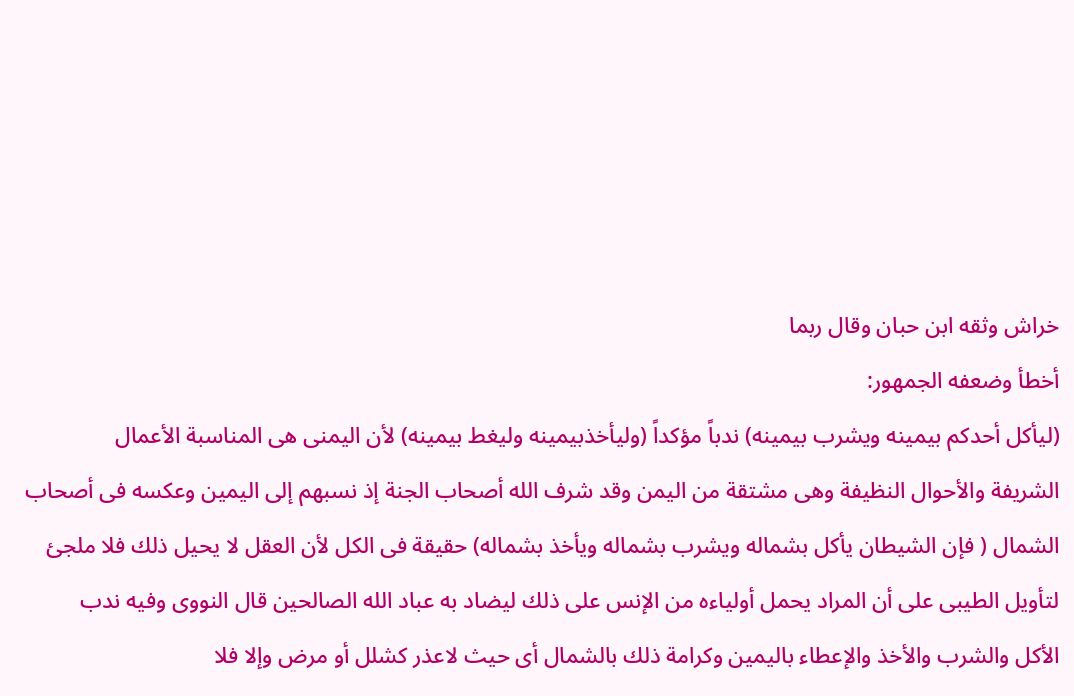خراش وثقه ابن حبان وقال ربما
أخطأ وضعفه الجمهور:
(ليأكل أحدكم بيمينه ويشرب بيمينه) ندباً مؤكداً (وليأخذبيمينه وليغط بيمينه) لأن اليمنى هى المناسبة الأعمال
الشريفة والأحوال النظيفة وهى مشتقة من اليمن وقد شرف الله أصحاب الجنة إذ نسبهم إلى اليمين وعكسه فى أصحاب
الشمال ( فإن الشيطان يأكل بشماله ويشرب بشماله ويأخذ بشماله) حقيقة فى الكل لأن العقل لا يحيل ذلك فلا ملجئ
لتأويل الطيبى على أن المراد يحمل أولياءه من الإنس على ذلك ليضاد به عباد الله الصالحين قال النووى وفيه ندب
الأكل والشرب والأخذ والإعطاء باليمين وكرامة ذلك بالشمال أى حيث لاعذر كشلل أو مرض وإلا فلا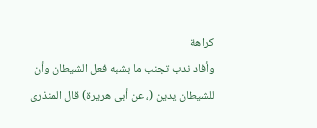كراهة
وأفاد ندب تجنب ما بشبه فعل الشيطان وأن للشيطان يدين (، عن أبى هريرة) قال المنذرى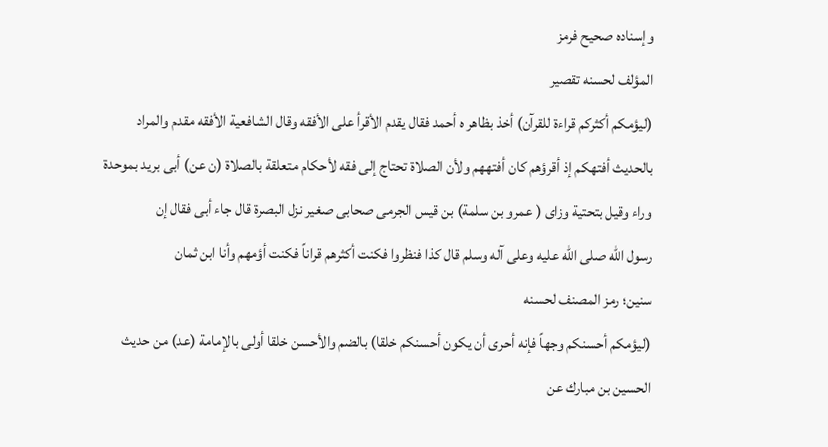وإسناده صحيح فرمز
المؤلف لحسنه تقصير
(ليؤمكم أكثركم قراءة للقرآن) أخذ بظاهر ه أحمد فقال يقدم الأقرأ على الأفقه وقال الشافعية الأفقه مقدم والمراد
بالحديث أفتهكم إذ أقرؤهم كان أفتههم ولأن الصلاة تحتاج إلى فقه لأحكام متعلقة بالصلاة (ن عن) أبى بريد بموحدة
وراء وقيل بتحتية وزاى ( عمرو بن سلمة) بن قيس الجرمى صحابى صغير نزل البصرة قال جاء أبى فقال إن
رسول الله صلى الله عليه وعلى آله وسلم قال كذا فنظروا فكنت أكثرهم قراناً فكنت أؤمهم وأنا ابن ثمان
سنين؛ رمز المصنف لحسنه
(ليؤمكم أحسنكم وجهاً فإنه أحرى أن يكون أحسنكم خلقا) بالضم والأحسن خلقا أولى بالإمامة (عد) من حديث
الحسين بن مبارك عن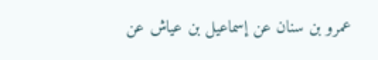عمرو بن سنان عن إسماعيل بن عياش عن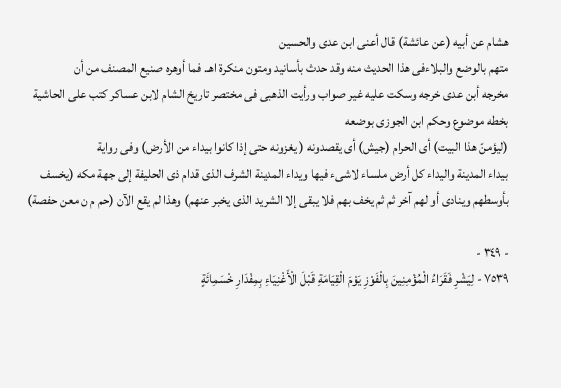هشام عن أبيه (عن عائشة) قال أعنى ابن عدى والحسين
متهم بالوضع والبلاءفى هذا الحديث منه وقد حدث بأسانيد ومتون منكرة اهـ. فما أوهره صنيع المصنف من أن
مخرجه أبن عدى خرجه وسكت عليه غير صواب ورأيت الذهبى فى مختصر تاريخ الشام لابن عساكر كتب على الحاشية
بخطه موضوع وحكم ابن الجوزى بوضعه
(ليؤمنّ هذا البيت) أى الحرام (جيش) أى يقصدونه ( يغزونه حتى إذا كانوا بيداء من الأرض) وفى رواية
بيداء المدينة واليداء كل أرض ملساء لاشىء فيها ويداء المدينة الشرف الذى قدام ذى الحليفة إلى جهة مكه (يخسف
بأوسطهم وينادى أو لهم آخر ثم ثم يخف بهم فلا يبقى إلا الشريد الذى يخبر عنهم) وهذا لم يقع الآن (حم م ن معن حفصة)

- ٣٤٩ -
٧٥٣٩ - لِيَشْرِ فَقَرَاءُ الْمُؤْمِنِينَ بِالْفَوْزِ يَوْمَ الْقِيَامَةِ قَبْلَ الْأَغْنِيَاءِ بِمِفْدَارِ خْسَمِائَةٍ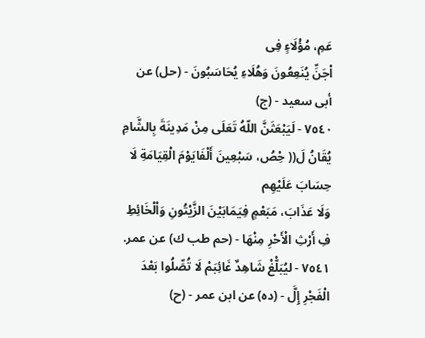عَمِ، مُؤْلَاءٍ فِى
اْجَنِّ يُنَعِعُونَ وَهُلَاءِ يُحَاسَبُونَ - (حل) عن أبى سعيد - (ج)
٧٥٤٠ - لَيَبْعَثَنَّ اللّهُ تَعَلَى مِنْ مَدِينَةَ بِالشَّامِ يُقَانُ لَ(( حِْصُ، سَبْعِينَ أَلْفَايَوْمَ الْقِيَامَةِ لَا حِسَابَ عَلَيْهِم
وَلَا عَذَابَ، مَبَعْمٍ فِيَمَابَيْنَ الزَّيْتُونِ وَاْلْخَائِطِ فِ أَرْثِ الْأَحْرِ مِنْهَا - (حم طب ك) عن عمر.
٧٥٤١ - ليُبَلّْغْ شَاهِدٌ غَائِبَمْ لَا تُصِّلُوا بَعْدَ الْفَجْرِ إِلَّ - (ده) عن ابن عمر - (ح)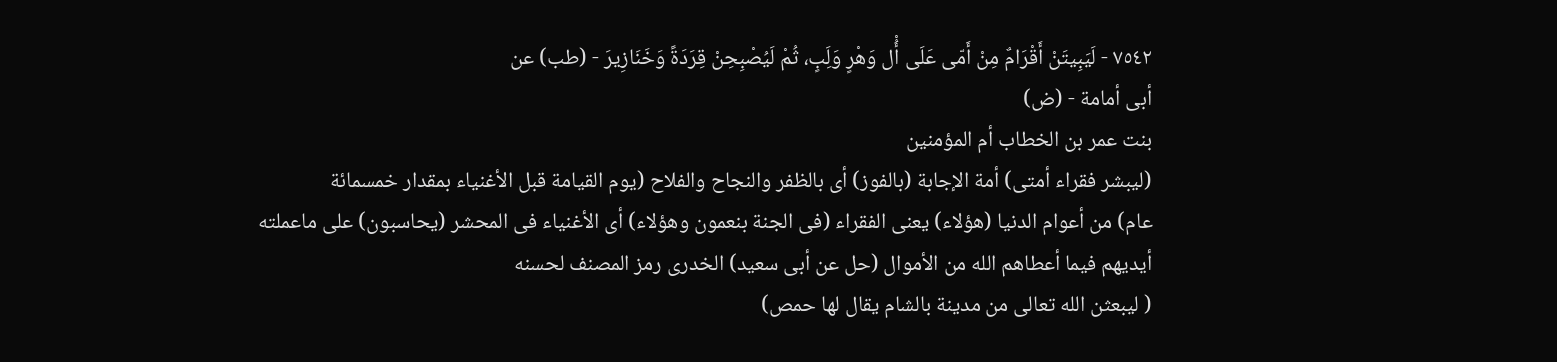٧٥٤٢ - لَيَبِيتَنْ أَقْرَامٌ مِنْ أَمّى عَلَى أُْل وَهْرٍ وَلَِبٍ، ثُمْ لَيُصْبِحِنْ قِرَدَةً وَخَنَازِيرَ - (طب) عن
أبى أمامة - (ض)
بنت عمر بن الخطاب أم المؤمنين
(ليبشر فقراء أمتى) أمة الإجابة (بالفوز) أى بالظفر والنجاح والفلاح (يوم القيامة قبل الأغنياء بمقدار خمسمائة
عام) من أعوام الدنيا (هؤلاء) يعنى الفقراء (فى الجنة بنعمون وهؤلاء) أى الأغنياء فى المحشر (يحاسبون) على ماعملته
أيديهم فيما أعطاهم الله من الأموال (حل عن أبى سعيد) الخدرى رمز المصنف لحسنه
( ليبعثن الله تعالى من مدينة بالشام يقال لها حمص)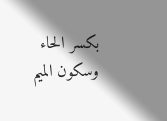بكسر الحاء وسكون الميم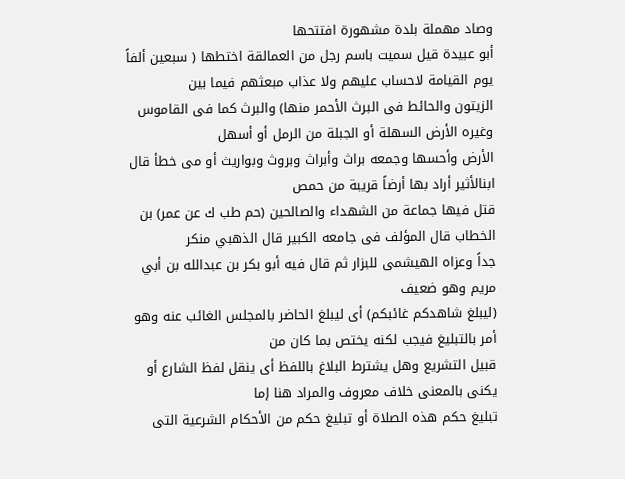وصاد مهملة بلدة مشهورة افتتحها
أبو عبيدة قيل سميت باسم رجل من العمالقة اختطها ( سبعين ألفاً يوم القيامة لاحساب عليهم ولا عذاب مبعثهم فيما بين
الزيتون والحائط فى البرث الأحمر منها) والبرث كما فى القاموس وغيره الأرض السهلة أو الجبلة من الرمل أو أسهل
الأرض وأحسها وجمعه براث وأبراث وبروث وبواریث أو می خطأ قال ابنالأثير أراد بها أرضاً قريبة من حمص
قتل فيها جماعة من الشهداء والصالحين (حم طب ك عن عمر) بن الخطاب قال المؤلف فى جامعه الكبير قال الذهبي منكر
جداً وعزاه الهيشمى للبزار ثم قال فيه أبو بكر بن عبدالله بن أبي مريم وهو ضعيف
(ليبلغ شاهدكم غائبكم) أى ليبلغ الحاضر بالمجلس الغائب عنه وهو أمر بالتبليغ فيجب لكنه يختص بما كان من
قبيل التشريع وهل يشترط البلاغ باللفظ أى ينقل لفظ الشارع أو يكنى بالمعنى خلاف معروف والمراد هنا إما
تبليغ حكم هذه الصلاة أو تبليغ حكم من الأحكام الشرعية التى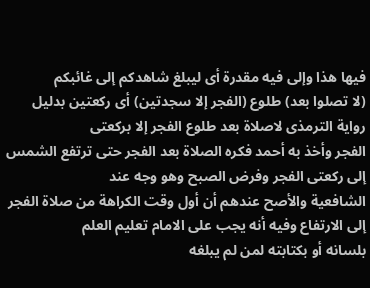فيها هذا وإلى فيه مقدرة أى ليبلغ شاهدكم إلى غائبكم
(لا تصلوا بعد) طلوع (الفجر إلا سجدتين) أى ركعتين بدليل رواية الترمذى لاصلاة بعد طلوع الفجر إلا بركعتى
الفجر وأخذ به أحمد فكره الصلاة بعد الفجر حتى ترتفع الشمس إلى ركعتى الفجر وفرض الصبح وهو وجه عند
الشافعية والأصح عندهم أن أول وقت الكراهة من صلاة الفجر إلى الارتفاع وفيه أنه يجب على الامام تعليم العلم
بلسانه أو بكتابته لمن لم يبلغه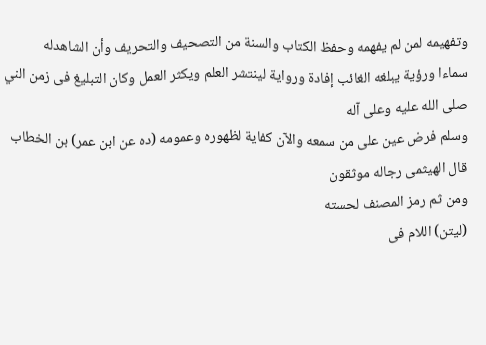وتفهيمه لمن لم يفهمه وحفظ الكتاب والسنة من التصحيف والتحريف وأن الشاهدله
سماءا ورؤية يبلغه الغائب إفادة ورواية لينتشر العلم ويكثر العمل وكان التبليغ فى زمن الني صلى الله عليه وعلى آله
وسلم فرض عين على من سمعه والآن كفاية لظهوره وعمومه (ده عن ابن عمر) بن الخطاب قال الهيثمى رجاله موثقون
ومن ثم رمز المصنف لحسته
(ليتن) اللام فى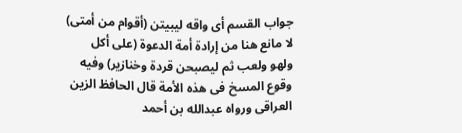جواب القسم أى واقه ليبيتن (أقوام من أمتى) لا مانع هنا من إرادة أمة الدعوة (على أكل
ولهو ولعب ثم ليصبحن قردة وخنازير) وفيه وقوع المسخ فى هذه الأمة قال الحافظ الزين العراقى ورواه عبدالله بن أحمد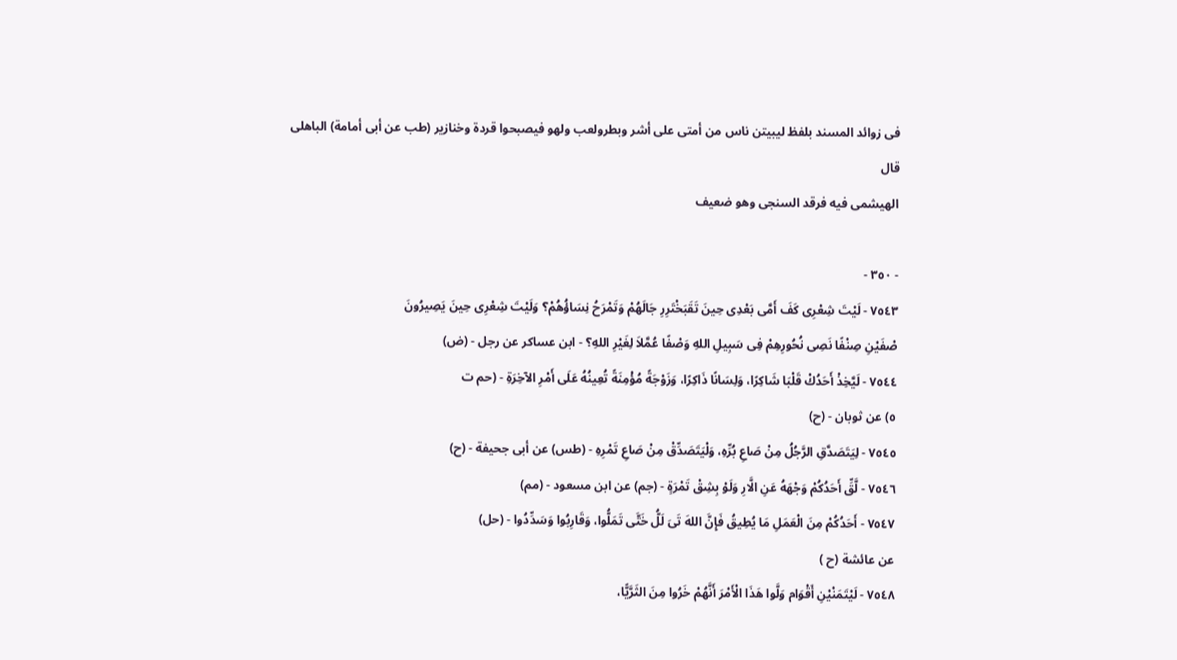فى زوائد المسند بلفظ ليبيتن ناس من أمتى على أشر وبطرولعب ولهو فيصبحوا قردة وخنازير (طب عن أبى أمامة) الباهلى قال
الهيشمى فيه فرقد السنجى وهو ضعيف

- ٣٥٠ -
٧٥٤٣ - لَيْتَ شِعْرِى كَفَ أَمَّى بَعْدِى حِينَ تَقَبَخْتَرِرِ جَالَهُمْ وَتَمْرَحُ نِسَاؤُهُمْ؟ وَلَيْتَ شِعْرِى حِينَ يَصِيرُونَ
صْفَيْنِ صِنْفًا نَصِى نُحُورِهِمْ فِى سَبِيلِ اللهِ وَصْفًا عُمَّلاَ لِغَيْرِ اللهِ؟ - ابن عساكر عن رجل - (ض)
٧٥٤٤ - لَيَّخِذْ أَحَدُكْ قَلْبَا شَاكِرًا، وَلِسَانًا ذَاكِرًا، وَزَوْجَةً مُؤْمِنَةً تُعِينُهُ عَلَى أَمْرِ الآخِرَةِ - (حم ت
٥) عن ثوبان - (ح)
٧٥٤٥ - لِيَتَصَدَّقِ الرَّجُلُ مِنْ صَاعِ بُرِّهِ، وَلْيَتَصَدِّقْ مِنْ صَاعِ تَمْرِهِ - (طس) عن أبى جحيفة - (ح)
٧٥٤٦ - لَّقِّ أَحَدُكُمْ وَجْهَهُ عَنِ الَّارِ وَلَوْ بِشِقْ تَمْرَةٍ - (جم) عن ابن مسعود - (مم)
٧٥٤٧ - أَحَدُكُمْ مِنَ الْعَمَلِ مَا يُطِيقُ فَإِنَّ اللهَ تَىَ لَلُّ خَتَّى تَمَلُّوا، وَقَارِبُوا وَسَدِّدُوا - (حل)
عن عائشة (ح )
٧٥٤٨ - لَيْتَمَنْيْنِ أَقْوَام وَلَّوا هَذَا الْأَمْرَ أَنَّهُمْ خَرُوا مِنَ الثَرَّيًّا،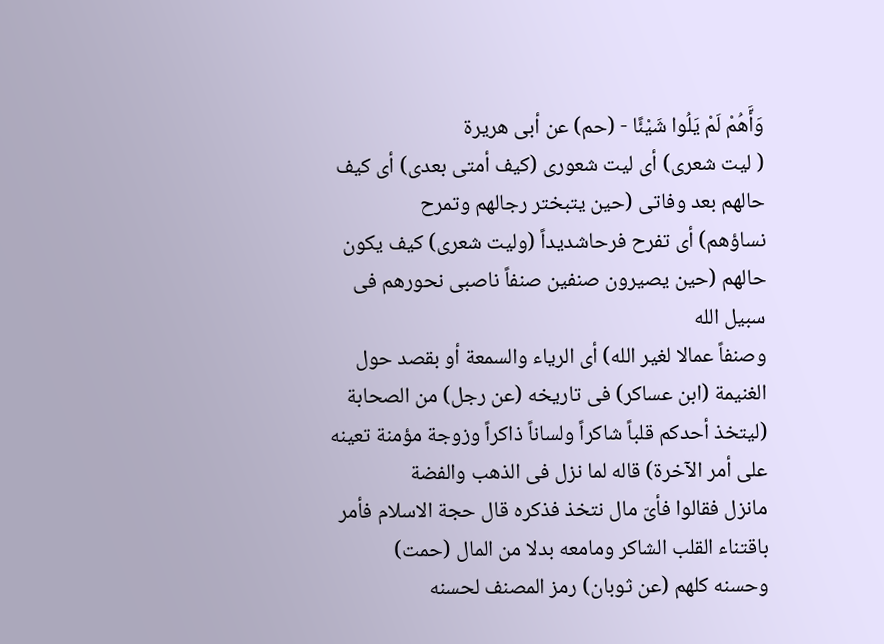وَأَّهُمْ لَمْ يَلُوا شَيْئًا - (حم) عن أبى هريرة
( ليت شعرى) أى ليت شعورى (كيف أمتى بعدى) أى كيف حالهم بعد وفاتى (حين يتبختر رجالهم وتمرح
نساؤهم) أى تفرح فرحاشديداً (وليت شعرى) كيف يكون حالهم (حين يصيرون صنفين صنفاً ناصبى نحورهم فى سبيل الله
وصنفاً عمالا لغير الله) أى الرياء والسمعة أو بقصد حول الغنيمة (ابن عساكر) فى تاريخه (عن رجل) من الصحابة
(ليتخذ أحدكم قلباً شاكراً ولساناً ذاكراً وزوجة مؤمنة تعينه على أمر الآخرة) قاله لما نزل فى الذهب والفضة
مانزل فقالوا فأىّ مال نتخذ فذكره قال حجة الاسلام فأمر باقتناء القلب الشاكر ومامعه بدلا من المال (حمت)
وحسنه كلهم (عن ثوبان) رمز المصنف لحسنه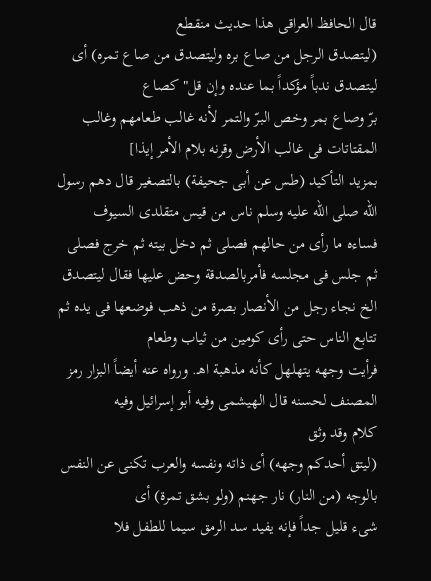قال الحافظ العراقى هذا حديث منقطع
(ليتصدق الرجل من صاع بره وليتصدق من صاع تمره) أى ليتصدق ندباً مؤكداً بما عنده وإن قل" كصاع
برّ وصاع بمر وخص البرّ والتمر لأنه غالب طعامهم وغالب المقتاتات فى غالب الأرض وقرنه بلام الأمر إيذا]
بمزيد التأكيد (طس عن أبى جحيفة) بالتصغير قال دهم رسول الله صلى الله عليه وسلم ناس من قيس متقلدى السيوف
فساءه ما رأى من حالهم فصلى ثم دخل بيته ثم خرج فصلى ثم جلس فى مجلسه فأمربالصدقة وحض عليها فقال ليتصدق
الخ نجاء رجل من الأنصار بصرة من ذهب فوضعها فى يده ثم تتابع الناس حتى رأى كومين من ثياب وطعام
فرأيت وجهه يتهلهل كأنه مذهبة اهـ. ورواه عنه أيضاً البزار رمز المصنف لحسنه قال الهيشمى وفيه أبو إسرائيل وفيه
كلام وقد وثق
(ليتق أحدكم وجهه) أى ذاته ونفسه والعرب تكنى عن النفس بالوجه (من النار) نار جهنم (ولو بشق تمرة) أى
شىء قليل جداً فإنه يفيد سد الرمق سيما للطفل فلا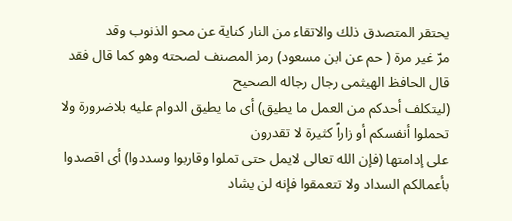يحتقر المتصدق ذلك والاتقاء من النار كناية عن محو الذنوب وقد
مرّ غير مرة ( حم عن ابن مسعود) رمز المصنف لصحته وهو كما قال فقد قال الحافظ الهيثمى رجال رجاله الصحيح
(ليتكلف أحدكم من العمل ما يطيق) أى ما يطيق الدوام عليه بلاضرورة ولا تحملوا أنفسكم أو زاراً كثيرة لا تقدرون
على إدامتها (فإن الله تعالى لايمل حتى تملوا وقاربوا وسددوا) أى اقصدوا بأعمالكم السداد ولا تتعمقوا فإنه لن يشاد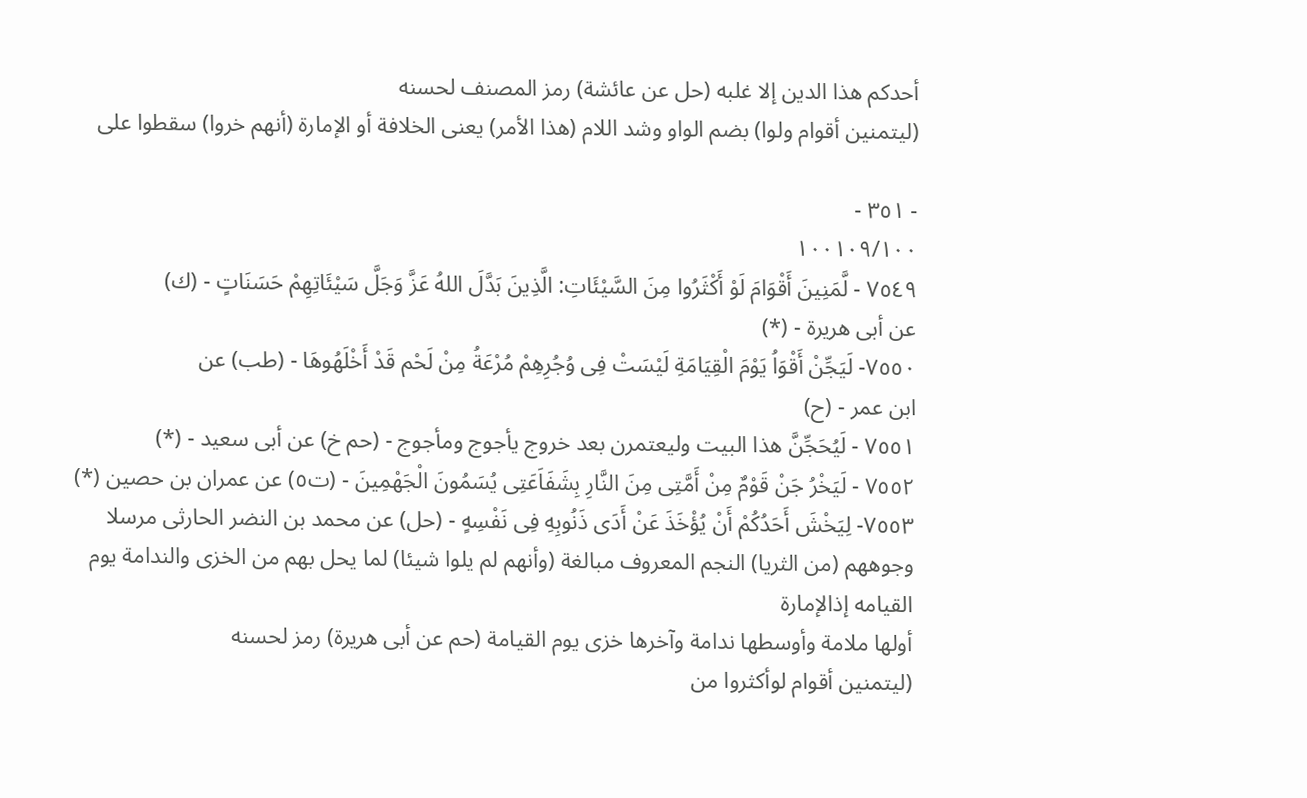أحدكم هذا الدين إلا غلبه (حل عن عائشة) رمز المصنف لحسنه
(ليتمنين أقوام ولوا) بضم الواو وشد اللام (هذا الأمر) يعنى الخلافة أو الإمارة (أنهم خروا) سقطوا على

- ٣٥١ -
١٠٠١٠٩/١٠٠
٧٥٤٩ - لَّمَنِينَ أَقْوَامَ لَوْ أَكْثَرُوا مِنَ السَّيْئَاتِ: الَّذِينَ بَدَّلَ اللهُ عَزَّ وَجَلَّ سَيْئَاتِهِمْ حَسَنَاتٍ - (ك)
عن أبى هريرة - (*)
٧٥٥٠- لَيَجِّنْ أَقْوَاُ يَوْمَ الْقِيَامَةِ لَيْسَتْ فِى وُجُرِهِمْ مُرْعَةُ مِنْ لَحْم قَدْ أَخْلَهُوهَا - (طب) عن
ابن عمر - (ح)
٧٥٥١ - لَيُحَجِّنَّ هذا البيت وليعتمرن بعد خروج يأجوج ومأجوج - (حم خ) عن أبى سعيد - (*)
٧٥٥٢ - لَيَخْرُ جَنْ قَوْمٌ مِنْ أَمَّتِى مِنَ النَّارِ بِشَفَاَعَتِى يُسَمُونَ الْجَهْمِينَ - (ت٥) عن عمران بن حصين (*)
٧٥٥٣- لِيَخْشَ أَحَدُكُمْ أَنْ يُؤْخَذَ عَنْ أَدَى ذَنُوبِهِ فِى نَفْسِهٍ - (حل) عن محمد بن النضر الحارثی مرسلا
وجوههم (من الثريا) النجم المعروف مبالغة (وأنهم لم يلوا شيئا) لما يحل بهم من الخزى والندامة يوم القيامه إذالإمارة
أولها ملامة وأوسطها ندامة وآخرها خزى يوم القيامة (حم عن أبى هريرة) رمز لحسنه
(ليتمنين أقوام لوأكثروا من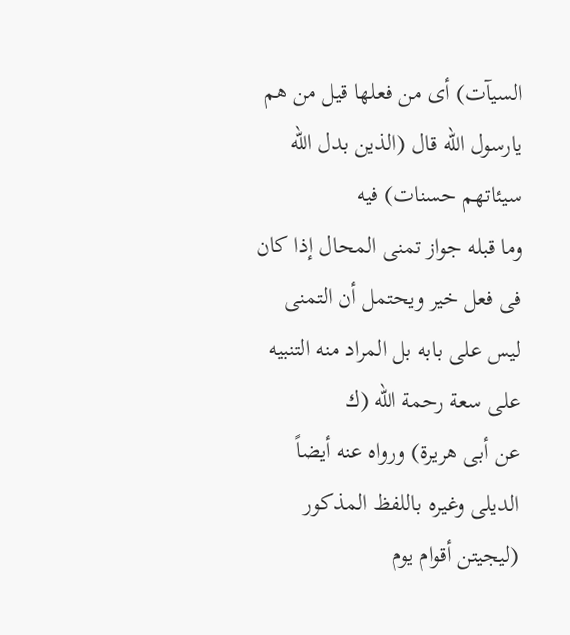السيآت) أى من فعلها قيل من هم يارسول الله قال (الذين بدل الله سيئاتهم حسنات) فيه
وما قبله جواز تمنى المحال إذا كان فى فعل خير ويحتمل أن التمنى ليس على بابه بل المراد منه التنبيه على سعة رحمة الله (ك
عن أبى هريرة) ورواه عنه أيضاً الديلى وغيره باللفظ المذكور
(ليجيتن أقوام يوم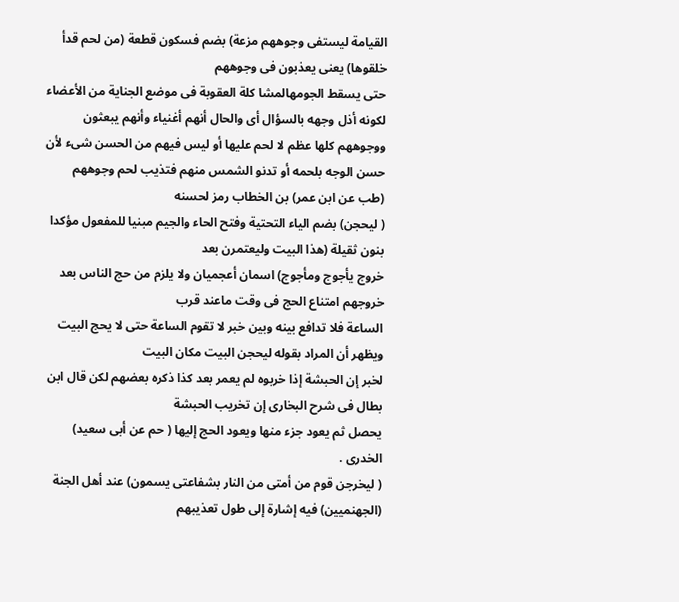القيامة ليستفى وجوههم مزعة) بضم فسكون قطعة (من لحم قدأ خلقوها) يعنى يعذبون فى وجوههم
حتى يسقط الجومهالمشا كلة العقوبة فى موضع الجناية من الأعضاء لكونه أذل وجهه بالسؤال أى والحال أنهم أغنياء وأنهم يبعثون
ووجوههم كلها عظم لا لحم عليها أو ليس فيهم من الحسن شىء لأن حسن الوجه بلحمه أو تدنو الشمس منهم فتذيب لحم وجوههم
(طب عن ابن عمر) بن الخطاب رمز لحسنه
( ليحجن) بضم الياء التحتية وفتح الحاء والجيم مبنيا للمفعول مؤكدا بنون ثقيلة (هذا البيت وليعتمرن بعد
خروج يأجوج ومأجوج) اسمان أعجميان ولا يلزم من حج الناس بعد خروجهم امتناع الحج فى وقت ماعند قرب
الساعة فلا تدافع بينه وبين خبر لا تقوم الساعة حتى لا يحج البيت ويظهر أن المراد بقوله ليحجن البيت مكان البيت
لخبر إن الحبشة إذا خربوه لم يعمر بعد كذا ذكره بعضهم لكن قال ابن بطال فى شرح البخارى إن تخريب الحبشة
يحصل ثم يعود جزء منها ويعود الحج إليها ( حم عن أبى سعيد) الخدرى .
( ليخرجن قوم من أمتى من النار بشفاعتى يسمون) عند أهل الجنة (الجهنميين) فيه إشارة إلى طول تعذيبهم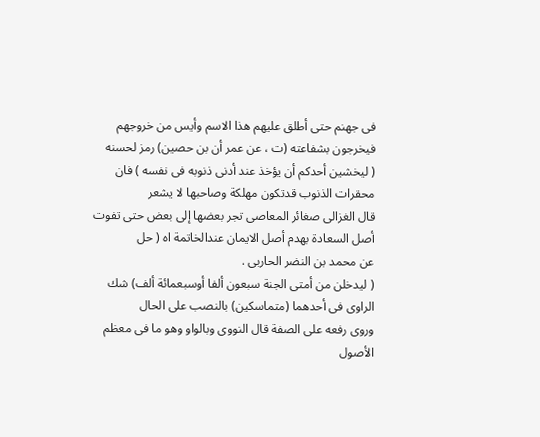فى جهنم حتى أطلق عليهم هذا الاسم وأيس من خروجهم فيخرجون بشفاعته (ت ، عن عمر أن بن حصين) رمز لحسنه
( ليخشين أحدكم أن يؤخذ عند أدنى ذنوبه فى نفسه ) فان محقرات الذنوب قدتكون مهلكة وصاحبها لا يشعر
قال الغزالى صغائر المعاصى تجر بعضها إلى بعض حتى تفوت أصل السعادة بهدم أصل الايمان عندالخاتمة اه ( حل
عن محمد بن النضر الحاربى .
( ليدخلن من أمتى الجنة سبعون ألفا أوسبعمائة ألف) شك الراوى فى أحدهما (متماسكين) بالنصب على الحال
وروى رفعه على الصفة قال النووى وبالواو وهو ما فى معظم الأصول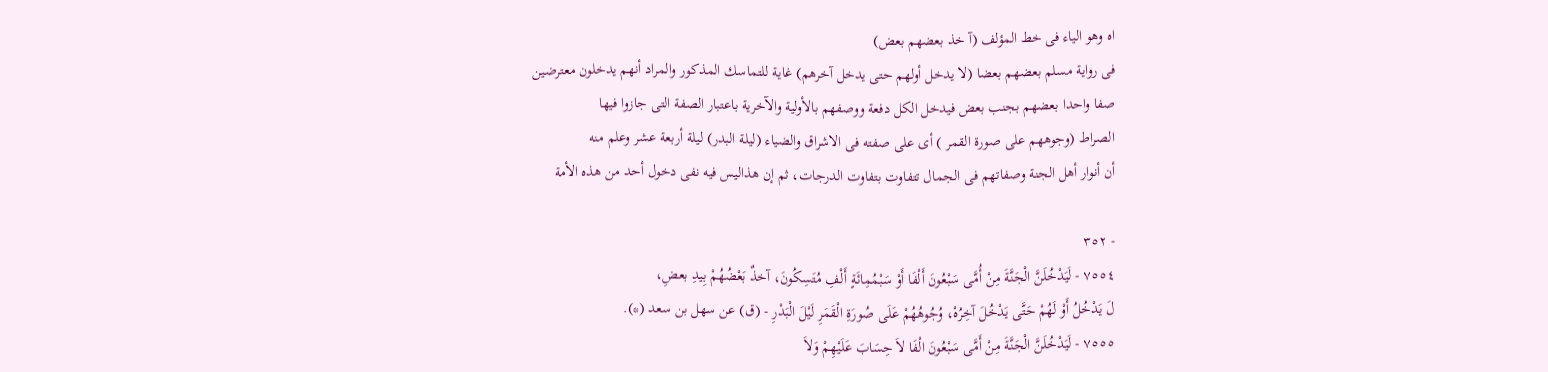اه وهو الياء فى خط المؤلف (آ خذ بعضهم بعض)
فى رواية مسلم بعضهم بعضا (لا يدخل أولهم حتى يدخل آخرهم) غاية للتماسك المذكور والمراد أنهم يدخلون معترضين
صفا واحدا بعضهم بجنب بعض فيدخل الكل دفعة ووصفهم بالأولية والآخرية باعتبار الصفة التى جازوا فيها
الصراط (وجوههم على صورة القمر ) أى على صفته فى الاشراق والضياء (ليلة البدر) ليلة أربعة عشر وعلم منه
أن أنوار أهل الجنة وصفاتهم فى الجمال تتفاوت بتفاوت الدرجات، ثم إن هذاليس فيه نفى دخول أحد من هذه الأمة

- ٣٥٢
٧٥٥٤ - لَيَدْخُلَنَّ الْجَنَّةَ مِنْ أُمَّى سَبْعُونَ أَلْفَا أَوْ سَبْمُمِائَةٍ أَلْفِ مُتَسِكُونَ، آخذٌ بَعْضُهُمْ بِيدِ بعضِ،
لَ يَدْخُلُ أَوْ لَهُمْ حَتَّى يَدْخُلَ آخِرُهْ، وُجُوهُهُمْ عَلَى صُورَةِ الْقَمَرِ لَيْلَ الْبَدْرِ - (ق) عن سهل بن سعد (*).
٧٥٥٥ - لَيَدْخُلَنَّ الْجَنَّةَ مِنْ أَمَّى سَبْعُونَ الْفَا لاَ حِسَابَ عَلَيْهِمْ وَلاَ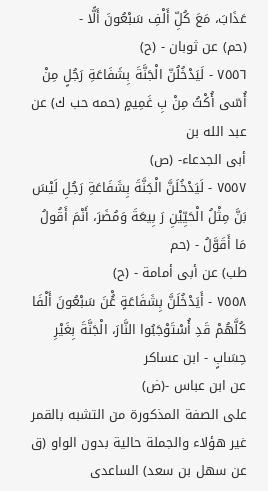عَذَابَ، مَعَ كُلِّ أَلْفِ سَبْعُونَ أَلًّا -
(حم) عن ثوبان - (ح)
٧٥٥٦ - لَيَدْخُلُنّ الْجَنَّةَ بِشَفَاعَةِ رَجُلٍ مِنْ أُسّى أُكْثُ مِنْ بِ غَمِيمٍ (حمه حب ك) عن عبد الله بن
أبی الجدعاء- (ص)
٧٥٥٧ - لَيَدْخُلَنَّ الْجَنَّةَ بِشَفَاعَةِ رَجُلِ لَيْسَ بَنَّ مِثْلُ الْحَيِّيْنِ رَ بِيعَةَ وَمُضَرَ، أَنْمَ أَقُولُ مَا أَقَوَّلُ - (حم
طب) عن أبى أمامة - (ح)
٧٥٥٨ - أَيَدْخُلَنَّ بِشَفَاعَةٍ عَُْنَ سَبْعُونَ أَلْفَا كُلَّهُمْ قَدِ أُسْتَوْجَبُوا النَّارَ، الْجَنَّةَ بِغَيْرِ حِسَابٍ - ابن عساكر
عن ابن عباس -(ض)
على الصفة المذكورة من التشبه بالقمر غير هؤلاء والجملة حالية بدون الواو (ق عن سهل بن سعد) الساعدى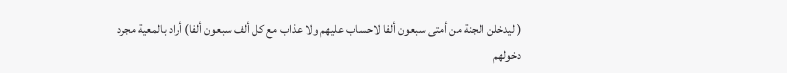( ليدخلن الجنة من أمتى سبعون ألفا لاحساب عليهم ولا عذاب مع كل ألف سبعون ألفا) أراد بالمعية مجرد
دخولهم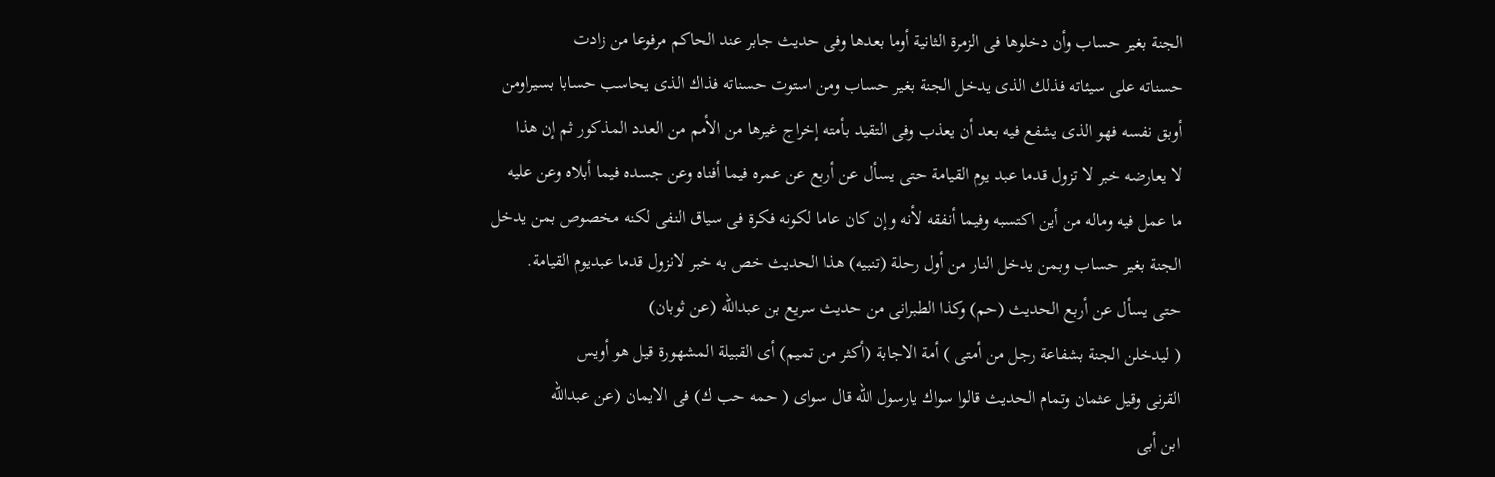الجنة بغير حساب وأن دخلوها فى الزمرة الثانية أوما بعدها وفى حديث جابر عند الحاكم مرفوعا من زادت
حسناته على سيئاته فذلك الذى يدخل الجنة بغير حساب ومن استوت حسناته فذاك الذى يحاسب حسابا بسيراومن
أوبق نفسه فهو الذى يشفع فيه بعد أن يعذب وفى التقيد بأمته إخراج غيرها من الأمم من العدد المذكور ثم إن هذا
لا يعارضه خبر لا تزول قدما عبد يوم القيامة حتى يسأل عن أربع عن عمره فيما أفناه وعن جسده فيما أبلاه وعن عليه
ما عمل فيه وماله من أين اكتسبه وفيما أنفقه لأنه وإن كان عاما لكونه فكرة فى سياق النفى لكنه مخصوص بمن يدخل
الجنة بغير حساب وبمن يدخل النار من أول رحلة (تنبيه) هذا الحديث خص به خبر لانزول قدما عبديوم القيامة.
حتى يسأل عن أربع الحديث (حم) وكذا الطبرانى من حديث سريع بن عبدالله (عن ثوبان)
( ليدخلن الجنة بشفاعة رجل من أمتى ) أمة الاجابة (أكثر من تميم) أى القبيلة المشهورة قيل هو أويس
القرنى وقيل عثمان وتمام الحديث قالوا سواك يارسول الله قال سواى ( حمه حب ك) فى الايمان (عن عبدالله
ابن أبى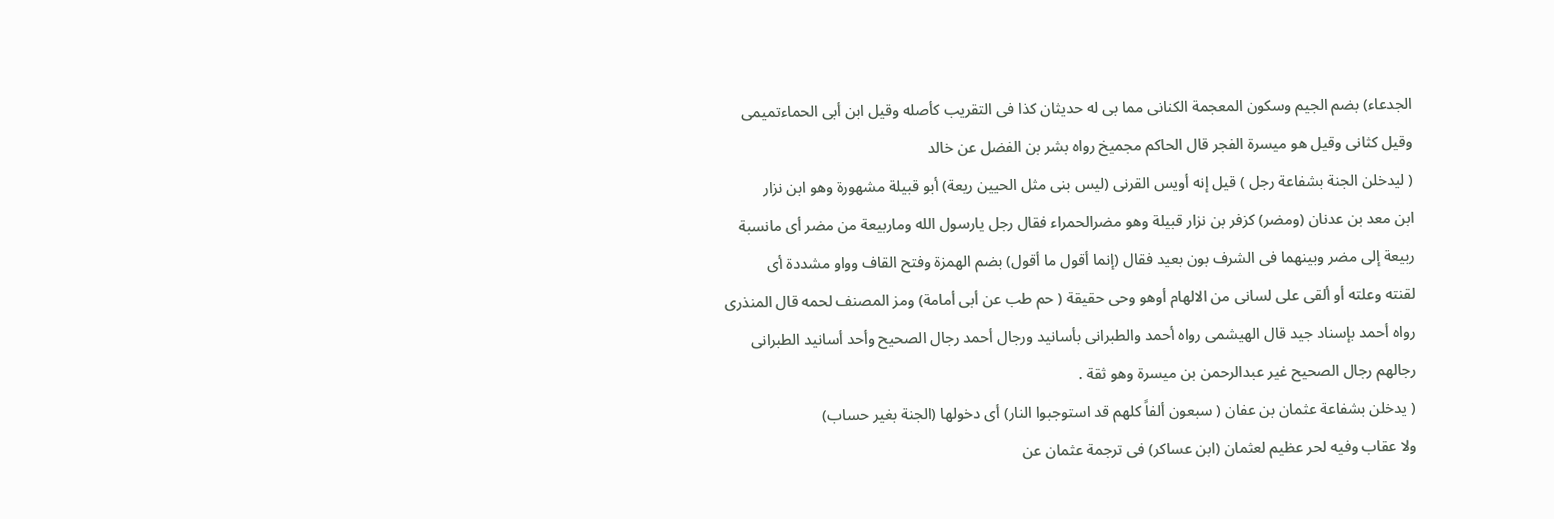الجدعاء) بضم الجيم وسكون المعجمة الكنانى مما بى له حديثان كذا فى التقريب كأصله وقيل ابن أبى الحماءتميمى
وقيل كثانى وقيل هو ميسرة الفجر قال الحاكم مجميخ رواه بشر بن الفضل عن خالد
( ليدخلن الجنة بشفاعة رجل ) قيل إنه أويس القرنى (ليس بنى مثل الحيين ريعة) أبو قبيلة مشهورة وهو ابن نزار
ابن معد بن عدنان (ومضر) كزفر بن نزار قبيلة وهو مضرالحمراء فقال رجل يارسول الله وماربيعة من مضر أى مانسبة
ربيعة إلى مضر وبينهما فى الشرف بون بعيد فقال (إنما أقول ما أقول) بضم الهمزة وفتح القاف وواو مشددة أى
لقنته وعلته أو ألقى على لسانى من الالهام أوهو وحى حقيقة ( حم طب عن أبى أمامة) ومز المصنف لحمه قال المنذرى
رواه أحمد بإسناد جيد قال الهيشمى رواه أحمد والطبرانى بأسانيد ورجال أحمد رجال الصحيح وأحد أسانيد الطبرانى
رجالهم رجال الصحيح غير عبدالرحمن بن ميسرة وهو ثقة .
( يدخلن بشفاعة عثمان بن عفان ( سبعون ألفاً كلهم قد استوجبوا النار) أى دخولها (الجنة بغير حساب)
ولا عقاب وفيه لحر عظيم لعثمان (ابن عساكر) فى ترجمة عثمان عن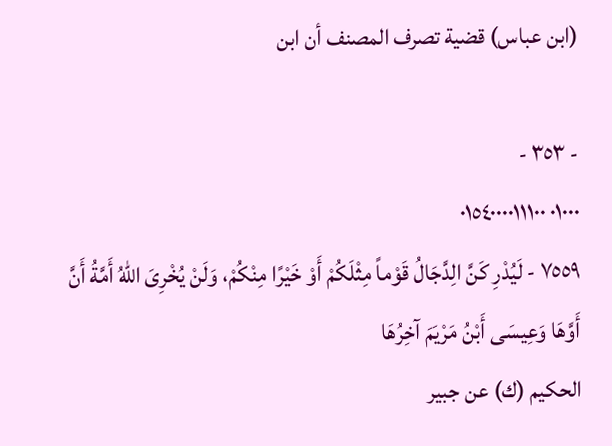(ابن عباس) قضية تصرف المصنف أن ابن

- ٣٥٣ -
٠١٠٠٠ ٠١٥٤٠٠٠٠١١١٠٠
٧٥٥٩ - لَيُدْرِ كَنَّ الِدَّجَالُ قَوْماً مِثْلَكُمْ أَوْ خَيْرًا مِنْكُمْ، وَلَنْ يُخْرِىَ اللهُ أَمَّةُ أَنَّ أَوَّهَا وَعِيسَى أَبْنُ مَرْيَمَ آخِرُهَا
الحكيم (ك) عن جبير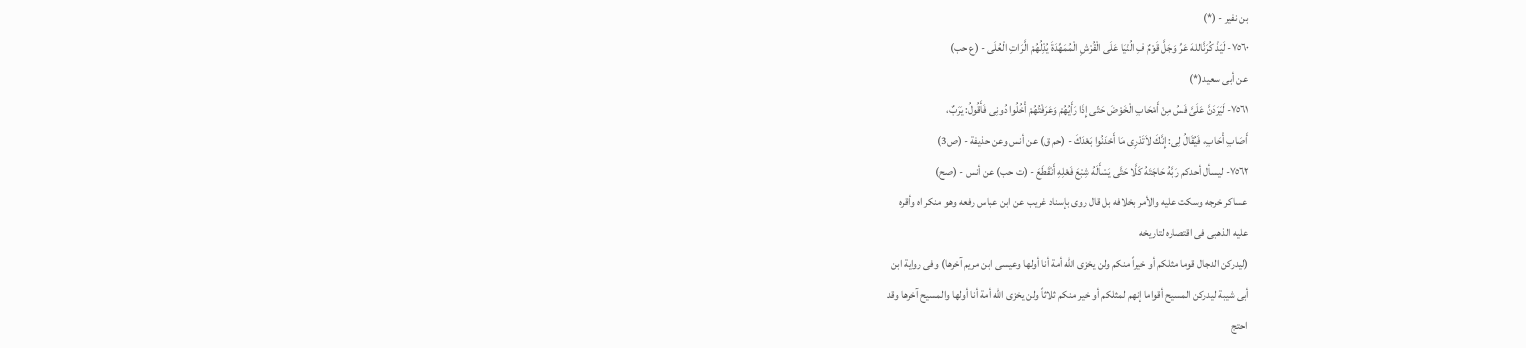بن نفير - (*)
٧٥٦٠- لَيَذْ كُرَنَّاللهَ عَرِّ وَجَلَّ قَوْمٌ فِ الُنْيَا عَلَى الْقُرْشِ الْمُمَهِّدَةَ يُدِْلُهُمْ الَّرَاتِ الْعُلَى - (ع حب)
عن أبى سعيد(*)
٧٥٦١- لَيَرَدَنَّ عَلَىَّ فَسُ مِنْ أَمْحَابِ الْخَوْضَ حَتّى إِذَا رَأَيُهُمْ وَعَرَفْتُهُمْ أْخُلُوا دُونِى فَأَقُولُ: يَرَبٌ،
أَصَابِ أْحَابِ، فَيُقَالُ لِى: إِنَّكَ لاَتَدْرِى مَا أَحْدَنُوا بَعْدَكَ - (حم ق) عن أنس وعن حذيفة - (ص3)
٧٥٦٢- ليسأل أحدكم رَبَّهُ حَاجَتَهُ كَلَّا حَتَّى يَسْأَلَهُ شِبْعَ فَعْلِهِ أَنْقَطَعَ - (ت حب) عن أنس - (صح)
عساكر خرجه وسكت عليه والأمر بخلافه بل قال روى بإسناد غريب عن ابن عباس رفعه وهو منكر اه وأقره
عليه الذهبى فى اقتصاره لتاريخه
(ليدركن الدجال قوما مثلكم أو خيراً منكم ولن يخزى الله أمة أنا أولها وعيسى ابن مريم آخرها) وفى رواية ابن
أبى شيبة ليدركن المسيح أقواما إنهم لمثلكم أو خير منكم ثلاثاً ولن يخزى الله أمة أنا أولها والمسيح آخرها وقد
احتج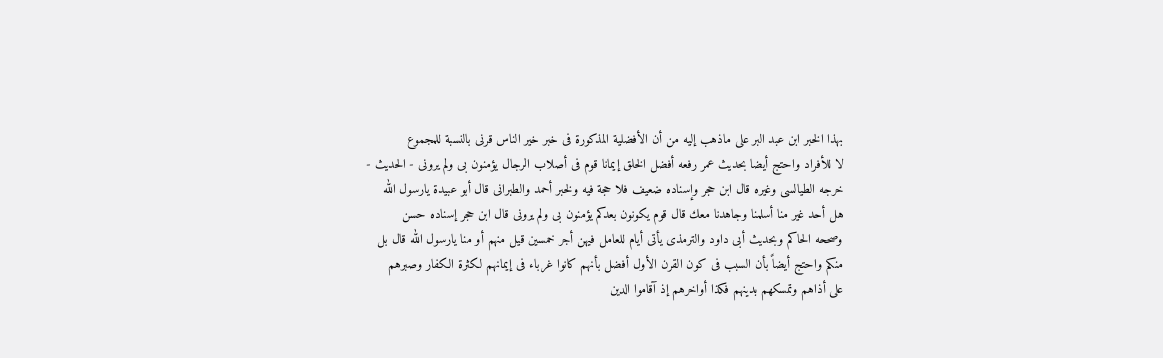بهذا الخبر ابن عبد البر على ماذهب إليه من أن الأفضلية المذكورة فى خبر خير الناس قرنى بالنسبة للمجموع
لا للأفراد واحتج أيضا بحديث عمر رفعه أفضل الخلق إيمانا قوم فى أصلاب الرجال يؤمنون بى ولم يرونى - الحديث -
خرجه الطيالسى وغيره قال ابن حجر وإسناده ضعيف فلا حجة فيه ولخبر أحمد والطبرانى قال أبو عبيدة يارسول الله
هل أحد غير منا أسلمنا وجاهدنا معك قال قوم يكونون بعدكم يؤمنون بى ولم يرونى قال ابن حجر إسناده حسن
وصححه الحاكم وبحديث أبى داود والترمذى يأتى أيام للعامل فيهن أجر خمسين قيل منهم أو منا يارسول الله قال بل
منكم واحتج أيضاً بأن السبب فى كون القرن الأول أفضل بأنهم كانوا غرباء فى إيمانهم لكثرة الكفار وصبرهم
على أذاهم وتمسكهم بدينهم فكذا أواخرهم إذ آقاموا الدين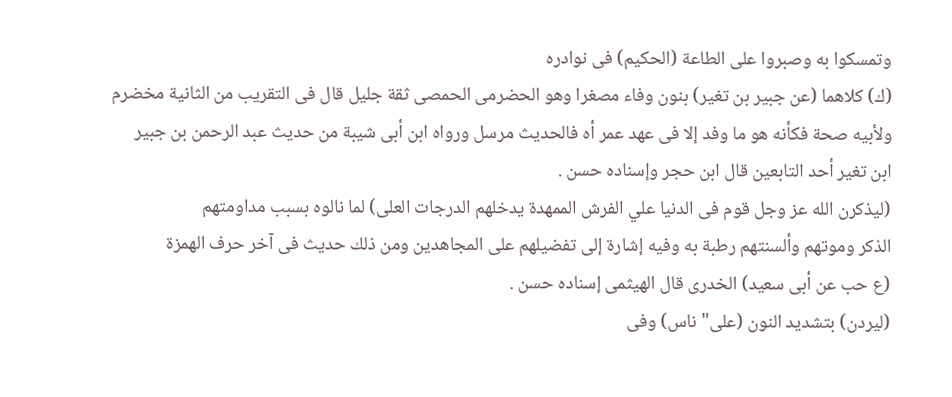وتمسكوا به وصبروا على الطاعة (الحكيم) فى نوادره
(ك) كلاهما (عن جبير بن تغير) بنون وفاء مصغرا وهو الحضرمى الحمصى ثقة جليل قال فى التقريب من الثانية مخضرم
ولأبيه صحة فكأنه هو ما وفد إلا فى عهد عمر أه فالحديث مرسل ورواه ابن أبى شيبة من حديث عبد الرحمن بن جبير
ابن تغير أحد التابعين قال ابن حجر وإسناده حسن .
(ليذكرن الله عز وجل قوم فى الدنيا علي الفرش الممهدة يدخلهم الدرجات العلى) لما نالوه بسبب مداومتهم
الذكر وموتهم وألسنتهم رطبة به وفيه إشارة إلى تفضيلهم على المجاهدين ومن ذلك حديث فى آخر حرف الهمزة
(ع حب عن أبى سعيد) الخدرى قال الهيثمى إسناده حسن .
(ليردن) بتشديد النون (على" ناس) وفى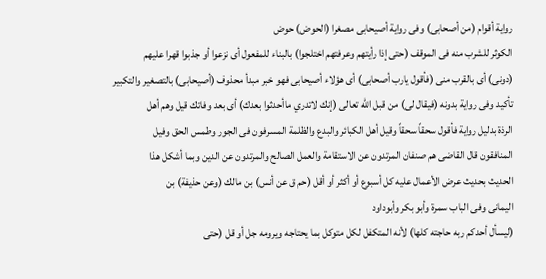رواية أقوام (من أصحابى) وفى رواية أصيحابى مصغرا (الحوض) حوض
الكوثر للشرب منه فى الموقف (حتى إذا رأيتهم وعرفتهم اختلجوا) بالبناء للمفعول أى نزعوا أو جذبوا قهرا عليهم
(دونى) أى بالقرب منى (فأقول يارب أصحابى) أى هؤلاء أصيحابى فهو خبر مبدأ محذوف (أصيحابى) بالتصغير والتكبير
تأكيد وفى رواية بدونه (فيقال لى) من قبل اللّه تعالى (إنك لاتدري ماأحدثوا بعدك) أى بعد وفاتك قيل وهم أهل
الرذة بدليل رواية فأقول سحقاً سحقاً وقيل أهل الكبائر والبدع والظلمة المسرفون فى الجور وطمس الحق وفيل
المنافقون قال القاضى هم صنفان المرتدون عن الاستقامة والعمل الصالح والمرتدون عن الدين وبما أشكل هذا
الحديث بحديث عرض الأعمال عليه كل أسبوع أو أكثر أو أقل (حم ق عن أنس) بن مالك (وعن حذيفة) بن
اليمانى وفى الباب سمرة وأبو بكر وأبوداود
(ليسأل أحدكم ربه حاجته كلها) لأنه المتكفل لكل متوكل بما يحتاجه ويرومه جل أو قل (حتى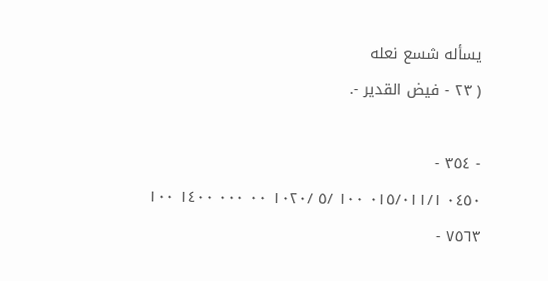يسأله شسع نعله
( ٢٣ - فيض القدير -.

- ٣٥٤ -
٠٤٥٠ ٠١٥/٠١١/١ ١٠٠ /٥ /١٠٢٠ ٠٠ ٠٠٠ ١٤٠٠ ١٠٠
٧٥٦٣ -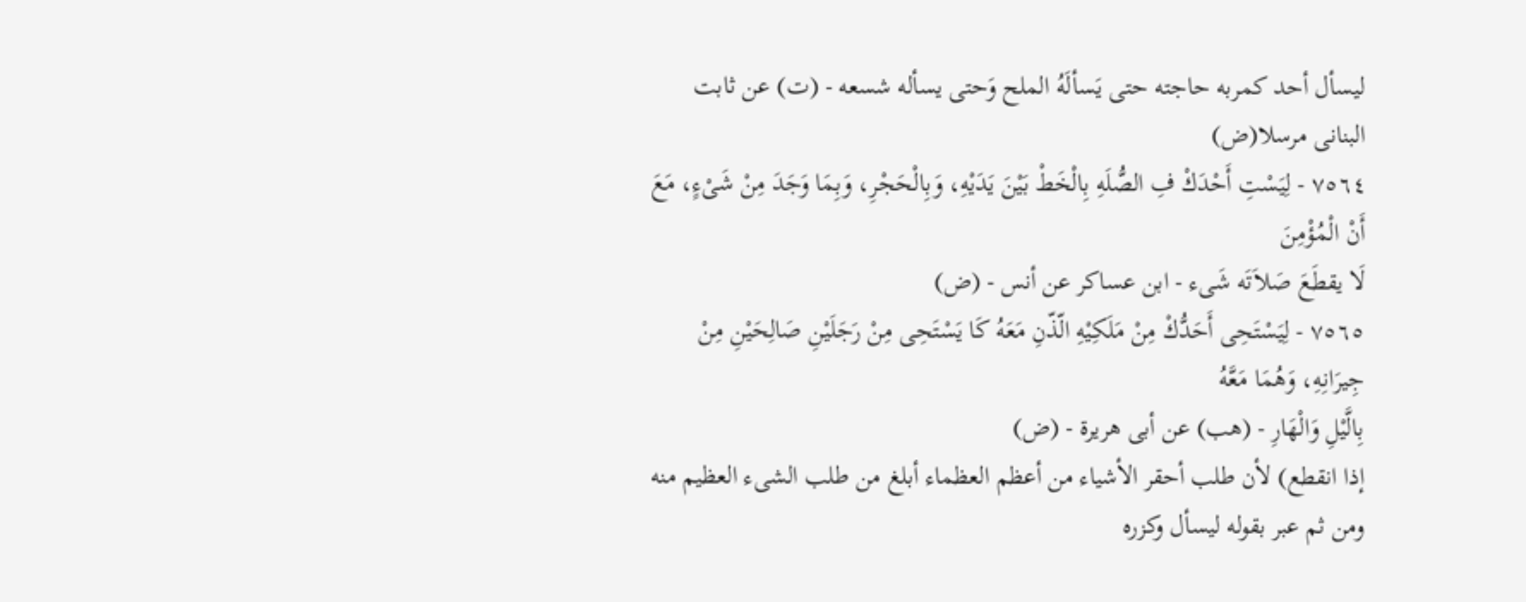ليسأل أحد كمربه حاجته حتى يَسألَهُ الملح وَحتى يسأله شسعه - (ت) عن ثابت البنانى مرسلا(ض)
٧٥٦٤ - لِيَسْتِ أَحْدَكْ فِ الصُّلَهِ بِالْخَطْ بَيْنَ يَدَيْهِ، وَبِالْحَجْرِ، وَبِمَا وَجَدَ مِنْ شَىْءٍ، مَعَ أَنْ الْمُؤْمِنَ
لَا يقطَعَ صَلاَتَه شَىء - ابن عساكر عن أنس - (ض)
٧٥٦٥ - لِيَسْتَحِى أَحَدُّكْ مِنْ مَلَكِيْهِ الّذّنِ مَعَهُ كَا يَسْتَحِى مِنْ رَجَلَيْنِ صَالِحَيْنِ مِنْ جِيرَانِهِ، وَهُمَا مَعَّهُ
بِالَّيْلِ وَالْهَارِ - (هب) عن أبى هريرة - (ض)
إذا انقطع) لأن طلب أحقر الأشياء من أعظم العظماء أبلغ من طلب الشىء العظيم منه ومن ثم عبر بقوله ليسأل وكزره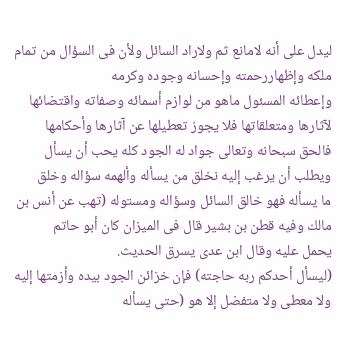ليدل على أنه لامانع ثم ولاراد السائل ولأن فى السؤال من تمام ملكه وإظهاررحمته وإحسانه وجوده وكرمه
وإعطائه المسئول ماهو من لوازم أسمائه وصفاته واقتضائها لآثارها ومتعلقاتها فلا يجوز تعطيلها عن آثارها وأحكامها
فالحق سبحانه وتعالى جواد له الجود كله يحب أن يسأل ويطلب أن يرغب إليه نخلق من يسأله وألهمه سؤاله وخلق
ما يسأله فهو خالق السائل وسؤاله ومستوله (تهب عن أنس بن مالك وفيه قطن بن بشير قال فى الميزان كان أبو حاتم
يحمل عليه وقال ابن عدى يسرق الحديث.
(ليسأل أحدكم ربه حاجته) فإن خزائن الجود بيده وأزمتها إليه ولا معطى ولا متفضل إلا هو (حتى يسأله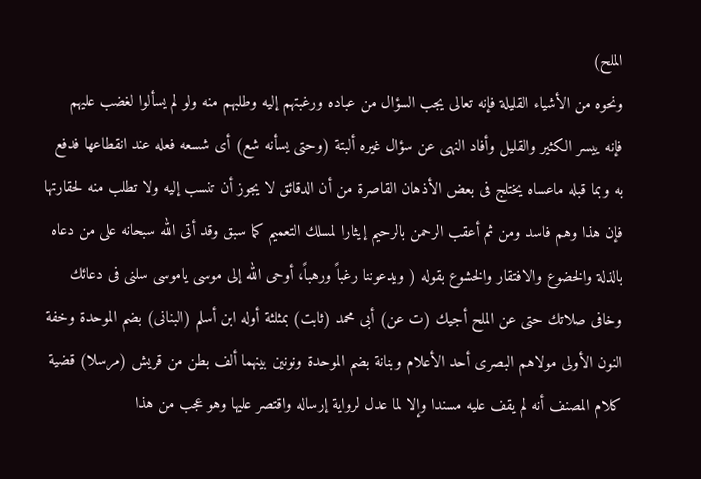الملح)
ونحوه من الأشياء القليلة فإنه تعالى يجب السؤال من عباده ورغبتهم إليه وطلبهم منه ولو لم يسألوا لغضب عليهم
فإنه ييسر الكثير والقليل وأفاد النهى عن سؤال غيره ألبتة (وحتى يسأنه شع) أى شسعه فعله عند انقطاعها فدفع
به وبما قبله ماعساه يختلج فى بعض الأذهان القاصرة من أن الدقائق لا يجوز أن تنسب إليه ولا تطلب منه لحقارتها
فإن هذا وهم فاسد ومن ثم أعقب الرحمن بالرحيم إيثارا لمسلك التعميم كما سبق وقد أتى الله سبحانه على من دعاه
بالذلة والخضوع والافتقار والخشوع بقوله ( ويدعوننا رغباً ورهباً، أوحى الله إلى موسى ياموسى سلنى فى دعائك
وخافى صلاتك حتى عن الملح أجيك (ت عن) أبى محمد (ثابت) بمثلثة أوله ابن أسلم (البنانى) بضم الموحدة وخفة
النون الأولى مولاهم البصرى أحد الأعلام وبنانة بضم الموحدة ونونين بينهما ألف بطن من قريش (مرسلا) قضية
كلام المصنف أنه لم يقف عليه مسندا وإلا لما عدل لرواية إرساله واقتصر عليها وهو عجب من هذا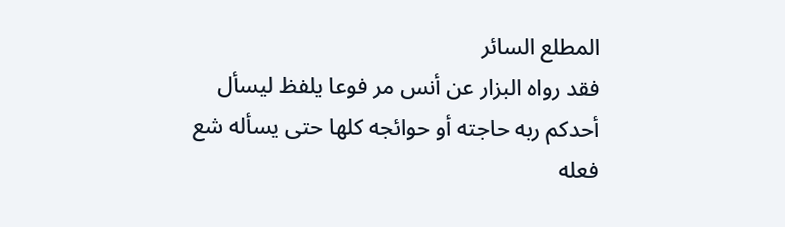المطلع السائر
فقد رواه البزار عن أنس مر فوعا يلفظ ليسأل أحدكم ربه حاجته أو حوائجه كلها حتى يسأله شع فعله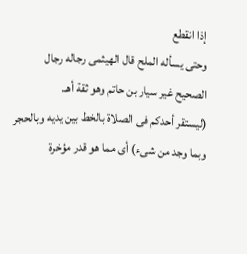إذا انقطع
وحتى يسأله الملح قال الهيثمى رجاله رجال الصحيح غير سيار بن حاتم وهو ثقة أهـ.
(ليستقر أحدكم فى الصلاة بالخط بين يديه وبالحجر وبما وجد من شىء) أى مما هو قدر مؤخرة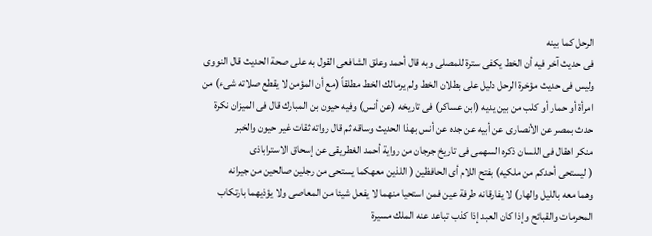الرحل كما بينه
فى حديث آخر فيه أن الخط يكفى سترة للمصلى وبه قال أحمد وعلق الشافعى القول به على صحة الحديث قال النووى
وليس فى حديث مؤخرة الرحل دليل على بطلان الخط ولم يرمالك الخط مطلقاً (مع أن المؤمن لا يقطع صلاته شىء) من
امرأة أو حمار أو كلب من بين يديه (ابن عساكر) فى تاريخه (عن أنس) وفيه حيون بن المبارك قال فى الميزان نكرة
حدث بمصر عن الأنصارى عن أبيه عن جده عن أنس بهذا الحديث وساقه ثم قال رواته ثقات غير حيون والخبر
منكر اهقال فى اللسان ذكره السهمى فى تاريخ جرجان من رواية أحمد الغطريقى عن إسحاق الاستراباذى
( ليستحى أحدكم من ملكيه) بفتح اللام أى الحافظين ( اللذين معهكما يستحى من رجلين صالحين من جيرانه
وهما معه بالليل والهار) لا يفارقانه طرفة عين فمن استحيا منهما لا يفعل شيئا من المعاصى ولا يؤذيهما بارتكاب
المحرمات والقبائح وإذا كان العبد إذا كذب تباعد عنه الملك مسيرة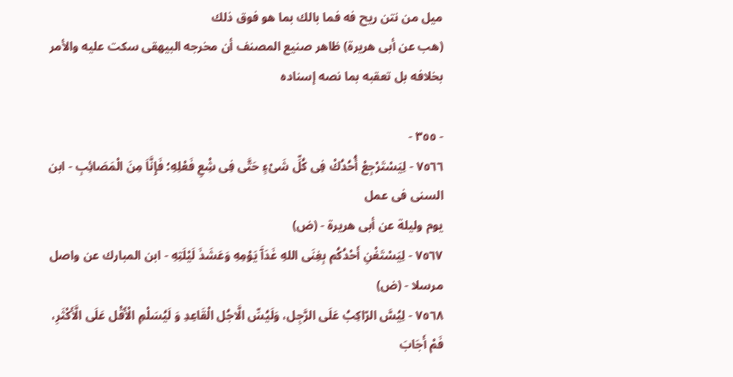ميل من نتن ريح فه فما بالك بما هو فوق ذلك
(هب عن أبى هريرة) ظاهر صنيع المصنف أن مخرجه البيهقى سكت عليه والأمر بخلافه بل تعقبه بما نصه إسناده

- ٣٥٥ -
٧٥٦٦ - لِيَسْتَرْجِعْ أُحُدُكْ فِى كُلِّ شَىْءٍ حَتَّى فِى شِْعِ فَعْلِهِ؛ فَإِنَّاَ مِنَ الْمَصَائِبِ - ابن السنى فى عمل
يوم وليلة عن أبى هريرة - (ض)
٧٥٦٧ - لِيَسْتَغْنِ أَحْدُكُم بِغِنَى اللهِ غَدَآَ يَوْمِهِ وَعَشَذَ لَيْلَتِهِ - ابن المبارك عن واصل مرسلا - (ض)
٧٥٦٨ - لِيُسَّ الرّاكِبُ عَلَى الرَّجِل، وَلَيُسِّ الَّاجُل الْقَاعِدِ وَ لَيُسَلْمِ الْأَقْل عَلَى الَّأَكْثَرِ، فَمْ أَجَابَ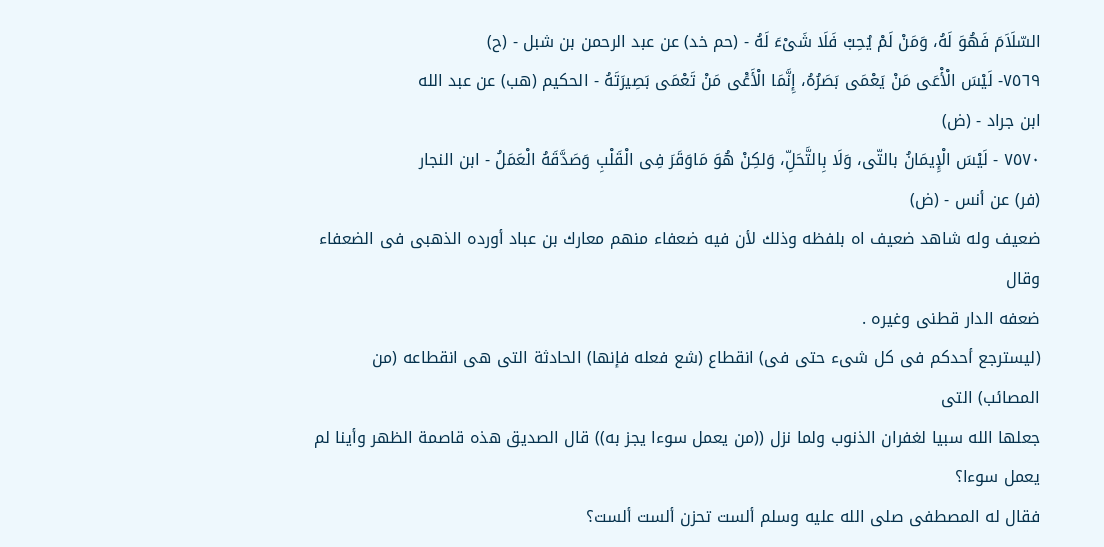السّلَاَمَ فَهُوَ لَهُ، وَمَنْ لَمْ يُحِبْ فَلَا شَىْءَ لَهُ - (حم خد) عن عبد الرحمن بن شبل - (ح)
٧٥٦٩- لَيْسَ الْأْعَى مَنْ يَعْمَى بَصَرُهُ، إِنَّمَا الْأَعَْى مَنْ تَعْمَى بَصِيرَتَهُ - الحكيم (هب) عن عبد الله
ابن جراد - (ض)
٧٥٧٠ - لَيْسَ الْإِيمَانُ بالتّى، وَلَا بِالتَّحَلِّ، وَلكِنْ هُوَ مَاوَقَرَ فِى الْقَلْبِ وَصَدَّقَهُ الْعَمَلُ - ابن النجار
(فر) عن أنس - (ض)
ضعيف وله شاهد ضعيف اه بلفظه وذلك لأن فيه ضعفاء منهم معارك بن عباد أورده الذهبى فى الضعفاء وقال
ضعفه الدار قطنى وغيره .
(ليسترجع أحدكم فى كل شىء حتى فى) انقطاع (شع فعله فإنها) الحادثة التى هى انقطاعه (من المصائب) التى
جعلها الله سبيا لغفران الذنوب ولما نزل ((من يعمل سوءا يجز به)) قال الصديق هذه قاصمة الظهر وأينا لم يعمل سوءا؟
فقال له المصطفى صلى الله عليه وسلم ألست تحزن ألست ألست؟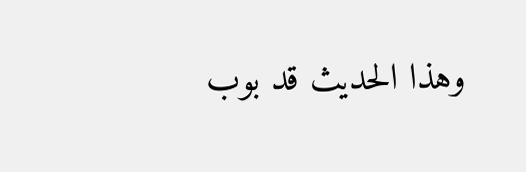وهذا الحديث قد بوب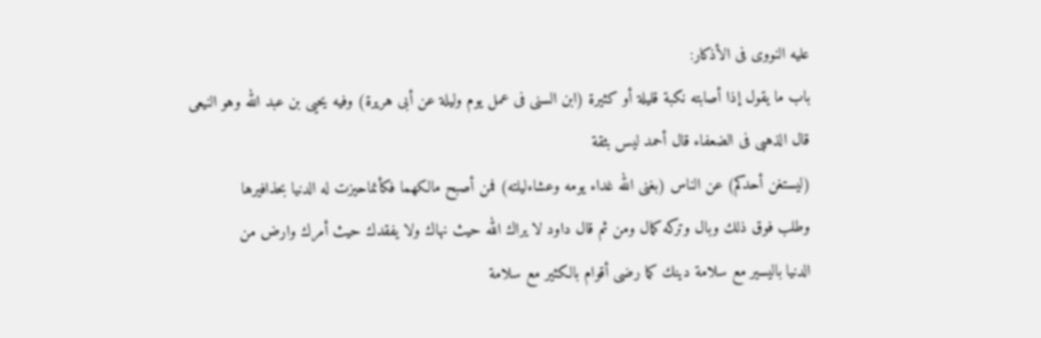عليه النووى فى الأذكار:
باب ما يقول إذا أصابته نكبة قليلة أو كثيرة (ابن السنى فى عمل يوم وليلة عن أبى هريرة) وفيه يحيى بن عبد الله وهو النيعى
قال الذهبى فى الضعفاء قال أحمد ليس بثقة
(ليستغن أحدكم) عن الناس (بغنى الله غداء يومه وعشاءليلته) فمن أصبح مالكهما فكأنماحيزت له الدنيا بحذافيرها
وطلب فوق ذلك وبال وتركه كمال ومن ثم قال داود لا يراك الله حيث نهاك ولا يفقدك حيث أمرك وارض من
الدنيا باليسير مع سلامة دينك كما رضى أقوام بالكثير مع سلامة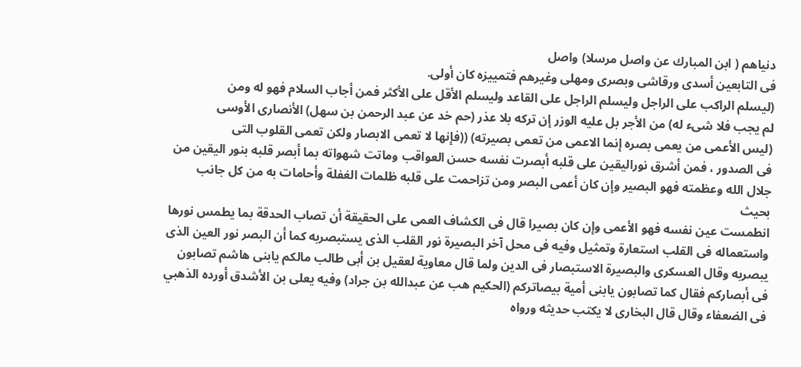دنياهم ( ابن المبارك عن واصل مرسلا) واصل
فى التابعين أسدى ورقاشى وبصرى ومهلى وغيرهم فتمييزه كان أولى.
(ليسلم الراكب على الراجل وليسلم الراجل على القاعد وليسلم الأقل على الأكثر فمن أجاب السلام فهو له ومن
لم يجب فلا شىء له) من الأجر بل عليه الوزر إن تركه بلا عذر (حم خد عن عبد الرحمن بن سهل) الأنصارى الأوسى
(ليس الأعمى من يعمى بصره إنما الاعمى من تعمى بصيرته) ((فإنها لا تعمى الابصار ولكن تعمى القلوب التى
فى الصدور ، فمن أشرق نوراليقين على قلبه أبصرت نفسه حسن العواقب وماتت شهواته بما أبصر قلبه بنور اليقين من
جلال الله وعظمته فهو البصير وإن كان أعمى البصر ومن تزاحمت على قلبه ظلمات الغفلة وأحامات به من كل جانب بحيث
انطمست عين نفسه فهو الأعمى وإن كان بصيرا قال فى الكشاف العمى على الحقيقة أن تصاب الحدقة بما يطمس نورها
واستعماله فى القلب استعارة وتمثيل وفيه فى محل آخر البصيرة نور القلب الذى يستبصربه كما أن البصر نور العين الذى
يبصربه وقال العسكرى والبصيرة الاستبصار فى الدين ولما قال معاوية لعقيل بن أبى طالب مالكم يابنى هاشم تصابون
فى أبصاركم فقال كما تصابون يابنى أمية بيصاتركم (الحكيم هب عن عبدالله بن جراد) وفيه يعلى بن الأشدق أورده الذهبي
فى الضعفاء وقال قال البخارى لا يكتب حديثه ورواه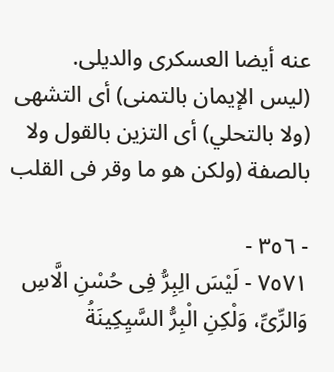عنه أيضا العسكرى والديلى.
(ليس الإيمان بالتمنى) أى التشهى (ولا بالتحلي) أى التزين بالقول ولا بالصفة (ولكن هو ما وقر فى القلب

- ٣٥٦ -
٧٥٧١ - لَيْسَ الِبِرُّ فِى حُسْنِ الَّاسِ وَالرِّىِّ، وَلْكِنِ الْبِرُّ السَّيِكِينَةُ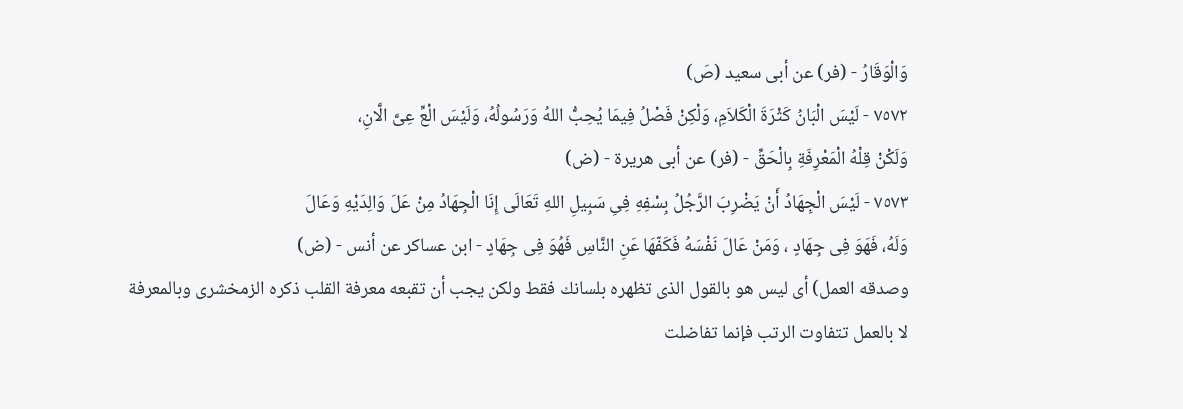وَالْوَقَارُ - (فر) عن أبى سعيد (صَ)
٧٥٧٢ - لَيْسَ الْبَانُ كَثْرَةَ الْكَلاَمِ، وَلْكِنْ فَصْلُ فِيمَا يُحِبُّ اللهُ وَرَسُولُهُ، وَلَيْسَ الْعِّ عِىَّ الَّانِ،
وَلَكْنْ قِلْهُ الْمَعْرِفَةِ بِالْحَقِّ - (فر) عن أبى هريرة - (ض)
٧٥٧٣ - لَيْسَ الْجِهَادُ أَنْ يَضْرِبَ الرَّجُلُ بِسْفِهِ فِىِ سَبِيلِ اللهِ تَعَالَى إِنَا الْجِهَادُ مِنْ عَلَ وَالِدَيْهِ وَعَالَ
وَلَهُ، فَهَوَ فِى جِهَادٍ ، وَمَنْ عَالَ نَفْسَهُ فَكَفّهَا عَنِ النَّاسِ فَهُوَ فِى جِهَادٍ - ابن عساكر عن أنس - (ض)
وصدقه العمل) أى ليس هو بالقول الذى تظهره بلسانك فقط ولكن يجب أن تقبعه معرفة القلب ذكره الزمخشرى وبالمعرفة
لا بالعمل تتفاوت الرتب فإنما تفاضلت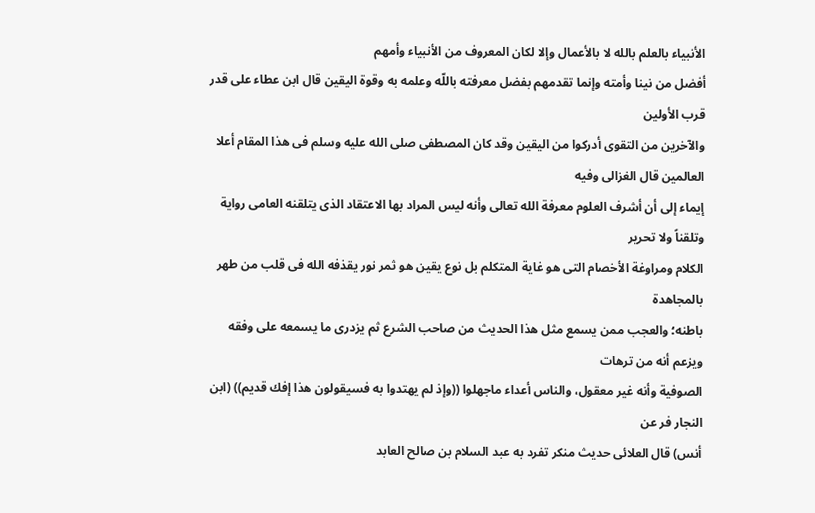الأنبياء بالعلم بالله لا بالأعمال وإلا لكان المعروف من الأنبياء وأمهم
أفضل من نينا وأمته وإنما تقدمهم بفضل معرفته باللّه وعلمه به وقوة اليقين قال ابن عطاء على قدر قرب الأولين
والآخرين من التقوى أدركوا من اليقين وقد كان المصطفى صلى الله عليه وسلم فى هذا المقام أعلا العالمين قال الغزالى وفيه
إيماء إلى أن أشرف العلوم معرفة الله تعالى وأنه ليس المراد بها الاعتقاد الذى يتلقنه العامى رواية وتلقناً ولا تحرير
الكلام ومراوغة الأخصام التى هو غاية المتكلم بل نوع يقين هو ثمر نور يقذفه الله فى قلب من طهر بالمجاهدة
باطنه؛ والعجب ممن يسمع مثل هذا الحديث من صاحب الشرع ثم يزدرى ما يسمعه على وفقه ويزعم أنه من ترهات
الصوفية وأنه غير معقول، والناس أعداء ماجهلوا ((وإذ لم يهتدوا به فسيقولون هذا إفك قديم)) (ابن النجار فر عن
أنس) قال العلائى حديث منكر تفرد به عبد السلام بن صالح العابد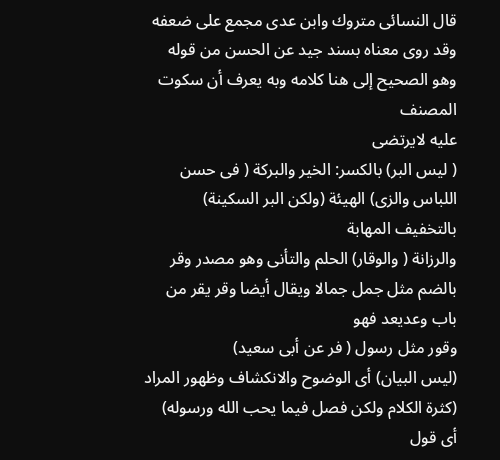قال النسائى متروك وابن عدى مجمع على ضعفه
وقد روى معناه بسند جيد عن الحسن من قوله وهو الصحيح إلى هنا كلامه وبه يعرف أن سكوت المصنف
عليه لايرتضى
( ليس البر) بالكسر: الخير والبركة ( فى حسن اللباس والزى) الهيئة (ولكن البر السكينة) بالتخفيف المهابة
والرزانة ( والوقار) الحلم والتأنى وهو مصدر وقر بالضم مثل جمل جمالا ويقال أيضا وقر يقر من باب وعديعد فهو
وقور مثل رسول ( فر عن أبى سعيد)
(ليس البيان) أى الوضوح والانكشاف وظهور المراد (كثرة الكلام ولكن فصل فيما يحب الله ورسوله)
أى قول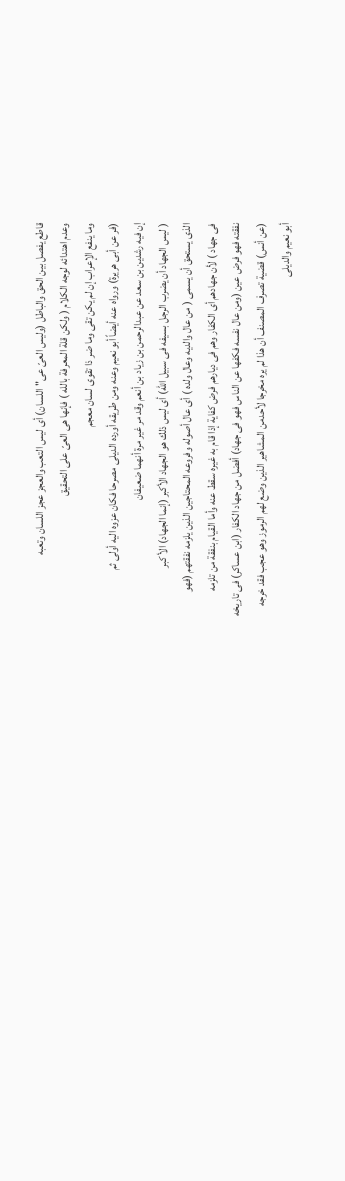قاطع يفصل بين الحق والباطل (وليس العىّ عى" اللسان) أى ليس التعب والعجز عجز اللسان وتعبه
وعدم اهتدائه لوجه الكلام ( ولكن قلة المعرفة بالله ) فإنها هى العىّ على التحقيق
وما ينفع الإعراب إن لم يكن تقى وما ضر ذا تقوى لسان معجم
(فر عن أبى هريرة) ورواه عنه أيضاً أبو نعيم وعنه ومن طريقه أورده الديلى مصرحا فكان عزوه اليه أولى ثم
إن فيه رشدين بن سعد عن عبدالرحمن بن زياد بن أنعم وقد مر غير مرة أنهما ضعيفان
( ليس الجهاد أن يضرب الرجل بسيفه فى سبيل الله) أى ليس ذلك هو الجهاد الأكبر (إنما الجهاد) الأ کبر
الذى يستحق أن يسمى ( من عال والديه وعال ولده ) أى عال أصوله وفروعه المحتاجين الذين يلزمه نفقتهم (فهو
فى جهاد ) لأن جهادهم أى الكفار وهم فى ديارهم فرض كفاية إذا قام به غيره سقط عنه وأما القيام بنفقة من تلزمه
نفقته فهو فرض عين (ومن عال نفسه فكفها عن الناس فهو فى جهاد) أفضل من جهاد الكفار (ابن عساكر) فى تاريخه
(عن أنس) قضية تصرف المصنف أن هذا لم يره مخرجا لأحدمن المشاهير الذين وضع لهم الرموز وهو عجب فقد خرجه
أبو نعيم والديلى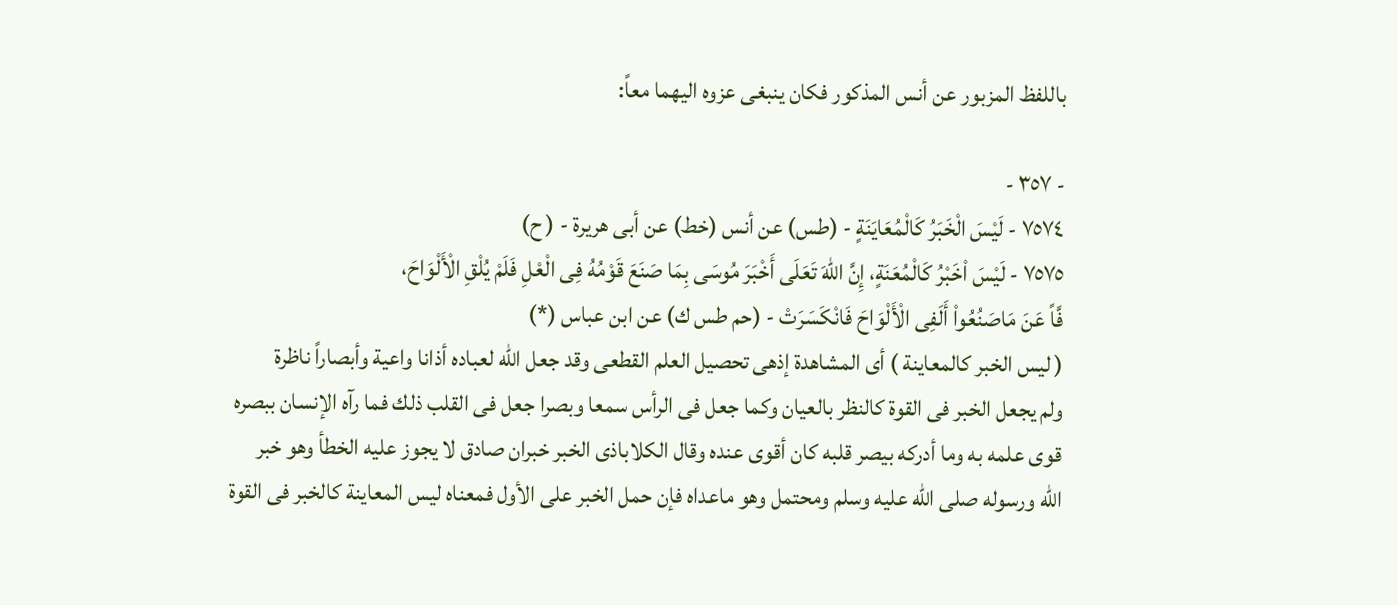باللفظ المزبور عن أنس المذكور فكان ينبغى عزوه اليهما معاً:

- ٣٥٧ -
٧٥٧٤ - لَيْسَ الْخَبَرُ كَالْمُعَايَنَةٍ - (طس) عن أنس (خط) عن أبى هريرة - ( ح)
٧٥٧٥ - لَيْسَ اْخَبْرُ كَالْمُعَنَةٍ، إِنَّ اللهَ تَعَلَى أَخْبَرَ مُوسَى بِمَا صَنَعَ قَوْمُهُ فِى الْعْلِ فَلَمْ يُلْقِ الْأَلْوَاحَ،
فَّاً عَنَ مَاصَنُعُواْ أَلَفِى الْأَلْوَاحَ فَانْكَسَرَتْ - (حم طس ك) عن ابن عباس (*)
( ليس الخبر كالمعاينة ) أى المشاهدة إذهى تحصيل العلم القطعى وقد جعل الله لعباده أذانا واعية وأبصاراً ناظرة
ولم يجعل الخبر فى القوة كالنظر بالعيان وكما جعل فى الرأس سمعا وبصرا جعل فى القلب ذلك فما رآه الإنسان ببصره
قوى علمه به وما أدركه بيصر قلبه كان أقوى عنده وقال الكلاباذى الخبر خبران صادق لا يجوز عليه الخطأ وهو خبر
الله ورسوله صلى الله عليه وسلم ومحتمل وهو ماعداه فإن حمل الخبر على الأول فمعناه ليس المعاينة كالخبر فى القوة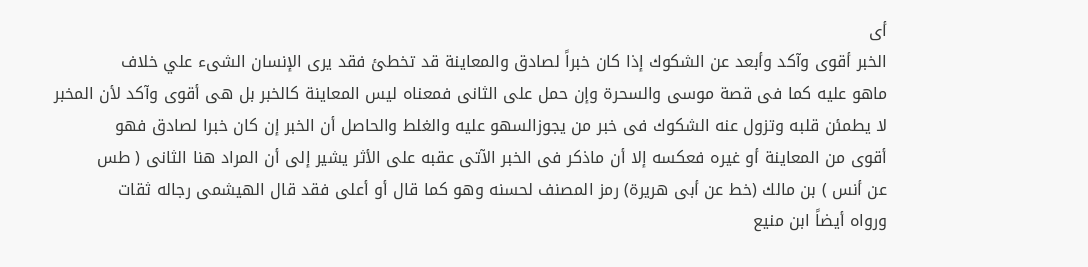أى
الخبر أقوى وآكد وأبعد عن الشكوك إذا كان خبراً لصادق والمعاينة قد تخطئ فقد يرى الإنسان الشىء علي خلاف
ماهو عليه كما فى قصة موسى والسحرة وإن حمل على الثانى فمعناه ليس المعاينة كالخبر بل هى أقوى وآكد لأن المخبر
لا يطمئن قلبه وتزول عنه الشكوك فى خبر من يجوزالسهو عليه والغلط والحاصل أن الخبر إن كان خبرا لصادق فهو
أقوى من المعاينة أو غيره فعكسه إلا أن ماذكر فى الخبر الآتى عقبه على الأثر يشير إلى أن المراد هنا الثانى ( طس
عن أنس ) بن مالك (خط عن أبى هريرة) رمز المصنف لحسنه وهو كما قال أو أعلى فقد قال الهيشمى رجاله ثقات
ورواه أيضاً ابن منيع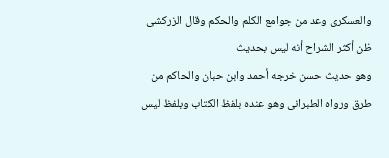والعسكرى وعد من جوامع الكلم والحكم وقال الزركشى ظن أكثر الشراح أنه ليس بحديث
وهو حديث حسن خرجه أحمد وابن حبان والحاكم من طرق ورواه الطبرانى وهو عنده بلفظ الكتاب وبلفظ ليس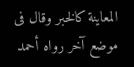المعاينة كالخبر وقال فى موضع آخر رواه أحمد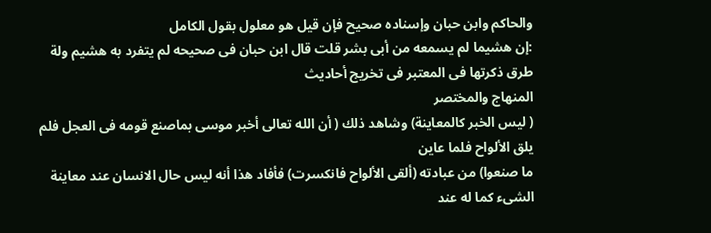والحاكم وابن حبان وإسناده صحيح فإن قيل هو معلول بقول الكامل
:إن هشيما لم يسمعه من أبى بشر قلت قال ابن حبان فى صحيحه لم يتفرد به هشيم ولة طرق ذكرتها فى المعتبر فى تخريج أحاديث
المنهاج والمختصر
( ليس الخبر كالمعاينة) وشاهد ذلك ( أن الله تعالى أخبر موسى بماصنع قومه فى العجل فلم يلق الألواح فلما عاين
ما صنعوا) من عبادته (ألقى الألواح فانكسرت) فأفاد هذا أنه ليس حال الانسان عند معاينة الشىء كما له عند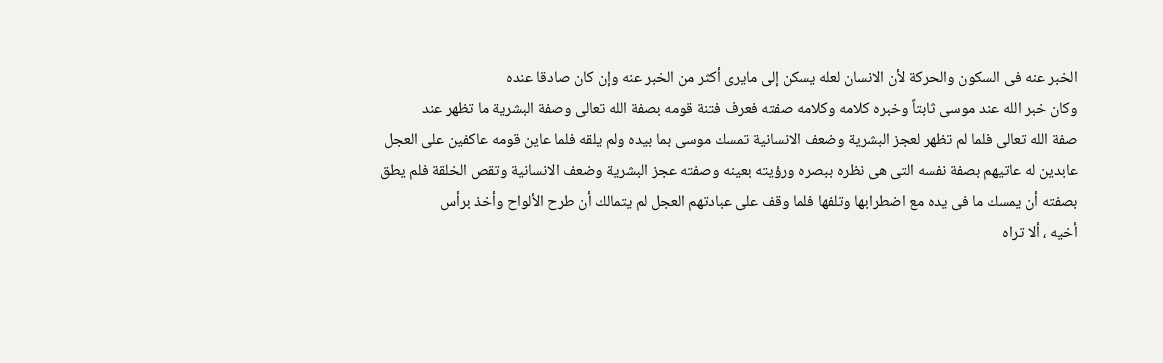الخبر عنه فى السكون والحركة لأن الانسان لعله يسكن إلى مايرى أكثر من الخبر عنه وإن كان صادقا عنده
وكان خبر الله عند موسى ثابتاً وخبره كلامه وكلامه صفته فعرف فتنة قومه بصفة الله تعالى وصفة البشرية ما تظهر عند
صفة الله تعالى فلما لم تظهر لعجز البشرية وضعف الانسانية تمسك موسى بما بيده ولم يلقه فلما عاين قومه عاكفين على العجل
عابدين له عاتيهم بصفة نفسه التى هى نظره ببصره ورؤيته بعينه وصفته عجز البشرية وضعف الانسانية وتقص الخلقة فلم يطق
بصفته أن يمسك ما فى يده مع اضطرابها وتلفها فلما وقف على عبادتهم العجل لم يتمالك أن طرح الألواح وأخذ برأس
أخيه ، ألا تراه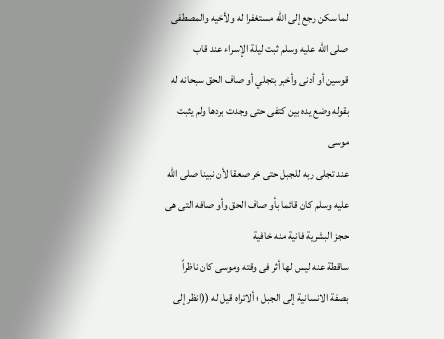لما سكن رجع إلى الله مستغفرا له ولأخيه والمصطفى صلى الله عليه وسلم ثبت ليلة الإسراء عند قاب
قوسين أو أدنى وأخبر بتجلي أو صاف الحق سبحانه له بقوله وضع يده بين كتفى حتى وجدت بردها ولم يثبت موسى
عند تجلى ربه للجبل حتى خر صعقا لأن نبينا صلى الله عليه وسلم كان قائما بأو صاف الحق وأو صافه التى هى حجز البشرية فانية منه خافية
ساقطة عنه ليس لها أثر فى وقته وموسى كان ناظراً بصفة الانسانية إلى الجبل ؛ ألاتراه قيل له ((انظر إلى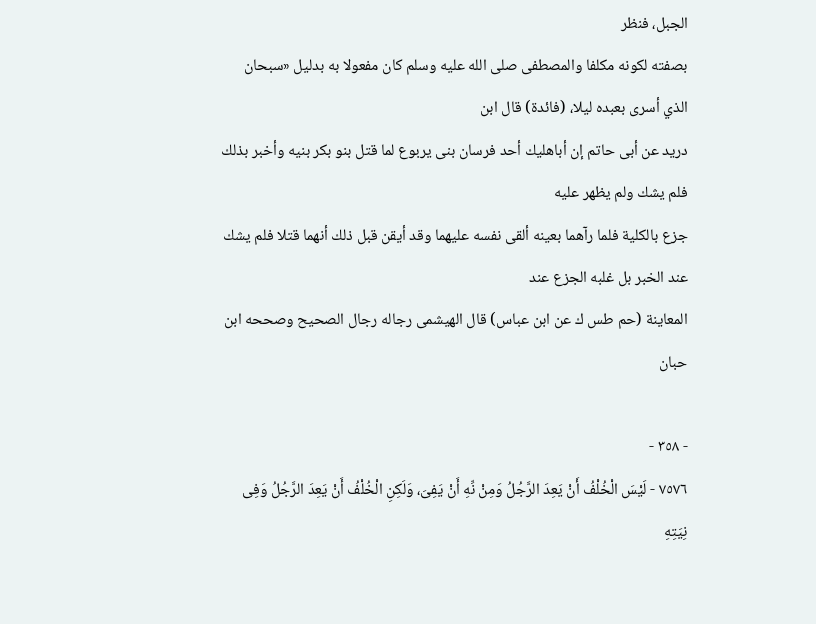الجبل، فنظر
بصفته لكونه مكلفا والمصطفى صلى الله عليه وسلم كان مفعولا به بدليل «سبحان الذي أسرى بعبده ليلا، (فائدة) قال ابن
دريد عن أبى حاتم إن أباهليك أحد فرسان بنى يربوع لما قتل بنو بكر بنيه وأخبر بذلك فلم يشك ولم يظهر عليه
جزع بالكلية فلما رآهما بعينه ألقى نفسه عليهما وقد أيقن قبل ذلك أنهما قتلا فلم يشك عند الخبر بل غلبه الجزع عند
المعاينة (حم طس ك عن ابن عباس) قال الهيشمى رجاله رجال الصحيح وصححه ابن حبان

- ٣٥٨ -
٧٥٧٦ - لَيْسَ الْخُلْفُ أَنْ يَعِدَ الرَّجُلُ وَمِنْ نِّهِ أَنْ يَفِىَ، وَلَكِنِ الْخُلْفُ أَنْ يَعِدَ الرَّجُلُ وَفِى نِيَتِهِ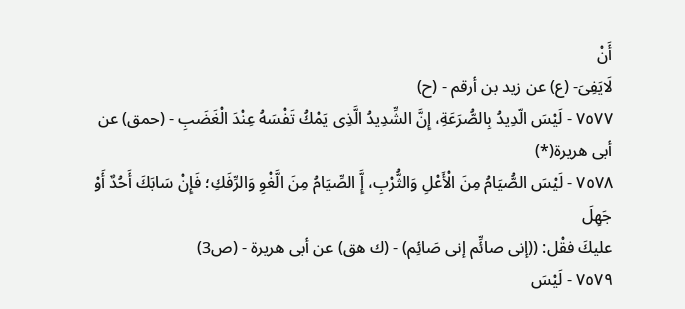أَنْ
لَايَفِىَ- (ع) عن زيد بن أرقم - (ح)
٧٥٧٧ - لَيْسَ الّدِيدُ بِالصُّرَعَةِ، إِنَّ الشِّدِيدُ الَّذِى يَمْكُ تَفْسَهُ عِنْدَ الْغَضَبِ - (حمق) عن أبى هريرة(*)
٧٥٧٨ - لَيْسَ الصُّيَامُ مِنَ الْأَعْلِ وَالثُّرْبِ، إَِّ الصِّيَامُ مِنَ الَّغْوِ وَالرِّفَكِ؛ فَإِنْ سَابَكَ أَحُدٌ أَوْ جَهِلَ
عليكَ فقْل: ((إنى صائِّم إنى صَائِم) - (ك هق) عن أبى هريرة - (ص3)
٧٥٧٩ - لَيْسَ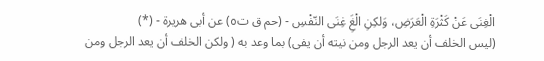الْغِنَى عَنْ كَثْرَةِ الْعَرَضِ، وَلكِنِ الْغَِ غِنَى النّفْسِ - (حم ق ت٥) عن أبى هريرة - (*)
(ليس الخلف أن يعد الرجل ومن نيته أن يفى) بما وعد به ( ولكن الخلف أن يعد الرجل ومن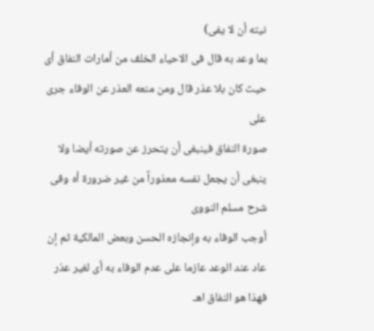نيته أن لا يفى)
بما وعد به قال فى الاحياء الخلف من أمارات النفاق أى حيث كان بلا عذر قال ومن منعه العذر عن الوفاء جرى على
صورة النفاق فينبغى أن يتحرز عن صورته أيضا ولا ينبغى أن يجعل نفسه معذوراً من غير ضرورة أه وفى شرح مسلم النووى
أوجب الوفاء به وإنجازه الحسن وبعض المالكية ثم إن عاد عند الوعد عازما على عدم الوفاء به أى لغير عذر فهذا هو النفاق اهـ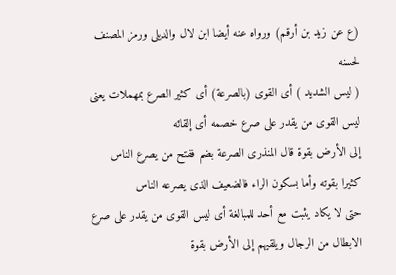(ع عن زيد بن أرقم) ورواه عنه أيضا ابن لال والديلى ورمز المصنف لحسنه
( ليس الشديد ) أى القوى (بالصرعة) أى كثير الصرع بمهملات يعنى ليس القوى من يقدر على صرع خصمه أى إلقائه
إلى الأرض بقوة قال المنذرى الصرعة بضم ففتح من يصرع الناس كثيرا بقوته وأما بسكون الراء فالضعيف الذى يصرعه الناس
حتى لا يكاد يثبت مع أحد للمبالغة أى ليس القوى من يقدر على صرع الابطال من الرجال ويلقيهم إلى الأرض بقوة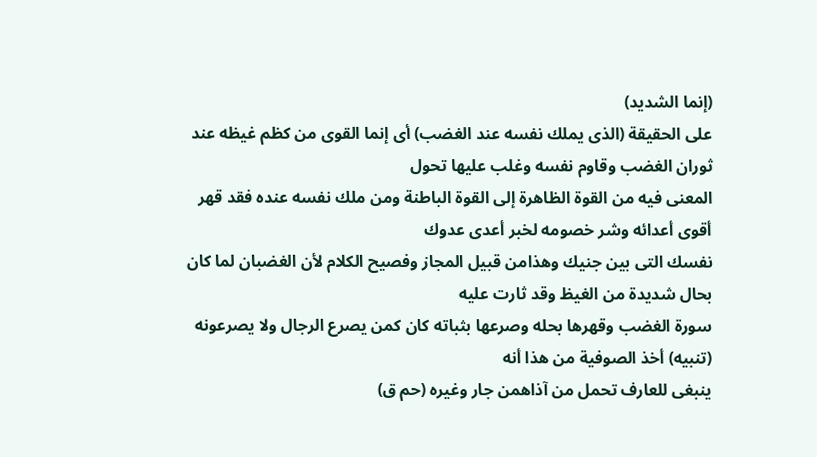(إنما الشديد)
على الحقيقة (الذى يملك نفسه عند الغضب) أى إنما القوى من كظم غيظه عند ثوران الغضب وقاوم نفسه وغلب عليها تحول
المعنى فيه من القوة الظاهرة إلى القوة الباطنة ومن ملك نفسه عنده فقد قهر أقوى أعدائه وشر خصومه لخبر أعدى عدوك
نفسك التى بين جنيك وهذامن قبيل المجاز وفصيح الكلام لأن الغضبان لما كان بحال شديدة من الغيظ وقد ثارت عليه
سورة الغضب وقهرها بحله وصرعها بثباته كان كمن يصرع الرجال ولا يصرعونه (تنبيه) أخذ الصوفية من هذا أنه
ينبغى للعارف تحمل من آذاهمن جار وغيره (حم ق)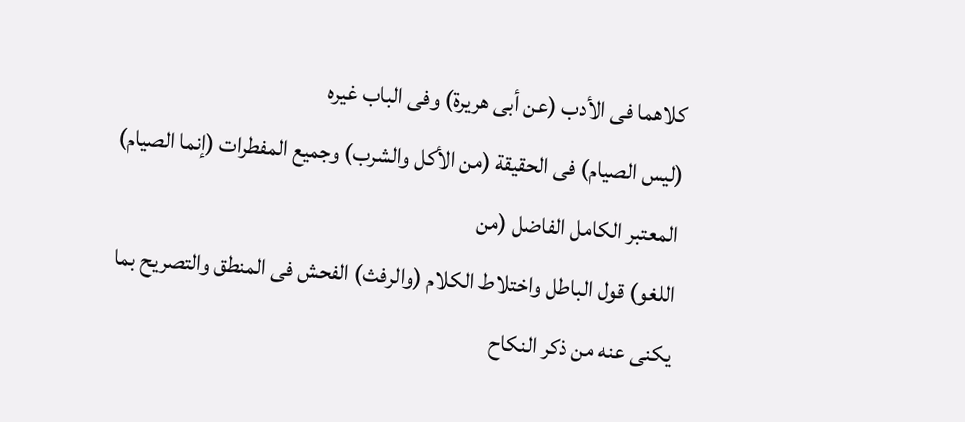كلاهما فى الأدب (عن أبى هريرة) وفى الباب غيره
(ليس الصيام) فى الحقيقة (من الأكل والشرب) وجميع المفطرات (إنما الصيام) المعتبر الكامل الفاضل (من
اللغو) قول الباطل واختلاط الكلام (والرفث) الفحش فى المنطق والتصريح بما يكنى عنه من ذكر النكاح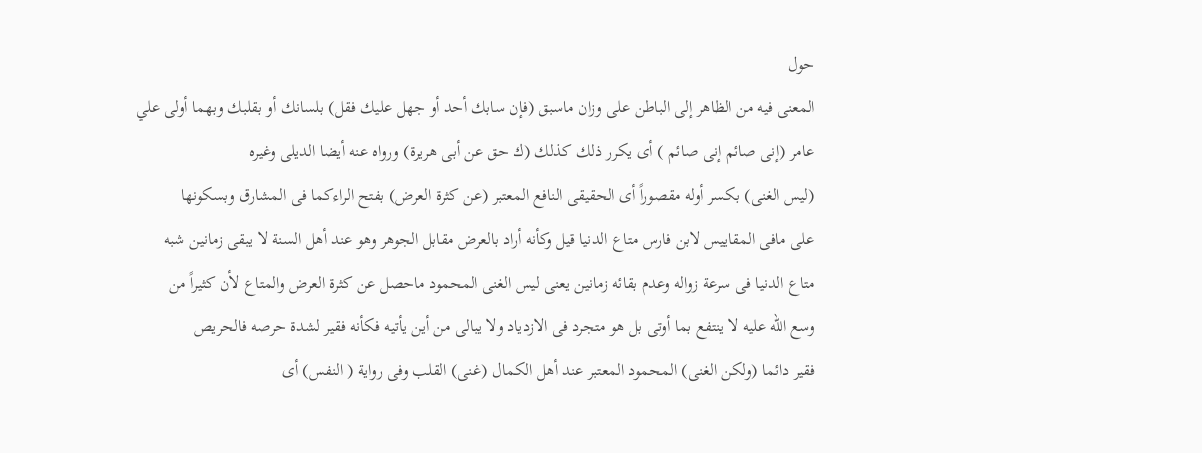حول
المعنى فيه من الظاهر إلى الباطن على وزان ماسبق (فإن سابك أحد أو جهل عليك فقل) بلسانك أو بقلبك وبهما أولى علي
عامر (إنى صائم إنى صائم ) أى يكرر ذلك كذلك (ك حق عن أبى هريرة) ورواه عنه أيضا الديلى وغيره
(ليس الغنى) بكسر أوله مقصوراً أى الحقيقى النافع المعتبر (عن كثرة العرض) بفتح الراءكما فى المشارق وبسكونها
على مافى المقاييس لابن فارس متاع الدنيا قيل وكأنه أراد بالعرض مقابل الجوهر وهو عند أهل السنة لا يبقى زمانين شبه
متاع الدنيا فى سرعة زواله وعدم بقائه زمانين يعنى ليس الغنى المحمود ماحصل عن كثرة العرض والمتاع لأن كثيراً من
وسع الله عليه لا ينتفع بما أوتى بل هو متجرد فى الازدياد ولا يبالى من أين يأتيه فكأنه فقير لشدة حرصه فالحريص
فقير دائما (ولكن الغنى) المحمود المعتبر عند أهل الكمال (غنى) القلب وفى رواية ( النفس) أى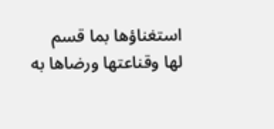استغناؤها بما قسم
لها وقناعتها ورضاها به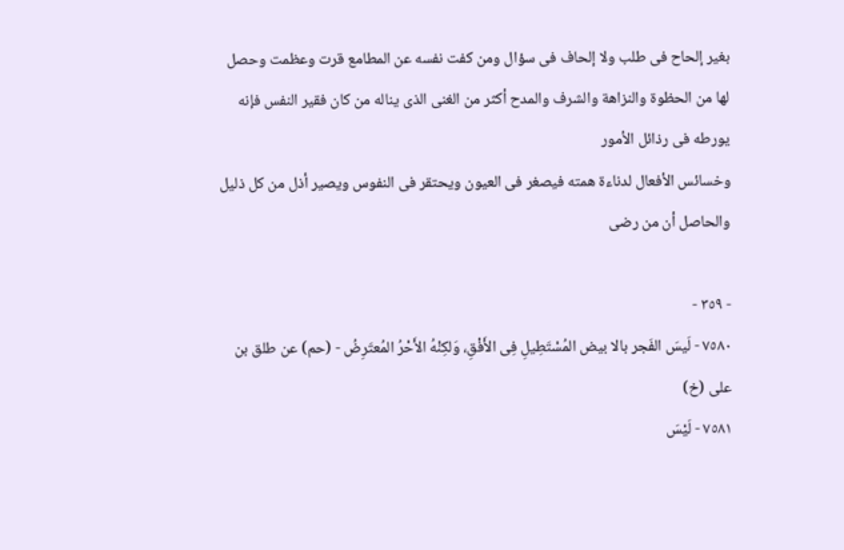بغير إلحاح فى طلب ولا إلحاف فى سؤال ومن كفت نفسه عن المطامع قرت وعظمت وحصل
لها من الحظوة والنزاهة والشرف والمدح أكثر من الغنى الذى يناله من كان فقير النفس فإنه يورطه فى رذائل الأمور
وخسائس الأفعال لدناءة همته فيصغر فى العيون ويحتقر فى النفوس ويصير أذل من كل ذليل والحاصل أن من رضى

- ٣٥٩ -
٧٥٨٠ - لَيسَ الفَجر بالا بيض المُسْتَطِيلِ فِى الأَفْقِ، وَلكِنْهُ الأَحْرُ المُعتَرِضُ - (حم) عن طلق بن على (خ)
٧٥٨١ - لَيْسَ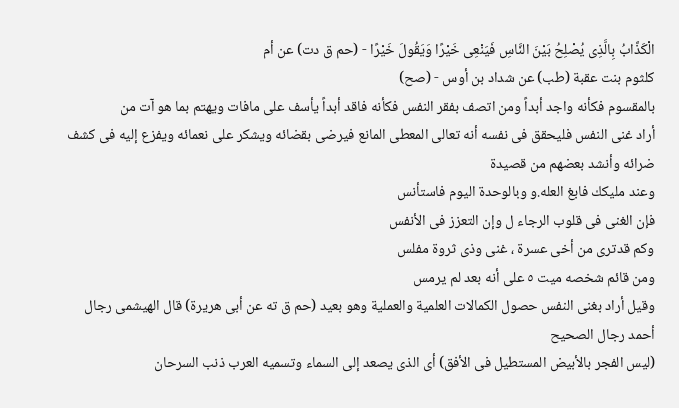الْكَذَّابُ بِالَّذِى يُصْلِحُ بَيْنَ النَّاسِ فَيَنْعِى خَيْرًا وَيَقُولَ خَيْرًا - (حم ق دت) عن أم
كلثوم بنت عقبة (طب) عن شداد بن أوس - (صح)
بالمقسوم فكأنه واجد أبداً ومن اتصف بفقر النفس فكأنه فاقد أبداً يأسف على مافات ويهتم بما هو آت من
أراد غنى النفس فليحقق فى نفسه أنه تعالى المعطى المانع فيرضى بقضائه ويشكر على نعمائه ويفزع إليه فى كشف
ضرائه وأنشد بعضهم من قصيدة
وعند مليكك فابغ العله.و وبالوحدة اليوم فاستأنس
فإن الغنى فى قلوب الرجاء ل وإن التعزز فى الأنفس
وكم قدترى من أخى عسرة ، غنى وذى ثروة مفلس
ومن قائم شخصه ميت ٥ على أنه بعد لم يرمس
وقيل أراد بغنى النفس حصول الكمالات العلمية والعملية وهو بعيد (حم ق ته عن أبى هريرة) قال الهيشمى رجال
أحمد رجال الصحيح
(ليس الفجر بالأبيض المستطيل فى الأفق) أى الذى يصعد إلى السماء وتسميه العرب ذنب السرحان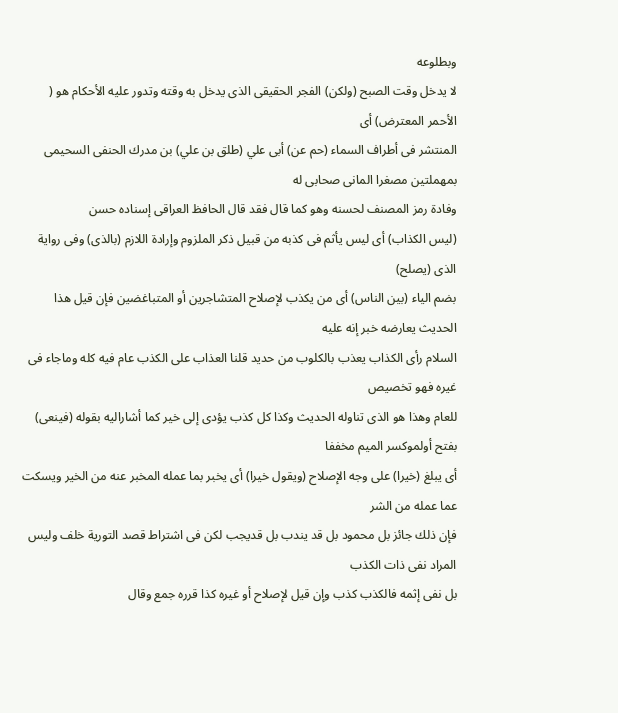وبطلوعه
لا يدخل وقت الصبح (ولكن) الفجر الحقيقى الذى يدخل به وقته وتدور عليه الأحكام هو ( الأحمر المعترض) أى
المنتشر فى أطراف السماء (حم عن) أبى علي (طلق بن علي) بن مدرك الحنفى السحيمى بمهملتين مصغرا المانى صحابى له
وفادة رمز المصنف لحسنه وهو كما قال فقد قال الحافظ العراقى إسناده حسن
(ليس الكذاب) أى ليس يأثم فى كذبه من قبيل ذكر الملزوم وإرادة اللازم (بالذى) وفى رواية الذى (يصلح)
بضم الياء (بين الناس) أى من يكذب لإصلاح المتشاجرين أو المتباغضين فإن قيل هذا الحديث يعارضه خبر إنه عليه
السلام رأى الكذاب يعذب بالكلوب من حديد قلنا العذاب على الكذب عام فيه كله وماجاء فى غيره فهو تخصيص
للعام وهذا هو الذى تناوله الحديث وكذا كل كذب يؤدى إلى خير كما أشاراليه بقوله (فينعى) بفتح أولموكسر الميم مخففا
أى يبلغ (خيرا) على وجه الإصلاح (ويقول خيرا) أى يخبر بما عمله المخبر عنه من الخير ويسكت عما عمله من الشر
فإن ذلك جائز بل محمود بل قد يندب بل قديجب لكن فى اشتراط قصد التورية خلف وليس المراد نفى ذات الكذب
بل نفى إثمه فالكذب كذب وإن قيل لإصلاح أو غيره كذا قرره جمع وقال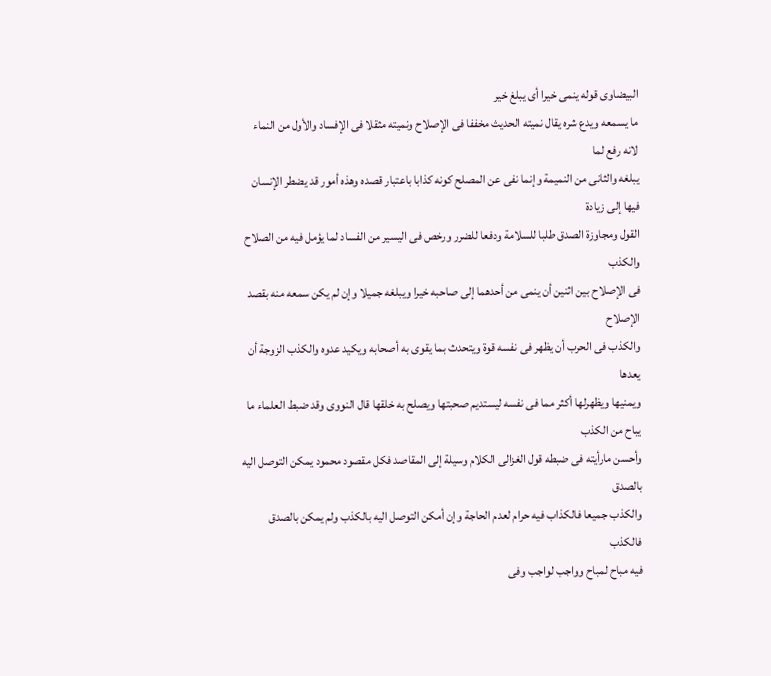البيضاوى قوله ينمى خيرا أى يبلغ خير
ما يسمعه ويدع شره يقال نميته الحديث مخففا فى الإصلاح ونميته مثقلا فى الإفساد والأول من النماء لانه رفع لما
يبلغه والثانى من النميمة وإنما نفى عن المصلح كونه كذابا باعتبار قصده وهذه أمور قد يضطر الإنسان فيها إلى زيادة
القول ومجاوزة الصدق طلبا للسلامة ودفعا للضرر ورخص فى اليسير من الفساد لما يؤمل فيه من الصلاح والكذب
فى الإصلاح بين اثنين أن ينمى من أحدهما إلى صاحبه خيرا ويبلغه جميلا وإن لم يكن سمعه منه بقصد الإصلاح
والكذب فى الحرب أن يظهر فى نفسه قوة ويتحدث بما يقوى به أصحابه ويكيد عدوه والكذب الزوجة أن يعدها
ويمنيها ويظهرلها أكثر مما فى نفسه ليستديم صحبتها ويصلح به خلقها قال النووى وقد ضبط العلماء ما يباح من الكذب
وأحسن مارأيته فى ضبطه قول الغزالى الكلام وسيلة إلى المقاصد فكل مقصود محمود يمكن التوصل اليه بالصدق
والكذب جميعا فالكذاب فيه حرام لعدم الحاجة وإن أمكن التوصل اليه بالكذب ولم يمكن بالصدق فالكذب
فيه مباح لمباح وواجب لواجب وفى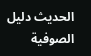الحديث دليل الصوفية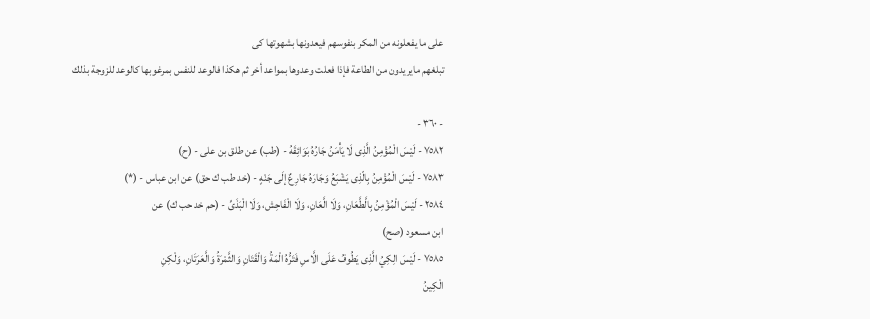على ما يفعلونه من المكر بنفوسهم فيعدونها بشهوتها كى
تبلغهم مايريدون من الطاعة فإذا فعلت وعدوها بمواعد أخر ثم هكذا فالوعد للنفس بمرغوبها كالوعد للزوجة بذلك

- ٣٦٠ -
٧٥٨٢ - لَيْسَ الْمُؤْمِنُ الَّذِى لَا يَأْمَنُ جَارُهُ بَوَائِقَهُ - (طب) عن طلق بن على - (ح)
٧٥٨٣ - لَيْسَ الْمُؤْمِنُ بِالّذِى يَشْبَعُ وَجَارَهُ جَارِعٌ إلَى جَنْهٍ - (خد طب ك حق) عن ابن عباس - (*)
٢٥٨٤ - لَيْسَ الْمُؤْمِنُ بِالَّطَّعَانِ، وَلَا الَّعَانِ، وَلَا الْفَاحِش، وَلَا الْبَذَىِّ - (حم خد حب ك) عن
ابن مسعود (صح)
٧٥٨٥ - لَيْسَ الِكِيُ الَّذِى يَطُوفُ عَلَى الَّاسِ فَتَرُّهُ الْمَةُ وَالْقَتَانِ وَالثَّمْرَةُ وَالَّعَرَتَانِ، وَلْكِنِ
الْكِينُ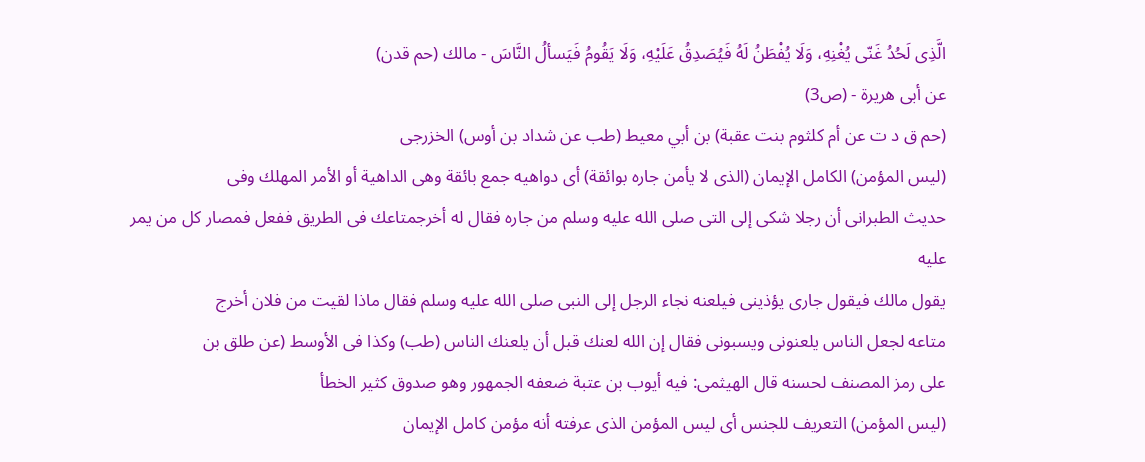الَّذِى لَحُدُ غَنّى يُغْنِهِ، وَلَا يُفْطَنُ لَهُ فَيُصَدِقُ عَلَيْهِ، وَلَا يَقُومُ فَيَسألُ النَّاسَ - مالك (حم قدن)
عن أبى هريرة - (ص3)
(حم ق د ت عن أم كلثوم بنت عقبة) بن أبي معيط (طب عن شداد بن أوس) الخزرجى
(ليس المؤمن) الكامل الإيمان (الذى لا يأمن جاره بوائقة) أى دواهيه جمع بائقة وهى الداهية أو الأمر المهلك وفى
حديث الطبرانى أن رجلا شكى إلى التى صلى الله عليه وسلم من جاره فقال له أخرجمتاعك فى الطريق ففعل فمصار كل من يمر عليه
يقول مالك فيقول جارى يؤذينى فيلعنه نجاء الرجل إلى النبى صلى الله عليه وسلم فقال ماذا لقيت من فلان أخرج
متاعه لجعل الناس يلعنونى ويسبونى فقال إن الله لعنك قبل أن يلعنك الناس (طب) وكذا فى الأوسط (عن طلق بن
على رمز المصنف لحسنه قال الهيثمى: فيه أيوب بن عتبة ضعفه الجمهور وهو صدوق كثير الخطأ
(ليس المؤمن) التعريف للجنس أى ليس المؤمن الذى عرفته أنه مؤمن كامل الإيمان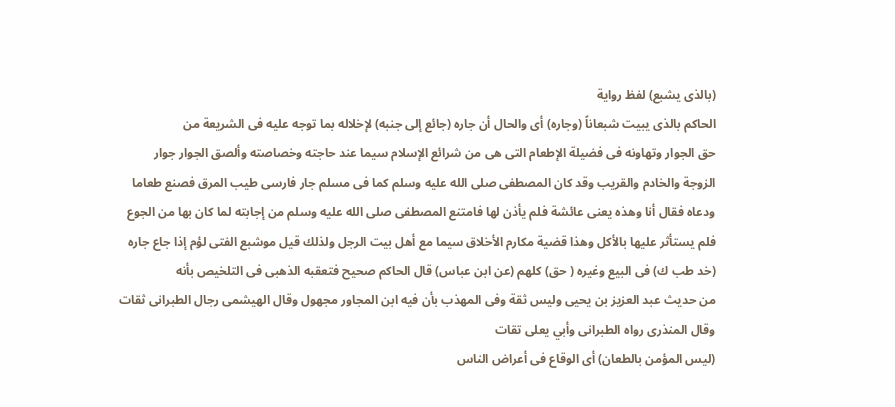(بالذى يشبع) لفظ رواية
الحاكم بالذى يبيت شبعاناً (وجاره) أى والحال أن جاره (جائع إلى جنبه) لإخلاله بما توجه عليه فى الشريعة من
حق الجوار وتهاونه فى فضيلة الإطعام التى هى من شرائع الإسلام سيما عند حاجته وخصاصته وألصق الجوار جوار
الزوجة والخادم والقريب وقد كان المصطفى صلى الله عليه وسلم كما فى مسلم جار فارسى طيب المرق فصنع طعاما
ودعاه فقال أنا وهذه يعنى عائشة فلم يأذن لها فامتنع المصطفى صلى الله عليه وسلم من إجابته لما كان بها من الجوع
فلم يستأثر عليها بالأكل وهذا قضية مكارم الأخلاق سيما مع أهل بيت الرجل ولذلك قيل موشبع الفتى لؤم إذا جاع جاره
(خد طب ك) فى البيع وغيره ( حق) كلهم (عن ابن عباس) قال الحاكم صحيح فتعقبه الذهبى فى التلخيص بأنه
من حديث عبد العزيز بن يحيى وليس ثقة وفى المهذب بأن فيه ابن المجاور مجهول وقال الهيشمى رجال الطبرانى ثقات
وقال المنذرى رواه الطبرانى وأبي يعلى تقات
(ليس المؤمن بالطعان) أى الوقاع فى أعراض الناس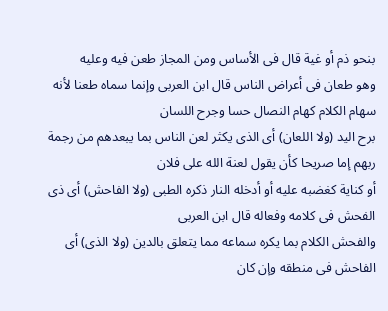بنحو ذم أو غية قال فى الأساس ومن المجاز طعن فيه وعليه
وهو طعان فى أعراض الناس قال ابن العربى وإنما سماه طعنا لأنه سهام الكلام كهام النصال حسا وجرح اللسان
برح اليد (ولا اللعان) أى الذى يكثر لعن الناس بما يبعدهم من رجمة ربهم إما صريحا كأن يقول لعنة الله على فلان
أو كناية كغضبه عليه أو أدخله النار ذكره الطبى (ولا الفاحش) أى ذى الفحش فى كلامه وفعاله قال ابن العربى
والفحش الكلام بما يكره سماعه مما يتعلق بالدين (ولا الذى) أى الفاحش فى منطقه وإن كان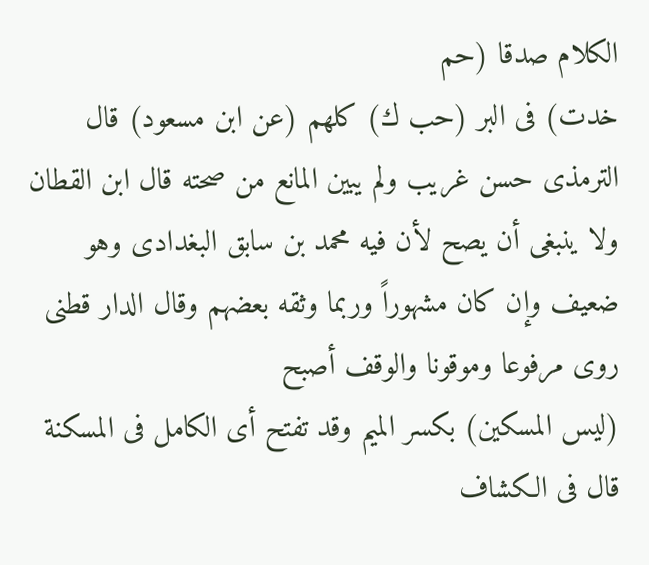الكلام صدقا (حم
خدت) فى البر (حب ك) كلهم (عن ابن مسعود) قال الترمذى حسن غريب ولم يبين المانع من صحته قال ابن القطان
ولا ينبغى أن يصح لأن فيه محمد بن سابق البغدادى وهو ضعيف وإن كان مشهوراً وربما وثقه بعضهم وقال الدار قطنى
روى مرفوعا وموقونا والوقف أصبح
(ليس المسكين) بكسر الميم وقد تفتح أى الكامل فى المسكنة قال فى الكشاف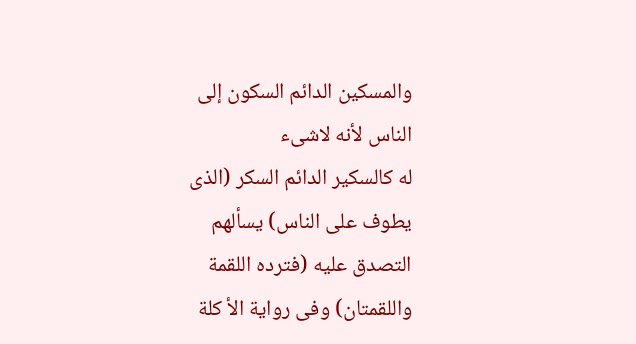والمسكين الدائم السكون إلى الناس لأنه لاشىء
له كالسكير الدائم السكر (الذى يطوف على الناس) يسألهم التصدق عليه (فترده اللقمة واللقمتان) وفى رواية الأ كلة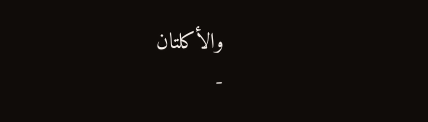والأكلتان
-